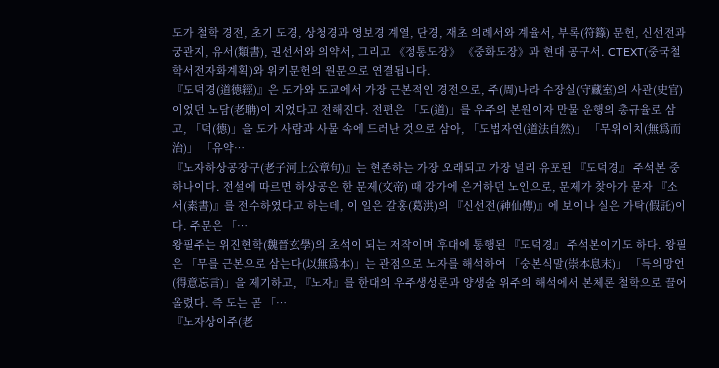도가 철학 경전, 초기 도경, 상청경과 영보경 계열, 단경, 재초 의례서와 계율서, 부록(符籙) 문헌, 신선전과 궁관지, 유서(類書), 권선서와 의약서, 그리고 《정통도장》 《중화도장》과 현대 공구서. CTEXT(중국철학서전자화계획)와 위키문헌의 원문으로 연결됩니다.
『도덕경(道德經)』은 도가와 도교에서 가장 근본적인 경전으로, 주(周)나라 수장실(守藏室)의 사관(史官)이었던 노담(老聃)이 지었다고 전해진다. 전편은 「도(道)」를 우주의 본원이자 만물 운행의 총규율로 삼고, 「덕(德)」을 도가 사람과 사물 속에 드러난 것으로 삼아, 「도법자연(道法自然)」 「무위이치(無爲而治)」 「유약…
『노자하상공장구(老子河上公章句)』는 현존하는 가장 오래되고 가장 널리 유포된 『도덕경』 주석본 중 하나이다. 전설에 따르면 하상공은 한 문제(文帝) 때 강가에 은거하던 노인으로, 문제가 찾아가 묻자 『소서(素書)』를 전수하였다고 하는데, 이 일은 갈홍(葛洪)의 『신선전(神仙傳)』에 보이나 실은 가탁(假託)이다. 주문은 「…
왕필주는 위진현학(魏晉玄學)의 초석이 되는 저작이며 후대에 통행된 『도덕경』 주석본이기도 하다. 왕필은 「무를 근본으로 삼는다(以無爲本)」는 관점으로 노자를 해석하여 「숭본식말(崇本息末)」 「득의망언(得意忘言)」을 제기하고, 『노자』를 한대의 우주생성론과 양생술 위주의 해석에서 본체론 철학으로 끌어올렸다. 즉 도는 곧 「…
『노자상이주(老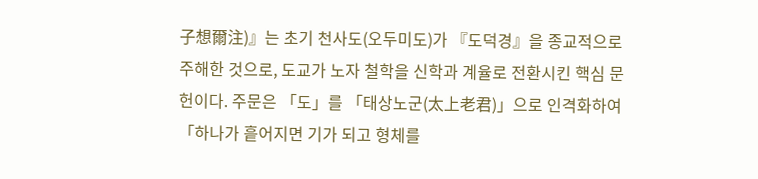子想爾注)』는 초기 천사도(오두미도)가 『도덕경』을 종교적으로 주해한 것으로, 도교가 노자 철학을 신학과 계율로 전환시킨 핵심 문헌이다. 주문은 「도」를 「태상노군(太上老君)」으로 인격화하여 「하나가 흩어지면 기가 되고 형체를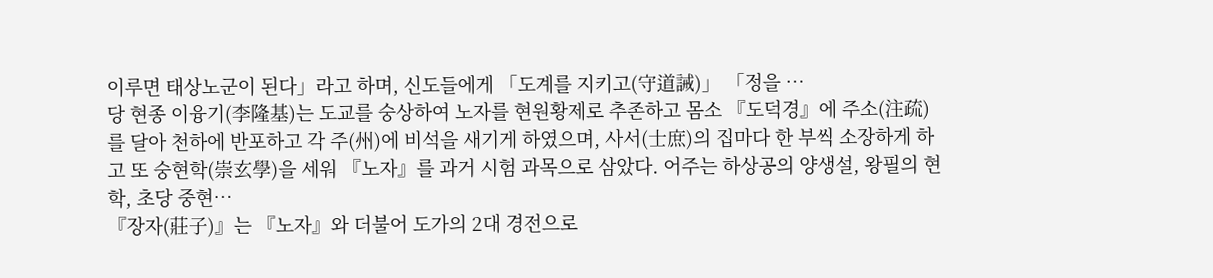이루면 태상노군이 된다」라고 하며, 신도들에게 「도계를 지키고(守道誡)」 「정을 …
당 현종 이융기(李隆基)는 도교를 숭상하여 노자를 현원황제로 추존하고 몸소 『도덕경』에 주소(注疏)를 달아 천하에 반포하고 각 주(州)에 비석을 새기게 하였으며, 사서(士庶)의 집마다 한 부씩 소장하게 하고 또 숭현학(崇玄學)을 세워 『노자』를 과거 시험 과목으로 삼았다. 어주는 하상공의 양생설, 왕필의 현학, 초당 중현…
『장자(莊子)』는 『노자』와 더불어 도가의 2대 경전으로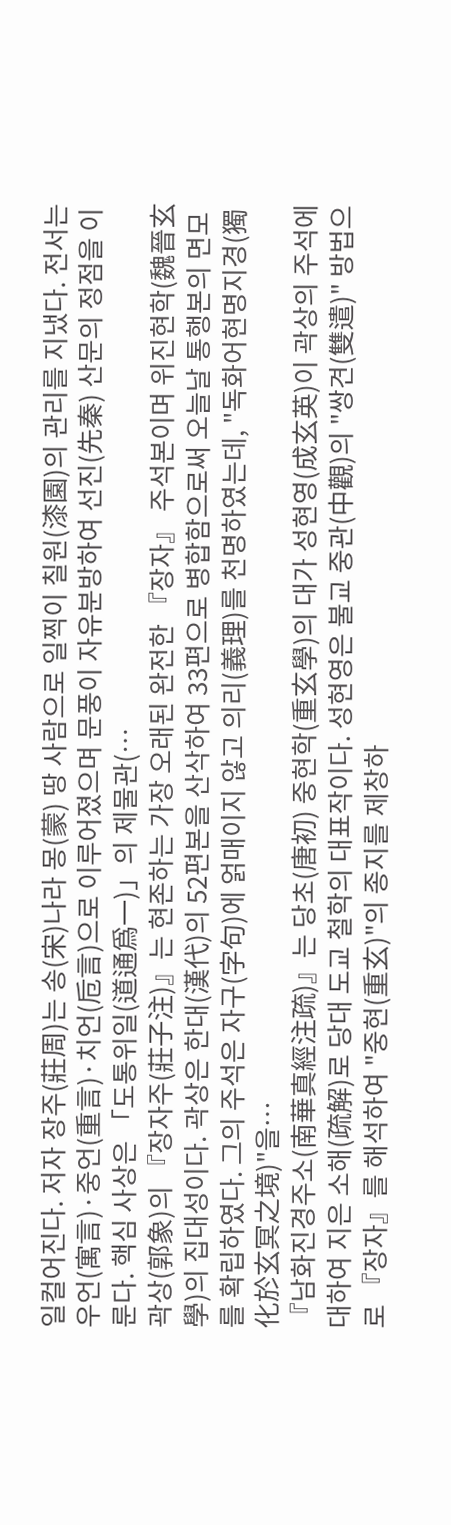일컬어진다. 저자 장주(莊周)는 송(宋)나라 몽(蒙) 땅 사람으로 일찍이 칠원(漆園)의 관리를 지냈다. 전서는 우언(寓言)·중언(重言)·치언(卮言)으로 이루어졌으며 문풍이 자유분방하여 선진(先秦) 산문의 정점을 이룬다. 핵심 사상은 「도통위일(道通爲一)」의 제물관(…
곽상(郭象)의 『장자주(莊子注)』는 현존하는 가장 오래된 완전한 『장자』 주석본이며 위진현학(魏晉玄學)의 집대성이다. 곽상은 한대(漢代)의 52편본을 산삭하여 33편으로 병합함으로써 오늘날 통행본의 면모를 확립하였다. 그의 주석은 자구(字句)에 얽매이지 않고 의리(義理)를 천명하였는데, "독화어현명지경(獨化於玄冥之境)"을…
『남화진경주소(南華真經注疏)』는 당초(唐初) 중현학(重玄學)의 대가 성현영(成玄英)이 곽상의 주석에 대하여 지은 소해(疏解)로 당대 도교 철학의 대표작이다. 성현영은 불교 중관(中觀)의 "쌍견(雙遣)" 방법으로 『장자』를 해석하여 "중현(重玄)"의 종지를 제창하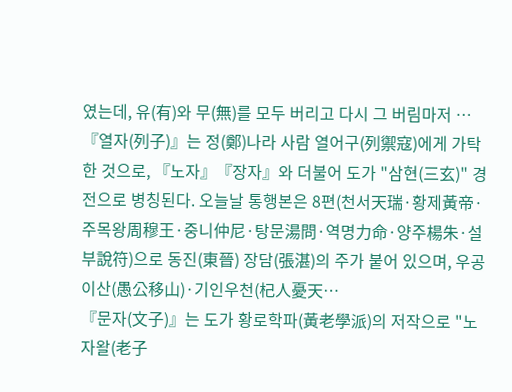였는데, 유(有)와 무(無)를 모두 버리고 다시 그 버림마저 …
『열자(列子)』는 정(鄭)나라 사람 열어구(列禦寇)에게 가탁한 것으로, 『노자』『장자』와 더불어 도가 "삼현(三玄)" 경전으로 병칭된다. 오늘날 통행본은 8편(천서天瑞·황제黃帝·주목왕周穆王·중니仲尼·탕문湯問·역명力命·양주楊朱·설부說符)으로 동진(東晉) 장담(張湛)의 주가 붙어 있으며, 우공이산(愚公移山)·기인우천(杞人憂天…
『문자(文子)』는 도가 황로학파(黃老學派)의 저작으로 "노자왈(老子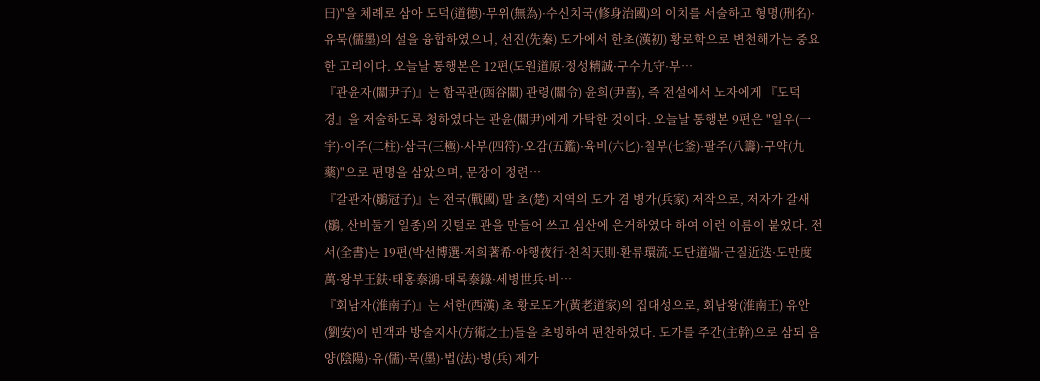曰)"을 체례로 삼아 도덕(道德)·무위(無為)·수신치국(修身治國)의 이치를 서술하고 형명(刑名)·유묵(儒墨)의 설을 융합하였으니, 선진(先秦) 도가에서 한초(漢初) 황로학으로 변천해가는 중요한 고리이다. 오늘날 통행본은 12편(도원道原·정성精誠·구수九守·부…
『관윤자(關尹子)』는 함곡관(函谷關) 관령(關令) 윤희(尹喜), 즉 전설에서 노자에게 『도덕경』을 저술하도록 청하였다는 관윤(關尹)에게 가탁한 것이다. 오늘날 통행본 9편은 "일우(一宇)·이주(二柱)·삼극(三極)·사부(四符)·오감(五鑑)·육비(六匕)·칠부(七釜)·팔주(八籌)·구약(九藥)"으로 편명을 삼았으며, 문장이 정련…
『갈관자(鶡冠子)』는 전국(戰國) 말 초(楚) 지역의 도가 겸 병가(兵家) 저작으로, 저자가 갈새(鶡, 산비둘기 일종)의 깃털로 관을 만들어 쓰고 심산에 은거하였다 하여 이런 이름이 붙었다. 전서(全書)는 19편(박선博選·저희著希·야행夜行·천칙天則·환류環流·도단道端·근질近迭·도만度萬·왕부王鈇·태홍泰鴻·태록泰錄·세병世兵·비…
『회남자(淮南子)』는 서한(西漢) 초 황로도가(黃老道家)의 집대성으로, 회남왕(淮南王) 유안(劉安)이 빈객과 방술지사(方術之士)들을 초빙하여 편찬하였다. 도가를 주간(主幹)으로 삼되 음양(陰陽)·유(儒)·묵(墨)·법(法)·병(兵) 제가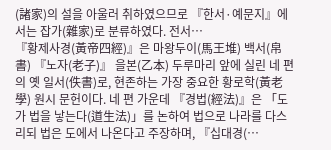(諸家)의 설을 아울러 취하였으므로 『한서·예문지』에서는 잡가(雜家)로 분류하였다. 전서…
『황제사경(黃帝四經)』은 마왕두이(馬王堆) 백서(帛書) 『노자(老子)』 을본(乙本) 두루마리 앞에 실린 네 편의 옛 일서(佚書)로, 현존하는 가장 중요한 황로학(黃老學) 원시 문헌이다. 네 편 가운데 『경법(經法)』은 「도가 법을 낳는다(道生法)」를 논하여 법으로 나라를 다스리되 법은 도에서 나온다고 주장하며, 『십대경(…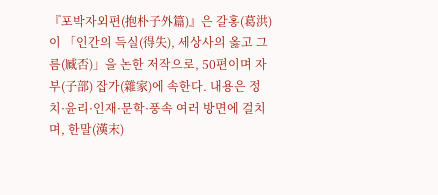『포박자외편(抱朴子外篇)』은 갈홍(葛洪)이 「인간의 득실(得失), 세상사의 옳고 그름(臧否)」을 논한 저작으로, 50편이며 자부(子部) 잡가(雜家)에 속한다. 내용은 정치·윤리·인재·문학·풍속 여러 방면에 걸치며, 한말(漢末)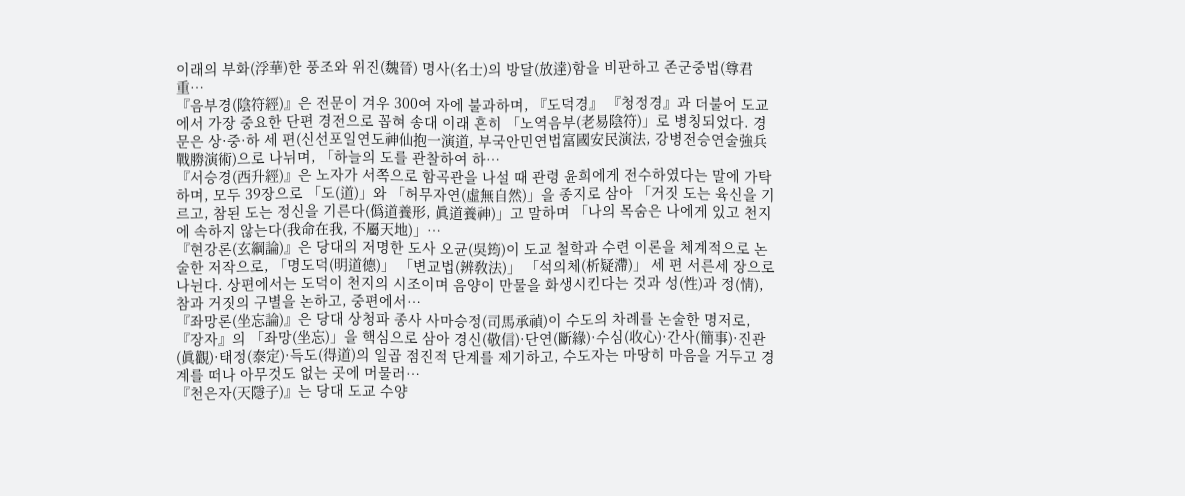이래의 부화(浮華)한 풍조와 위진(魏晉) 명사(名士)의 방달(放達)함을 비판하고 존군중법(尊君重…
『음부경(陰符經)』은 전문이 겨우 300여 자에 불과하며, 『도덕경』 『청정경』과 더불어 도교에서 가장 중요한 단편 경전으로 꼽혀 송대 이래 흔히 「노역음부(老易陰符)」로 병칭되었다. 경문은 상·중·하 세 편(신선포일연도神仙抱一演道, 부국안민연법富國安民演法, 강병전승연술強兵戰勝演術)으로 나뉘며, 「하늘의 도를 관찰하여 하…
『서승경(西升經)』은 노자가 서쪽으로 함곡관을 나설 때 관령 윤희에게 전수하였다는 말에 가탁하며, 모두 39장으로 「도(道)」와 「허무자연(虛無自然)」을 종지로 삼아 「거짓 도는 육신을 기르고, 참된 도는 정신을 기른다(僞道養形, 眞道養神)」고 말하며 「나의 목숨은 나에게 있고 천지에 속하지 않는다(我命在我, 不屬天地)」…
『현강론(玄綱論)』은 당대의 저명한 도사 오균(吳筠)이 도교 철학과 수련 이론을 체계적으로 논술한 저작으로, 「명도덕(明道德)」 「변교법(辨敎法)」 「석의체(析疑滯)」 세 편 서른세 장으로 나뉜다. 상편에서는 도덕이 천지의 시조이며 음양이 만물을 화생시킨다는 것과 성(性)과 정(情), 참과 거짓의 구별을 논하고, 중편에서…
『좌망론(坐忘論)』은 당대 상청파 종사 사마승정(司馬承禎)이 수도의 차례를 논술한 명저로, 『장자』의 「좌망(坐忘)」을 핵심으로 삼아 경신(敬信)·단연(斷緣)·수심(收心)·간사(簡事)·진관(眞觀)·태정(泰定)·득도(得道)의 일곱 점진적 단계를 제기하고, 수도자는 마땅히 마음을 거두고 경계를 떠나 아무것도 없는 곳에 머물러…
『천은자(天隱子)』는 당대 도교 수양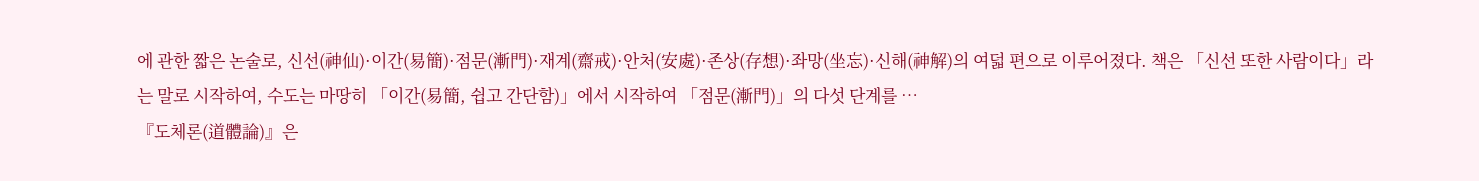에 관한 짧은 논술로, 신선(神仙)·이간(易簡)·점문(漸門)·재계(齋戒)·안처(安處)·존상(存想)·좌망(坐忘)·신해(神解)의 여덟 편으로 이루어졌다. 책은 「신선 또한 사람이다」라는 말로 시작하여, 수도는 마땅히 「이간(易簡, 쉽고 간단함)」에서 시작하여 「점문(漸門)」의 다섯 단계를 …
『도체론(道體論)』은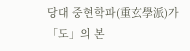당대 중현학파(重玄學派)가 「도」의 본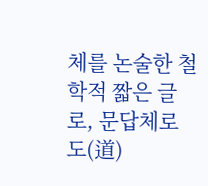체를 논술한 철학적 짧은 글로, 문답체로 도(道)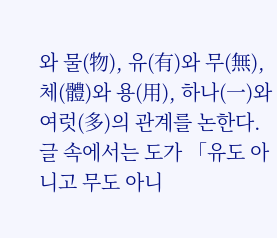와 물(物), 유(有)와 무(無), 체(體)와 용(用), 하나(一)와 여럿(多)의 관계를 논한다. 글 속에서는 도가 「유도 아니고 무도 아니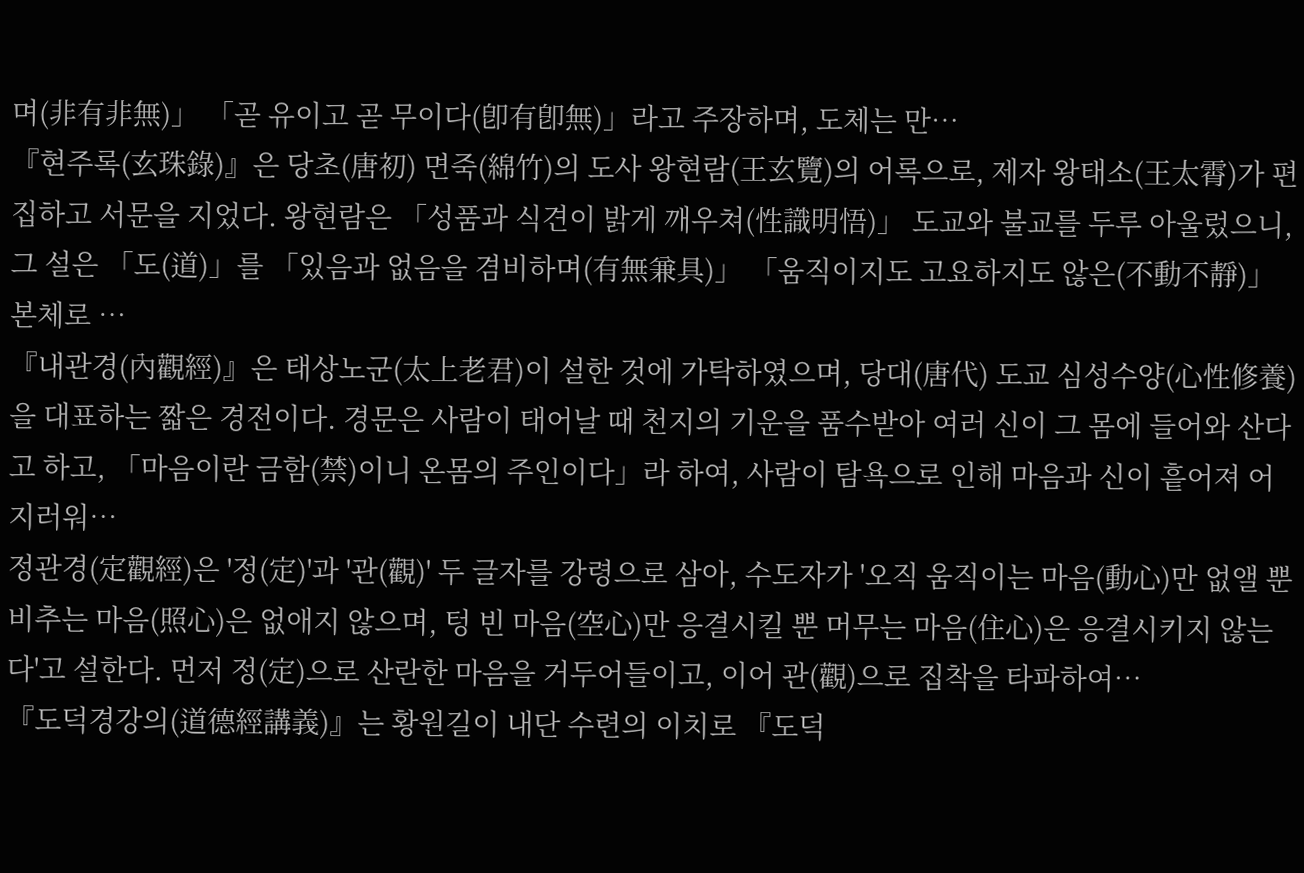며(非有非無)」 「곧 유이고 곧 무이다(卽有卽無)」라고 주장하며, 도체는 만…
『현주록(玄珠錄)』은 당초(唐初) 면죽(綿竹)의 도사 왕현람(王玄覽)의 어록으로, 제자 왕태소(王太霄)가 편집하고 서문을 지었다. 왕현람은 「성품과 식견이 밝게 깨우쳐(性識明悟)」 도교와 불교를 두루 아울렀으니, 그 설은 「도(道)」를 「있음과 없음을 겸비하며(有無兼具)」 「움직이지도 고요하지도 않은(不動不靜)」 본체로 …
『내관경(內觀經)』은 태상노군(太上老君)이 설한 것에 가탁하였으며, 당대(唐代) 도교 심성수양(心性修養)을 대표하는 짧은 경전이다. 경문은 사람이 태어날 때 천지의 기운을 품수받아 여러 신이 그 몸에 들어와 산다고 하고, 「마음이란 금함(禁)이니 온몸의 주인이다」라 하여, 사람이 탐욕으로 인해 마음과 신이 흩어져 어지러워…
정관경(定觀經)은 '정(定)'과 '관(觀)' 두 글자를 강령으로 삼아, 수도자가 '오직 움직이는 마음(動心)만 없앨 뿐 비추는 마음(照心)은 없애지 않으며, 텅 빈 마음(空心)만 응결시킬 뿐 머무는 마음(住心)은 응결시키지 않는다'고 설한다. 먼저 정(定)으로 산란한 마음을 거두어들이고, 이어 관(觀)으로 집착을 타파하여…
『도덕경강의(道德經講義)』는 황원길이 내단 수련의 이치로 『도덕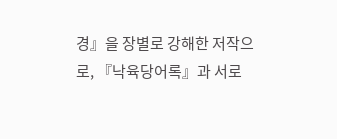경』을 장별로 강해한 저작으로, 『낙육당어록』과 서로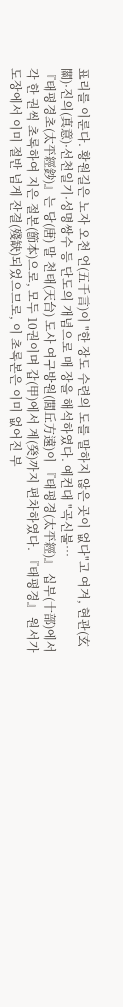표리를 이룬다. 황원길은 노자 오천 언(五千言)이 "한 장도 수련의 도를 말하지 않은 곳이 없다"고 여겨, 현관(玄關)·진의(真意)·선천일기·성명쌍수 등 단도의 개념으로 매 장을 해석하였다. 예컨대 "곡신불…
『태평경초(太平經鈔)』는 당(唐) 말 천태(天台) 도사 여구방원(閭丘方遠)이 『태평경(太平經)』 십부(十部)에서 각 한 권씩 초록하여 지은 절본(節本)으로, 모두 10권이며 갑(甲)에서 계(癸)까지 편차하였다. 『태평경』 원서가 도장에서 이미 절반 넘게 잔결(殘缺)되었으므로, 이 초록본은 이미 없어진 부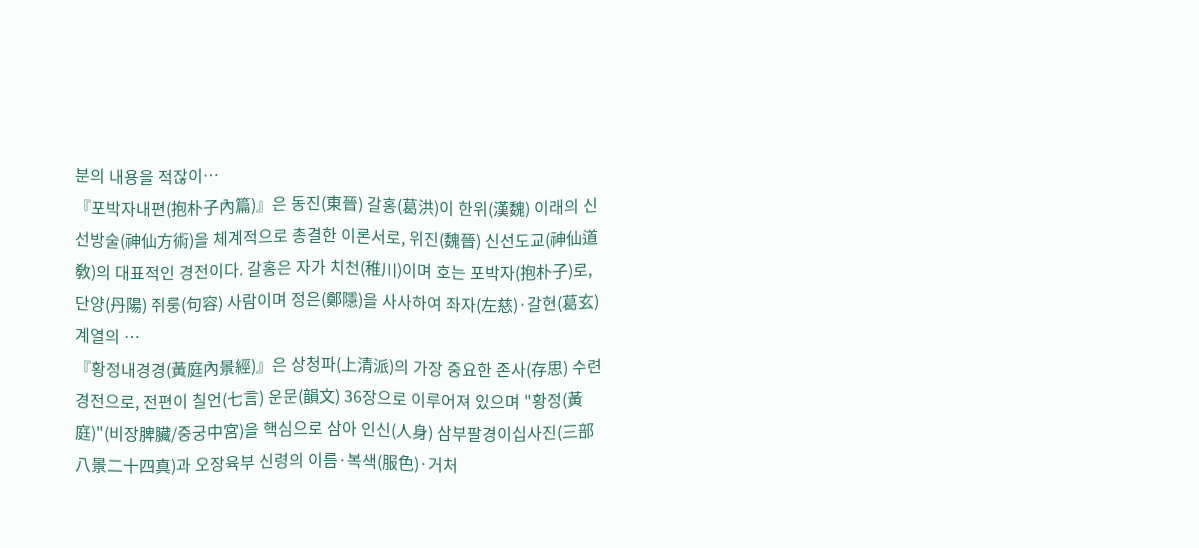분의 내용을 적잖이…
『포박자내편(抱朴子內篇)』은 동진(東晉) 갈홍(葛洪)이 한위(漢魏) 이래의 신선방술(神仙方術)을 체계적으로 총결한 이론서로, 위진(魏晉) 신선도교(神仙道敎)의 대표적인 경전이다. 갈홍은 자가 치천(稚川)이며 호는 포박자(抱朴子)로, 단양(丹陽) 쥐룽(句容) 사람이며 정은(鄭隱)을 사사하여 좌자(左慈)·갈현(葛玄) 계열의 …
『황정내경경(黃庭內景經)』은 상청파(上清派)의 가장 중요한 존사(存思) 수련 경전으로, 전편이 칠언(七言) 운문(韻文) 36장으로 이루어져 있으며 "황정(黃庭)"(비장脾臟/중궁中宮)을 핵심으로 삼아 인신(人身) 삼부팔경이십사진(三部八景二十四真)과 오장육부 신령의 이름·복색(服色)·거처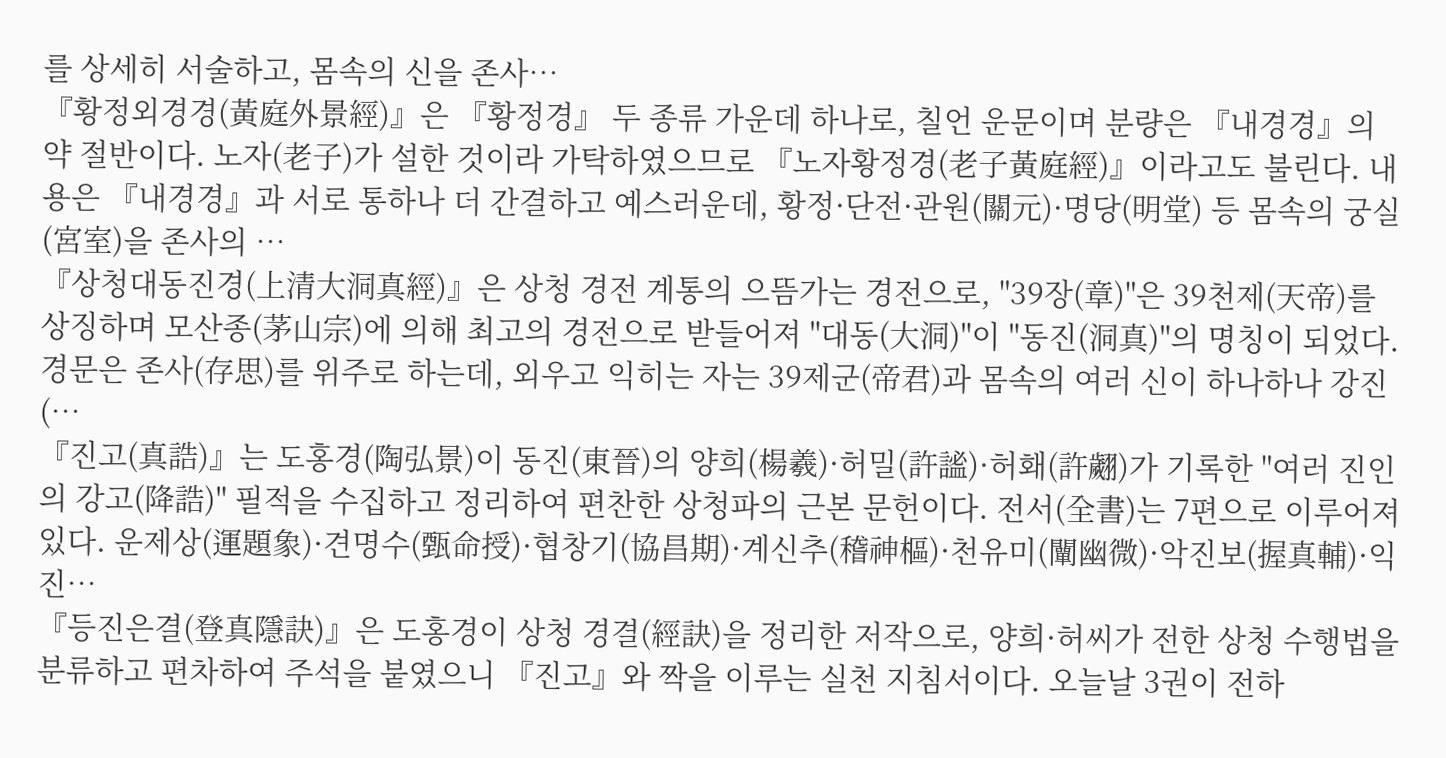를 상세히 서술하고, 몸속의 신을 존사…
『황정외경경(黃庭外景經)』은 『황정경』 두 종류 가운데 하나로, 칠언 운문이며 분량은 『내경경』의 약 절반이다. 노자(老子)가 설한 것이라 가탁하였으므로 『노자황정경(老子黃庭經)』이라고도 불린다. 내용은 『내경경』과 서로 통하나 더 간결하고 예스러운데, 황정·단전·관원(關元)·명당(明堂) 등 몸속의 궁실(宮室)을 존사의 …
『상청대동진경(上清大洞真經)』은 상청 경전 계통의 으뜸가는 경전으로, "39장(章)"은 39천제(天帝)를 상징하며 모산종(茅山宗)에 의해 최고의 경전으로 받들어져 "대동(大洞)"이 "동진(洞真)"의 명칭이 되었다. 경문은 존사(存思)를 위주로 하는데, 외우고 익히는 자는 39제군(帝君)과 몸속의 여러 신이 하나하나 강진(…
『진고(真誥)』는 도홍경(陶弘景)이 동진(東晉)의 양희(楊羲)·허밀(許謐)·허홰(許翽)가 기록한 "여러 진인의 강고(降誥)" 필적을 수집하고 정리하여 편찬한 상청파의 근본 문헌이다. 전서(全書)는 7편으로 이루어져 있다. 운제상(運題象)·견명수(甄命授)·협창기(協昌期)·계신추(稽神樞)·천유미(闡幽微)·악진보(握真輔)·익진…
『등진은결(登真隱訣)』은 도홍경이 상청 경결(經訣)을 정리한 저작으로, 양희·허씨가 전한 상청 수행법을 분류하고 편차하여 주석을 붙였으니 『진고』와 짝을 이루는 실천 지침서이다. 오늘날 3권이 전하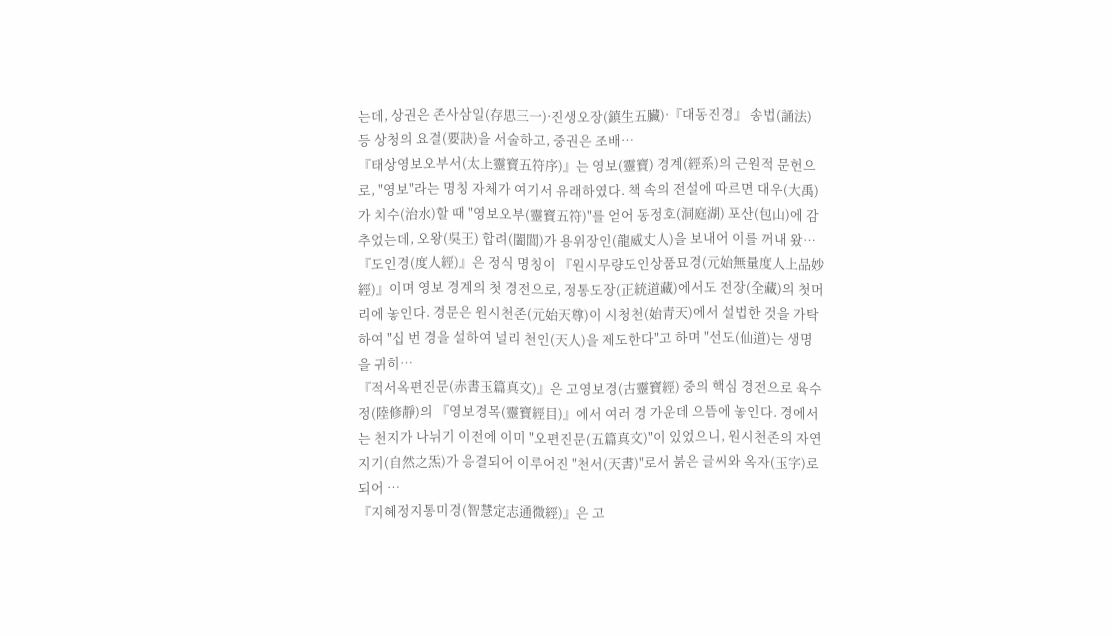는데, 상권은 존사삼일(存思三一)·진생오장(鎮生五臟)·『대동진경』 송법(誦法) 등 상청의 요결(要訣)을 서술하고, 중권은 조배…
『태상영보오부서(太上靈寶五符序)』는 영보(靈寶) 경계(經系)의 근원적 문헌으로, "영보"라는 명칭 자체가 여기서 유래하였다. 책 속의 전설에 따르면 대우(大禹)가 치수(治水)할 때 "영보오부(靈寶五符)"를 얻어 동정호(洞庭湖) 포산(包山)에 감추었는데, 오왕(吳王) 합려(闔閭)가 용위장인(龍威丈人)을 보내어 이를 꺼내 왔…
『도인경(度人經)』은 정식 명칭이 『원시무량도인상품묘경(元始無量度人上品妙經)』이며 영보 경계의 첫 경전으로, 정통도장(正統道藏)에서도 전장(全藏)의 첫머리에 놓인다. 경문은 원시천존(元始天尊)이 시청천(始青天)에서 설법한 것을 가탁하여 "십 번 경을 설하여 널리 천인(天人)을 제도한다"고 하며 "선도(仙道)는 생명을 귀히…
『적서옥편진문(赤書玉篇真文)』은 고영보경(古靈寶經) 중의 핵심 경전으로 육수정(陸修靜)의 『영보경목(靈寶經目)』에서 여러 경 가운데 으뜸에 놓인다. 경에서는 천지가 나뉘기 이전에 이미 "오편진문(五篇真文)"이 있었으니, 원시천존의 자연지기(自然之炁)가 응결되어 이루어진 "천서(天書)"로서 붉은 글씨와 옥자(玉字)로 되어 …
『지혜정지통미경(智慧定志通微經)』은 고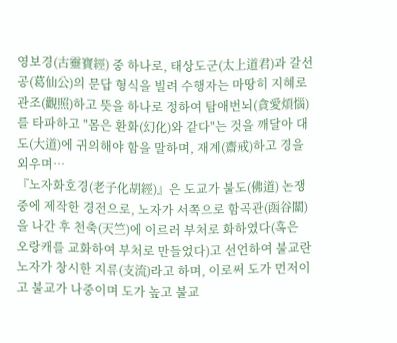영보경(古靈寶經) 중 하나로, 태상도군(太上道君)과 갈선공(葛仙公)의 문답 형식을 빌려 수행자는 마땅히 지혜로 관조(觀照)하고 뜻을 하나로 정하여 탐애번뇌(貪愛煩惱)를 타파하고 "몸은 환화(幻化)와 같다"는 것을 깨달아 대도(大道)에 귀의해야 함을 말하며, 재계(齋戒)하고 경을 외우며…
『노자화호경(老子化胡經)』은 도교가 불도(佛道) 논쟁 중에 제작한 경전으로, 노자가 서쪽으로 함곡관(函谷關)을 나간 후 천축(天竺)에 이르러 부처로 화하였다(혹은 오랑캐를 교화하여 부처로 만들었다)고 선언하여 불교란 노자가 창시한 지류(支流)라고 하며, 이로써 도가 먼저이고 불교가 나중이며 도가 높고 불교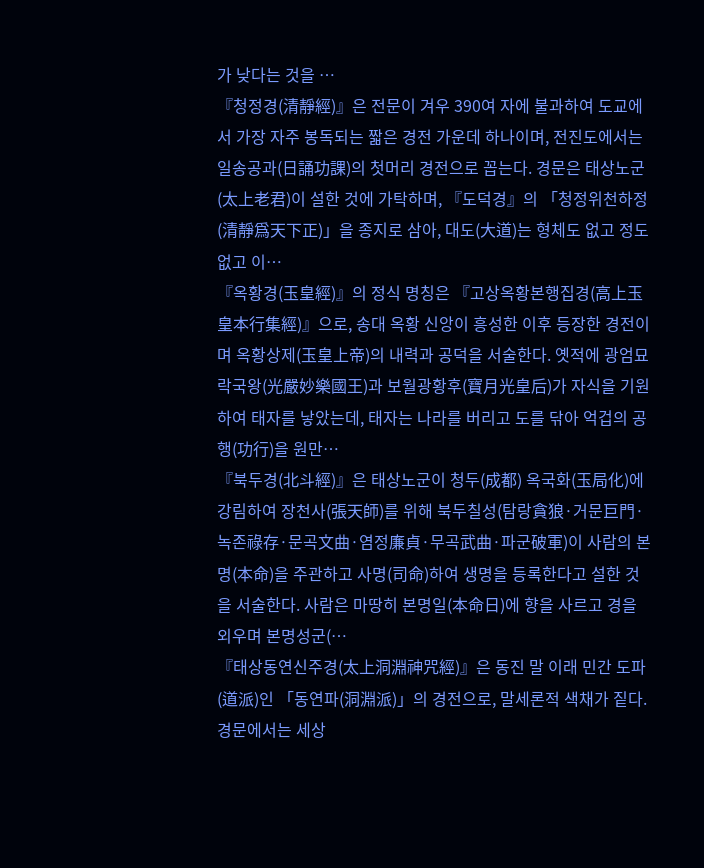가 낮다는 것을 …
『청정경(清靜經)』은 전문이 겨우 390여 자에 불과하여 도교에서 가장 자주 봉독되는 짧은 경전 가운데 하나이며, 전진도에서는 일송공과(日誦功課)의 첫머리 경전으로 꼽는다. 경문은 태상노군(太上老君)이 설한 것에 가탁하며, 『도덕경』의 「청정위천하정(清靜爲天下正)」을 종지로 삼아, 대도(大道)는 형체도 없고 정도 없고 이…
『옥황경(玉皇經)』의 정식 명칭은 『고상옥황본행집경(高上玉皇本行集經)』으로, 송대 옥황 신앙이 흥성한 이후 등장한 경전이며 옥황상제(玉皇上帝)의 내력과 공덕을 서술한다. 옛적에 광엄묘락국왕(光嚴妙樂國王)과 보월광황후(寶月光皇后)가 자식을 기원하여 태자를 낳았는데, 태자는 나라를 버리고 도를 닦아 억겁의 공행(功行)을 원만…
『북두경(北斗經)』은 태상노군이 청두(成都) 옥국화(玉局化)에 강림하여 장천사(張天師)를 위해 북두칠성(탐랑貪狼·거문巨門·녹존祿存·문곡文曲·염정廉貞·무곡武曲·파군破軍)이 사람의 본명(本命)을 주관하고 사명(司命)하여 생명을 등록한다고 설한 것을 서술한다. 사람은 마땅히 본명일(本命日)에 향을 사르고 경을 외우며 본명성군(…
『태상동연신주경(太上洞淵神咒經)』은 동진 말 이래 민간 도파(道派)인 「동연파(洞淵派)」의 경전으로, 말세론적 색채가 짙다. 경문에서는 세상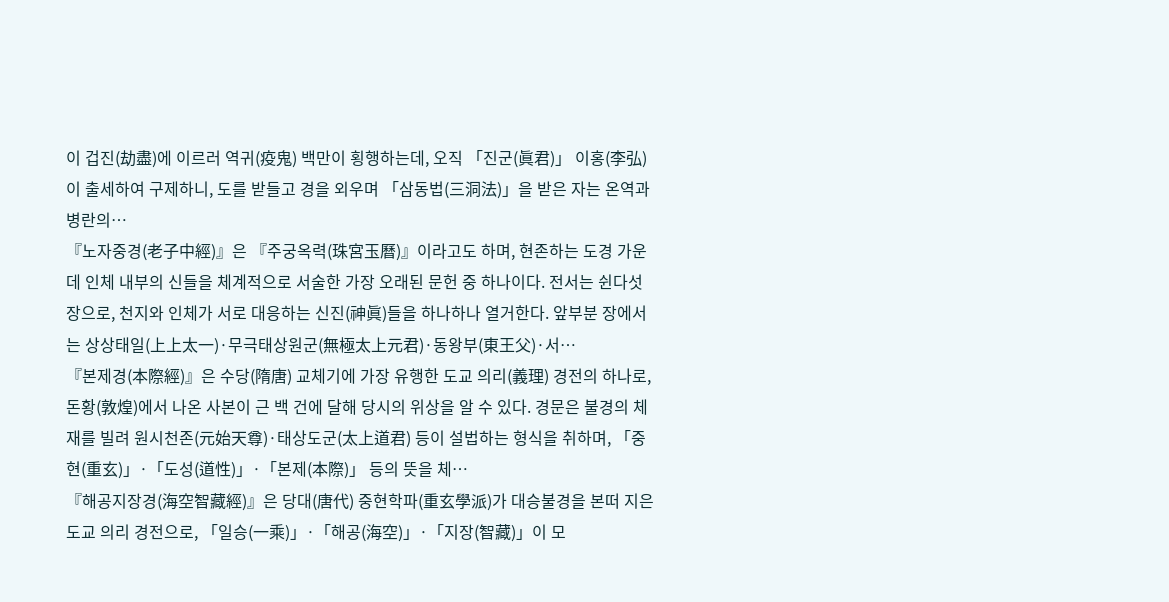이 겁진(劫盡)에 이르러 역귀(疫鬼) 백만이 횡행하는데, 오직 「진군(眞君)」 이홍(李弘)이 출세하여 구제하니, 도를 받들고 경을 외우며 「삼동법(三洞法)」을 받은 자는 온역과 병란의…
『노자중경(老子中經)』은 『주궁옥력(珠宮玉曆)』이라고도 하며, 현존하는 도경 가운데 인체 내부의 신들을 체계적으로 서술한 가장 오래된 문헌 중 하나이다. 전서는 쉰다섯 장으로, 천지와 인체가 서로 대응하는 신진(神眞)들을 하나하나 열거한다. 앞부분 장에서는 상상태일(上上太一)·무극태상원군(無極太上元君)·동왕부(東王父)·서…
『본제경(本際經)』은 수당(隋唐) 교체기에 가장 유행한 도교 의리(義理) 경전의 하나로, 돈황(敦煌)에서 나온 사본이 근 백 건에 달해 당시의 위상을 알 수 있다. 경문은 불경의 체재를 빌려 원시천존(元始天尊)·태상도군(太上道君) 등이 설법하는 형식을 취하며, 「중현(重玄)」·「도성(道性)」·「본제(本際)」 등의 뜻을 체…
『해공지장경(海空智藏經)』은 당대(唐代) 중현학파(重玄學派)가 대승불경을 본떠 지은 도교 의리 경전으로, 「일승(一乘)」·「해공(海空)」·「지장(智藏)」이 모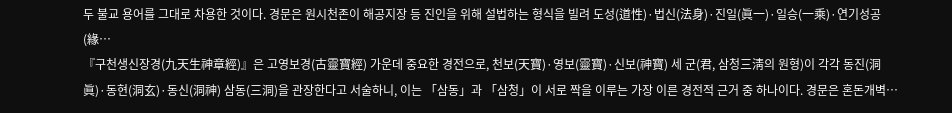두 불교 용어를 그대로 차용한 것이다. 경문은 원시천존이 해공지장 등 진인을 위해 설법하는 형식을 빌려 도성(道性)·법신(法身)·진일(眞一)·일승(一乘)·연기성공(緣…
『구천생신장경(九天生神章經)』은 고영보경(古靈寶經) 가운데 중요한 경전으로, 천보(天寶)·영보(靈寶)·신보(神寶) 세 군(君, 삼청三淸의 원형)이 각각 동진(洞眞)·동현(洞玄)·동신(洞神) 삼동(三洞)을 관장한다고 서술하니, 이는 「삼동」과 「삼청」이 서로 짝을 이루는 가장 이른 경전적 근거 중 하나이다. 경문은 혼돈개벽…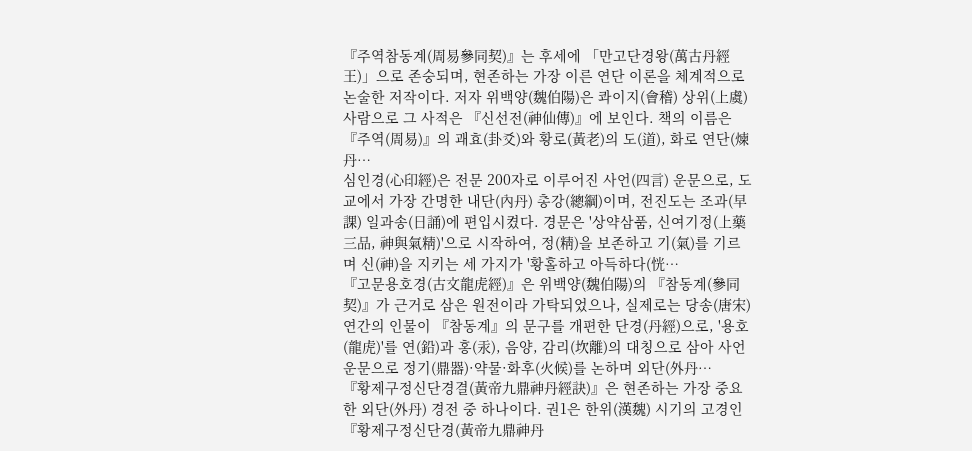『주역참동계(周易參同契)』는 후세에 「만고단경왕(萬古丹經王)」으로 존숭되며, 현존하는 가장 이른 연단 이론을 체계적으로 논술한 저작이다. 저자 위백양(魏伯陽)은 콰이지(會稽) 상위(上虞) 사람으로 그 사적은 『신선전(神仙傳)』에 보인다. 책의 이름은 『주역(周易)』의 괘효(卦爻)와 황로(黃老)의 도(道), 화로 연단(煉丹…
심인경(心印經)은 전문 200자로 이루어진 사언(四言) 운문으로, 도교에서 가장 간명한 내단(內丹) 총강(總綱)이며, 전진도는 조과(早課) 일과송(日誦)에 편입시켰다. 경문은 '상약삼품, 신여기정(上藥三品, 神與氣精)'으로 시작하여, 정(精)을 보존하고 기(氣)를 기르며 신(神)을 지키는 세 가지가 '황홀하고 아득하다(恍…
『고문용호경(古文龍虎經)』은 위백양(魏伯陽)의 『참동계(參同契)』가 근거로 삼은 원전이라 가탁되었으나, 실제로는 당송(唐宋) 연간의 인물이 『참동계』의 문구를 개편한 단경(丹經)으로, '용호(龍虎)'를 연(鉛)과 홍(汞), 음양, 감리(坎離)의 대칭으로 삼아 사언 운문으로 정기(鼎器)·약물·화후(火候)를 논하며 외단(外丹…
『황제구정신단경결(黃帝九鼎神丹經訣)』은 현존하는 가장 중요한 외단(外丹) 경전 중 하나이다. 권1은 한위(漢魏) 시기의 고경인 『황제구정신단경(黃帝九鼎神丹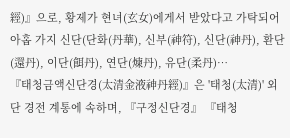經)』으로, 황제가 현녀(玄女)에게서 받았다고 가탁되어 아홉 가지 신단(단화(丹華), 신부(神符), 신단(神丹), 환단(還丹), 이단(餌丹), 연단(煉丹), 유단(柔丹)…
『태청금액신단경(太清金液神丹經)』은 '태청(太清)' 외단 경전 계통에 속하며, 『구정신단경』 『태청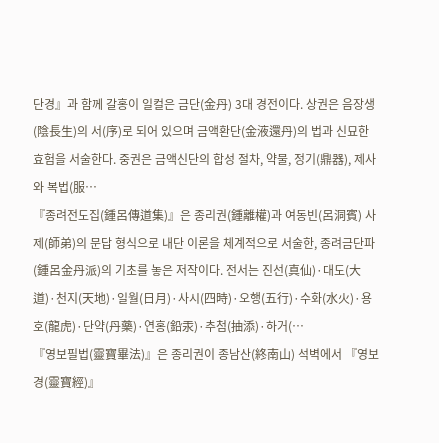단경』과 함께 갈홍이 일컬은 금단(金丹) 3대 경전이다. 상권은 음장생(陰長生)의 서(序)로 되어 있으며 금액환단(金液還丹)의 법과 신묘한 효험을 서술한다. 중권은 금액신단의 합성 절차, 약물, 정기(鼎器), 제사와 복법(服…
『종려전도집(鍾呂傳道集)』은 종리권(鍾離權)과 여동빈(呂洞賓) 사제(師弟)의 문답 형식으로 내단 이론을 체계적으로 서술한, 종려금단파(鍾呂金丹派)의 기초를 놓은 저작이다. 전서는 진선(真仙)·대도(大道)·천지(天地)·일월(日月)·사시(四時)·오행(五行)·수화(水火)·용호(龍虎)·단약(丹藥)·연홍(鉛汞)·추첨(抽添)·하거(…
『영보필법(靈寶畢法)』은 종리권이 종남산(終南山) 석벽에서 『영보경(靈寶經)』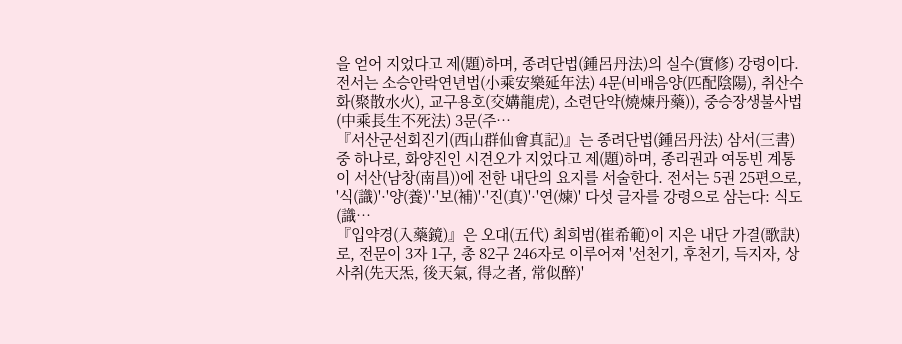을 얻어 지었다고 제(題)하며, 종려단법(鍾呂丹法)의 실수(實修) 강령이다. 전서는 소승안락연년법(小乘安樂延年法) 4문(비배음양(匹配陰陽), 취산수화(聚散水火), 교구용호(交媾龍虎), 소련단약(燒煉丹藥)), 중승장생불사법(中乘長生不死法) 3문(주…
『서산군선회진기(西山群仙會真記)』는 종려단법(鍾呂丹法) 삼서(三書) 중 하나로, 화양진인 시견오가 지었다고 제(題)하며, 종리권과 여동빈 계통이 서산(남창(南昌))에 전한 내단의 요지를 서술한다. 전서는 5권 25편으로, '식(識)'·'양(養)'·'보(補)'·'진(真)'·'연(煉)' 다섯 글자를 강령으로 삼는다: 식도(識…
『입약경(入藥鏡)』은 오대(五代) 최희범(崔希範)이 지은 내단 가결(歌訣)로, 전문이 3자 1구, 총 82구 246자로 이루어져 '선천기, 후천기, 득지자, 상사취(先天炁, 後天氣, 得之者, 常似醉)'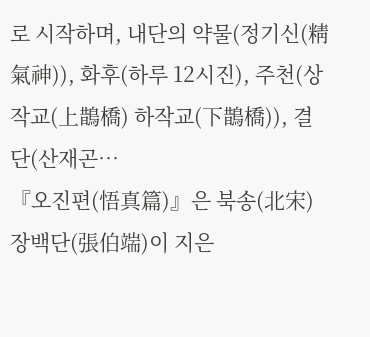로 시작하며, 내단의 약물(정기신(精氣神)), 화후(하루 12시진), 주천(상작교(上鵲橋) 하작교(下鵲橋)), 결단(산재곤…
『오진편(悟真篇)』은 북송(北宋) 장백단(張伯端)이 지은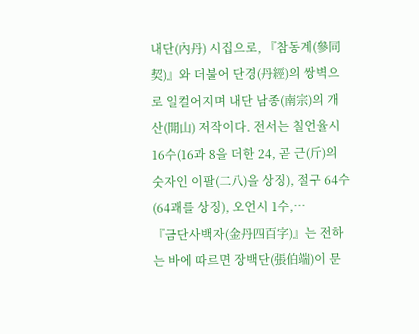내단(內丹) 시집으로, 『참동계(參同契)』와 더불어 단경(丹經)의 쌍벽으로 일컬어지며 내단 남종(南宗)의 개산(開山) 저작이다. 전서는 칠언율시 16수(16과 8을 더한 24, 곧 근(斤)의 숫자인 이팔(二八)을 상징), 절구 64수(64괘를 상징), 오언시 1수,…
『금단사백자(金丹四百字)』는 전하는 바에 따르면 장백단(張伯端)이 문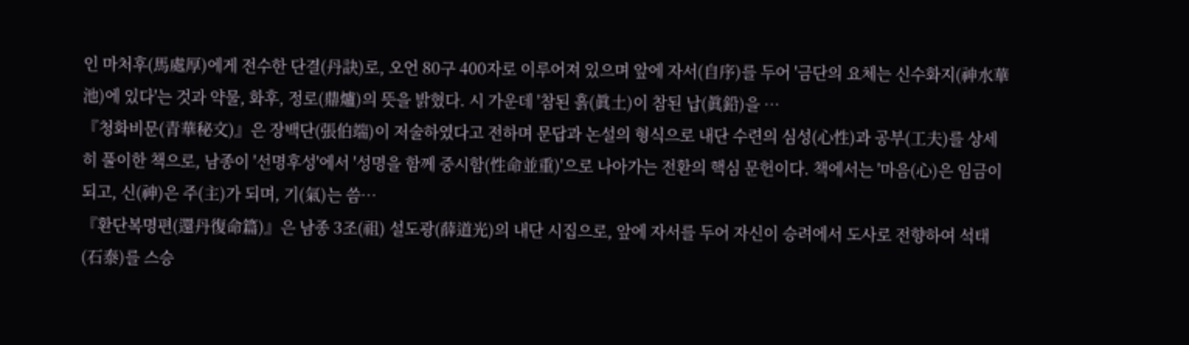인 마처후(馬處厚)에게 전수한 단결(丹訣)로, 오언 80구 400자로 이루어져 있으며 앞에 자서(自序)를 두어 '금단의 요체는 신수화지(神水華池)에 있다'는 것과 약물, 화후, 정로(鼎爐)의 뜻을 밝혔다. 시 가운데 '참된 흙(眞土)이 참된 납(眞鉛)을 …
『청화비문(青華秘文)』은 장백단(張伯端)이 저술하였다고 전하며 문답과 논설의 형식으로 내단 수련의 심성(心性)과 공부(工夫)를 상세히 풀이한 책으로, 남종이 '선명후성'에서 '성명을 함께 중시함(性命並重)'으로 나아가는 전환의 핵심 문헌이다. 책에서는 '마음(心)은 임금이 되고, 신(神)은 주(主)가 되며, 기(氣)는 씀…
『환단복명편(還丹復命篇)』은 남종 3조(祖) 설도광(薛道光)의 내단 시집으로, 앞에 자서를 두어 자신이 승려에서 도사로 전향하여 석태(石泰)를 스승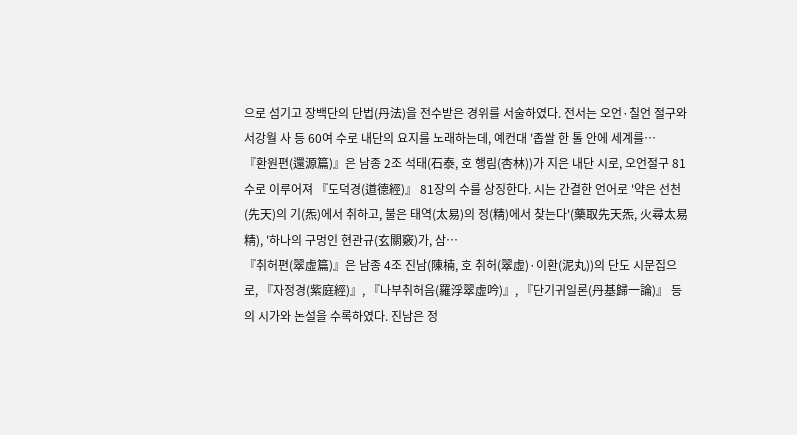으로 섬기고 장백단의 단법(丹法)을 전수받은 경위를 서술하였다. 전서는 오언·칠언 절구와 서강월 사 등 60여 수로 내단의 요지를 노래하는데, 예컨대 '좁쌀 한 톨 안에 세계를…
『환원편(還源篇)』은 남종 2조 석태(石泰, 호 행림(杏林))가 지은 내단 시로, 오언절구 81수로 이루어져 『도덕경(道德經)』 81장의 수를 상징한다. 시는 간결한 언어로 '약은 선천(先天)의 기(炁)에서 취하고, 불은 태역(太易)의 정(精)에서 찾는다'(藥取先天炁, 火尋太易精), '하나의 구멍인 현관규(玄關竅)가, 삼…
『취허편(翠虛篇)』은 남종 4조 진남(陳楠, 호 취허(翠虛)·이환(泥丸))의 단도 시문집으로, 『자정경(紫庭經)』, 『나부취허음(羅浮翠虛吟)』, 『단기귀일론(丹基歸一論)』 등의 시가와 논설을 수록하였다. 진남은 정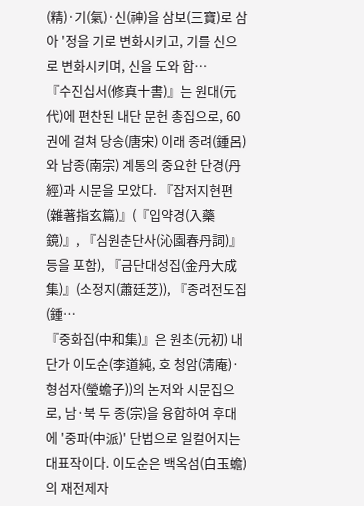(精)·기(氣)·신(神)을 삼보(三寶)로 삼아 '정을 기로 변화시키고, 기를 신으로 변화시키며, 신을 도와 합…
『수진십서(修真十書)』는 원대(元代)에 편찬된 내단 문헌 총집으로, 60권에 걸쳐 당송(唐宋) 이래 종려(鍾呂)와 남종(南宗) 계통의 중요한 단경(丹經)과 시문을 모았다. 『잡저지현편(雜著指玄篇)』(『입약경(入藥鏡)』, 『심원춘단사(沁園春丹詞)』 등을 포함), 『금단대성집(金丹大成集)』(소정지(蕭廷芝)), 『종려전도집(鍾…
『중화집(中和集)』은 원초(元初) 내단가 이도순(李道純, 호 청암(淸庵)·형섬자(瑩蟾子))의 논저와 시문집으로, 남·북 두 종(宗)을 융합하여 후대에 '중파(中派)' 단법으로 일컬어지는 대표작이다. 이도순은 백옥섬(白玉蟾)의 재전제자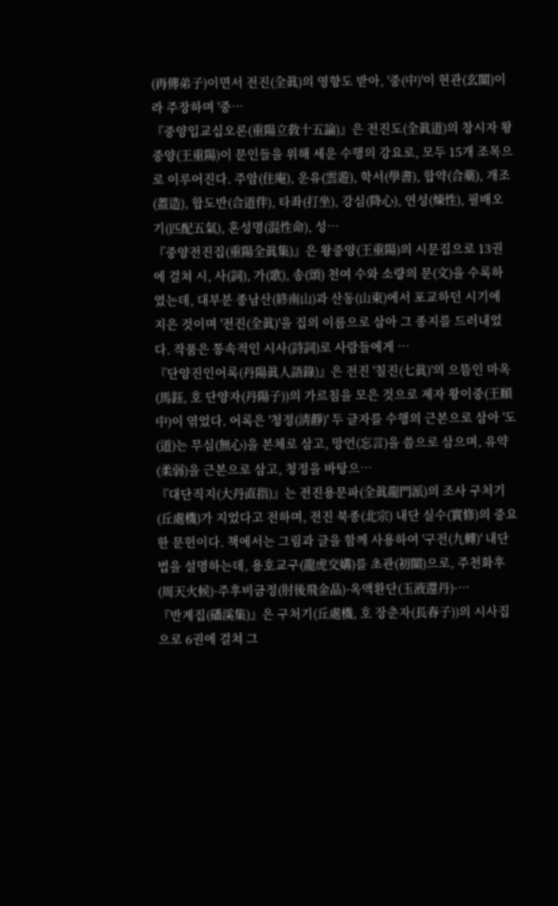(再傳弟子)이면서 전진(全眞)의 영향도 받아, '중(中)'이 현관(玄關)이라 주장하며 '중…
『중양입교십오론(重陽立敎十五論)』은 전진도(全眞道)의 창시자 왕중양(王重陽)이 문인들을 위해 세운 수행의 강요로, 모두 15개 조목으로 이루어진다. 주암(住庵), 운유(雲遊), 학서(學書), 합약(合藥), 개조(蓋造), 합도반(合道伴), 타좌(打坐), 강심(降心), 연성(煉性), 필배오기(匹配五氣), 혼성명(混性命), 성…
『중양전진집(重陽全眞集)』은 왕중양(王重陽)의 시문집으로 13권에 걸쳐 시, 사(詞), 가(歌), 송(頌) 천여 수와 소량의 문(文)을 수록하였는데, 대부분 종남산(終南山)과 산동(山東)에서 포교하던 시기에 지은 것이며 '전진(全眞)'을 집의 이름으로 삼아 그 종지를 드러내었다. 작품은 통속적인 시사(詩詞)로 사람들에게 …
『단양진인어록(丹陽眞人語錄)』은 전진 '칠진(七眞)'의 으뜸인 마옥(馬鈺, 호 단양자(丹陽子))의 가르침을 모은 것으로 제자 왕이중(王頤中)이 엮었다. 어록은 '청정(淸靜)' 두 글자를 수행의 근본으로 삼아 '도(道)는 무심(無心)을 본체로 삼고, 망언(忘言)을 씀으로 삼으며, 유약(柔弱)을 근본으로 삼고, 청정을 바탕으…
『대단직지(大丹直指)』는 전진용문파(全眞龍門派)의 조사 구처기(丘處機)가 지었다고 전하며, 전진 북종(北宗) 내단 실수(實修)의 중요한 문헌이다. 책에서는 그림과 글을 함께 사용하여 '구전(九轉)' 내단법을 설명하는데, 용호교구(龍虎交媾)를 초관(初關)으로, 주천화후(周天火候)·주후비금정(肘後飛金晶)·옥액환단(玉液還丹)·…
『반계집(磻溪集)』은 구처기(丘處機, 호 장춘자(長春子))의 시사집으로 6권에 걸쳐 그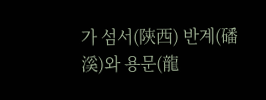가 섬서(陝西) 반계(磻溪)와 용문(龍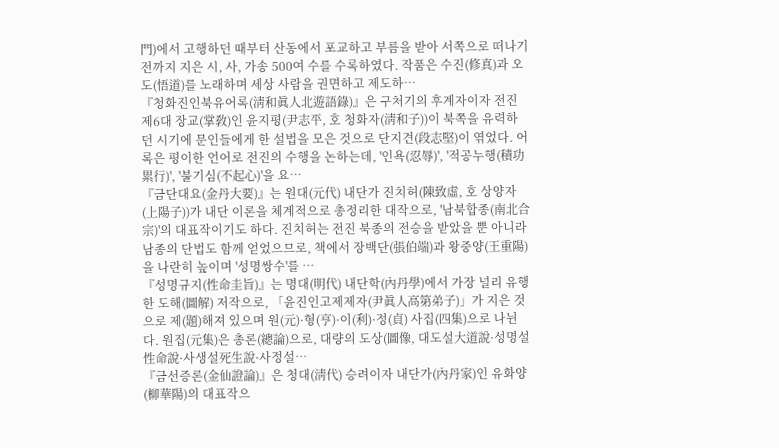門)에서 고행하던 때부터 산동에서 포교하고 부름을 받아 서쪽으로 떠나기 전까지 지은 시, 사, 가송 500여 수를 수록하였다. 작품은 수진(修真)과 오도(悟道)를 노래하며 세상 사람을 권면하고 제도하…
『청화진인북유어록(淸和眞人北遊語錄)』은 구처기의 후계자이자 전진 제6대 장교(掌敎)인 윤지평(尹志平, 호 청화자(淸和子))이 북쪽을 유력하던 시기에 문인들에게 한 설법을 모은 것으로 단지견(段志堅)이 엮었다. 어록은 평이한 언어로 전진의 수행을 논하는데, '인욕(忍辱)', '적공누행(積功累行)', '불기심(不起心)'을 요…
『금단대요(金丹大要)』는 원대(元代) 내단가 진치허(陳致虛, 호 상양자(上陽子))가 내단 이론을 체계적으로 총정리한 대작으로, '남북합종(南北合宗)'의 대표작이기도 하다. 진치허는 전진 북종의 전승을 받았을 뿐 아니라 남종의 단법도 함께 얻었으므로, 책에서 장백단(張伯端)과 왕중양(王重陽)을 나란히 높이며 '성명쌍수'를 …
『성명규지(性命圭旨)』는 명대(明代) 내단학(內丹學)에서 가장 널리 유행한 도해(圖解) 저작으로, 「윤진인고제제자(尹眞人高第弟子)」가 지은 것으로 제(題)해져 있으며 원(元)·형(亨)·이(利)·정(貞) 사집(四集)으로 나뉜다. 원집(元集)은 총론(總論)으로, 대량의 도상(圖像, 대도설大道說·성명설性命說·사생설死生說·사정설…
『금선증론(金仙證論)』은 청대(淸代) 승려이자 내단가(內丹家)인 유화양(柳華陽)의 대표작으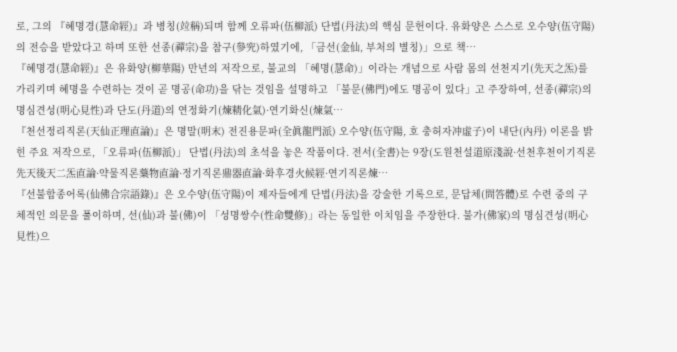로, 그의 『혜명경(慧命經)』과 병칭(竝稱)되며 함께 오류파(伍柳派) 단법(丹法)의 핵심 문헌이다. 유화양은 스스로 오수양(伍守陽)의 전승을 받았다고 하며 또한 선종(禪宗)을 참구(參究)하였기에, 「금선(金仙, 부처의 별칭)」으로 책…
『혜명경(慧命經)』은 유화양(柳華陽) 만년의 저작으로, 불교의 「혜명(慧命)」이라는 개념으로 사람 몸의 선천지기(先天之炁)를 가리키며 혜명을 수련하는 것이 곧 명공(命功)을 닦는 것임을 설명하고 「불문(佛門)에도 명공이 있다」고 주장하여, 선종(禪宗)의 명심견성(明心見性)과 단도(丹道)의 연정화기(煉精化氣)·연기화신(煉氣…
『천선정리직론(天仙正理直論)』은 명말(明末) 전진용문파(全眞龍門派) 오수양(伍守陽, 호 충허자冲虛子)이 내단(內丹) 이론을 밝힌 주요 저작으로, 「오류파(伍柳派)」 단법(丹法)의 초석을 놓은 작품이다. 전서(全書)는 9장(도원천설道原淺說·선천후천이기직론先天後天二炁直論·약물직론藥物直論·정기직론鼎器直論·화후경火候經·연기직론煉…
『선불합종어록(仙佛合宗語錄)』은 오수양(伍守陽)이 제자들에게 단법(丹法)을 강술한 기록으로, 문답체(問答體)로 수련 중의 구체적인 의문을 풀이하며, 선(仙)과 불(佛)이 「성명쌍수(性命雙修)」라는 동일한 이치임을 주장한다. 불가(佛家)의 명심견성(明心見性)으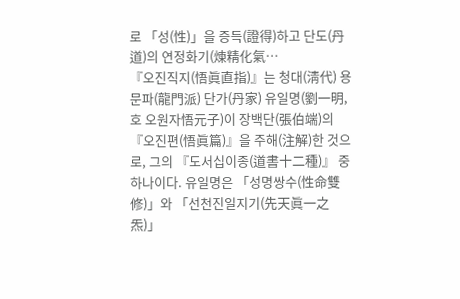로 「성(性)」을 증득(證得)하고 단도(丹道)의 연정화기(煉精化氣…
『오진직지(悟眞直指)』는 청대(淸代) 용문파(龍門派) 단가(丹家) 유일명(劉一明, 호 오원자悟元子)이 장백단(張伯端)의 『오진편(悟眞篇)』을 주해(注解)한 것으로, 그의 『도서십이종(道書十二種)』 중 하나이다. 유일명은 「성명쌍수(性命雙修)」와 「선천진일지기(先天眞一之炁)」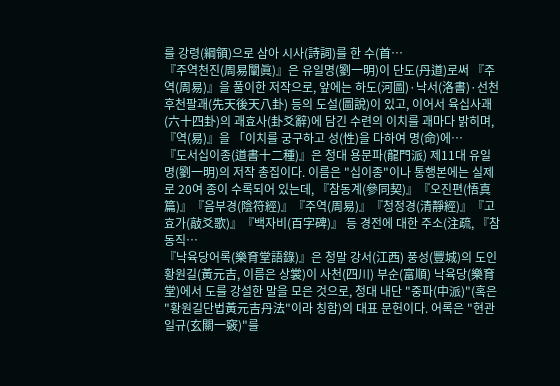를 강령(綱領)으로 삼아 시사(詩詞)를 한 수(首…
『주역천진(周易闡眞)』은 유일명(劉一明)이 단도(丹道)로써 『주역(周易)』을 풀이한 저작으로, 앞에는 하도(河圖)·낙서(洛書)·선천후천팔괘(先天後天八卦) 등의 도설(圖說)이 있고, 이어서 육십사괘(六十四卦)의 괘효사(卦爻辭)에 담긴 수련의 이치를 괘마다 밝히며, 『역(易)』을 「이치를 궁구하고 성(性)을 다하여 명(命)에…
『도서십이종(道書十二種)』은 청대 용문파(龍門派) 제11대 유일명(劉一明)의 저작 총집이다. 이름은 "십이종"이나 통행본에는 실제로 20여 종이 수록되어 있는데, 『참동계(參同契)』『오진편(悟真篇)』『음부경(陰符經)』『주역(周易)』『청정경(清靜經)』『고효가(敲爻歌)』『백자비(百字碑)』 등 경전에 대한 주소(注疏, 『참동직…
『낙육당어록(樂育堂語錄)』은 청말 강서(江西) 풍성(豐城)의 도인 황원길(黃元吉, 이름은 상裳)이 사천(四川) 부순(富順) 낙육당(樂育堂)에서 도를 강설한 말을 모은 것으로, 청대 내단 "중파(中派)"(혹은 "황원길단법黃元吉丹法"이라 칭함)의 대표 문헌이다. 어록은 "현관일규(玄關一竅)"를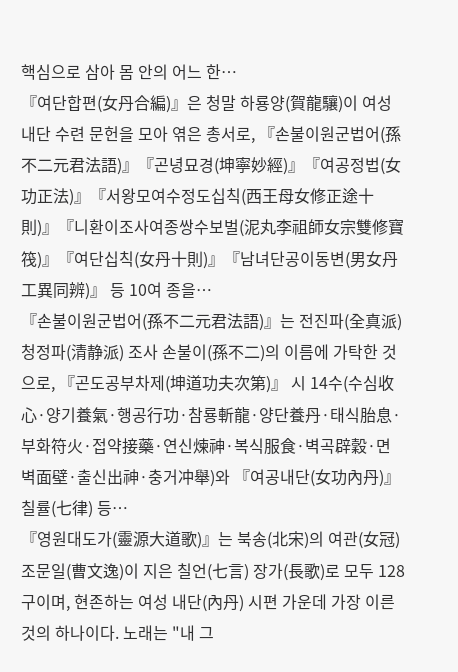핵심으로 삼아 몸 안의 어느 한…
『여단합편(女丹合編)』은 청말 하룡양(賀龍驤)이 여성 내단 수련 문헌을 모아 엮은 총서로, 『손불이원군법어(孫不二元君法語)』『곤녕묘경(坤寧妙經)』『여공정법(女功正法)』『서왕모여수정도십칙(西王母女修正途十則)』『니환이조사여종쌍수보벌(泥丸李祖師女宗雙修寶筏)』『여단십칙(女丹十則)』『남녀단공이동변(男女丹工異同辨)』 등 10여 종을…
『손불이원군법어(孫不二元君法語)』는 전진파(全真派) 청정파(清静派) 조사 손불이(孫不二)의 이름에 가탁한 것으로, 『곤도공부차제(坤道功夫次第)』 시 14수(수심收心·양기養氣·행공行功·참룡斬龍·양단養丹·태식胎息·부화符火·접약接藥·연신煉神·복식服食·벽곡辟穀·면벽面壁·출신出神·충거冲舉)와 『여공내단(女功內丹)』 칠률(七律) 등…
『영원대도가(靈源大道歌)』는 북송(北宋)의 여관(女冠) 조문일(曹文逸)이 지은 칠언(七言) 장가(長歌)로 모두 128구이며, 현존하는 여성 내단(內丹) 시편 가운데 가장 이른 것의 하나이다. 노래는 "내 그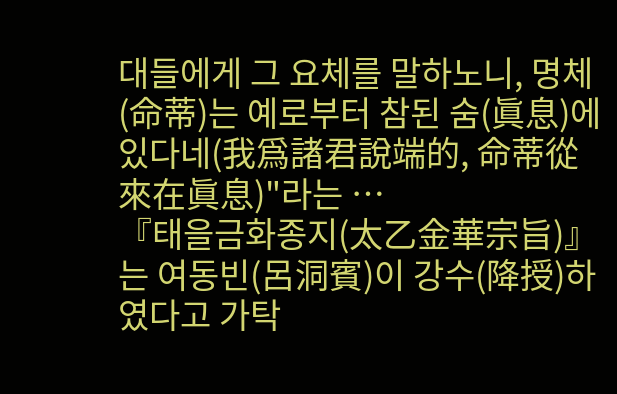대들에게 그 요체를 말하노니, 명체(命蒂)는 예로부터 참된 숨(眞息)에 있다네(我爲諸君說端的, 命蒂從來在眞息)"라는 …
『태을금화종지(太乙金華宗旨)』는 여동빈(呂洞賓)이 강수(降授)하였다고 가탁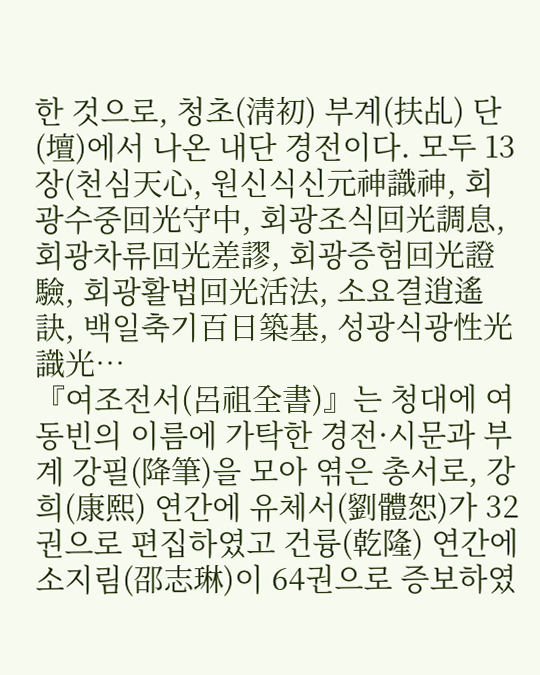한 것으로, 청초(淸初) 부계(扶乩) 단(壇)에서 나온 내단 경전이다. 모두 13장(천심天心, 원신식신元神識神, 회광수중回光守中, 회광조식回光調息, 회광차류回光差謬, 회광증험回光證驗, 회광활법回光活法, 소요결逍遙訣, 백일축기百日築基, 성광식광性光識光…
『여조전서(呂祖全書)』는 청대에 여동빈의 이름에 가탁한 경전·시문과 부계 강필(降筆)을 모아 엮은 총서로, 강희(康熙) 연간에 유체서(劉體恕)가 32권으로 편집하였고 건륭(乾隆) 연간에 소지림(邵志琳)이 64권으로 증보하였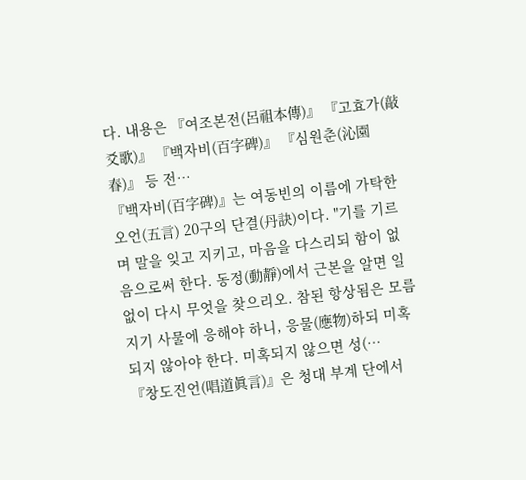다. 내용은 『여조본전(呂祖本傳)』 『고효가(敲爻歌)』 『백자비(百字碑)』 『심원춘(沁園春)』 등 전…
『백자비(百字碑)』는 여동빈의 이름에 가탁한 오언(五言) 20구의 단결(丹訣)이다. "기를 기르며 말을 잊고 지키고, 마음을 다스리되 함이 없음으로써 한다. 동정(動靜)에서 근본을 알면 일 없이 다시 무엇을 찾으리오. 참된 항상됨은 모름지기 사물에 응해야 하니, 응물(應物)하되 미혹되지 않아야 한다. 미혹되지 않으면 성(…
『창도진언(唱道眞言)』은 청대 부계 단에서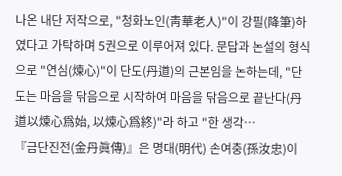나온 내단 저작으로, "청화노인(靑華老人)"이 강필(降筆)하였다고 가탁하며 5권으로 이루어져 있다. 문답과 논설의 형식으로 "연심(煉心)"이 단도(丹道)의 근본임을 논하는데, "단도는 마음을 닦음으로 시작하여 마음을 닦음으로 끝난다(丹道以煉心爲始, 以煉心爲終)"라 하고 "한 생각…
『금단진전(金丹眞傳)』은 명대(明代) 손여충(孫汝忠)이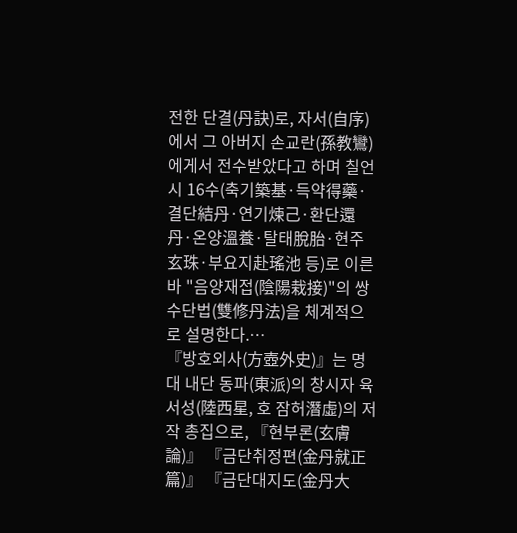전한 단결(丹訣)로, 자서(自序)에서 그 아버지 손교란(孫教鸞)에게서 전수받았다고 하며 칠언시 16수(축기築基·득약得藥·결단結丹·연기煉己·환단還丹·온양溫養·탈태脫胎·현주玄珠·부요지赴瑤池 등)로 이른바 "음양재접(陰陽栽接)"의 쌍수단법(雙修丹法)을 체계적으로 설명한다.…
『방호외사(方壺外史)』는 명대 내단 동파(東派)의 창시자 육서성(陸西星, 호 잠허潛虛)의 저작 총집으로, 『현부론(玄膚論)』 『금단취정편(金丹就正篇)』 『금단대지도(金丹大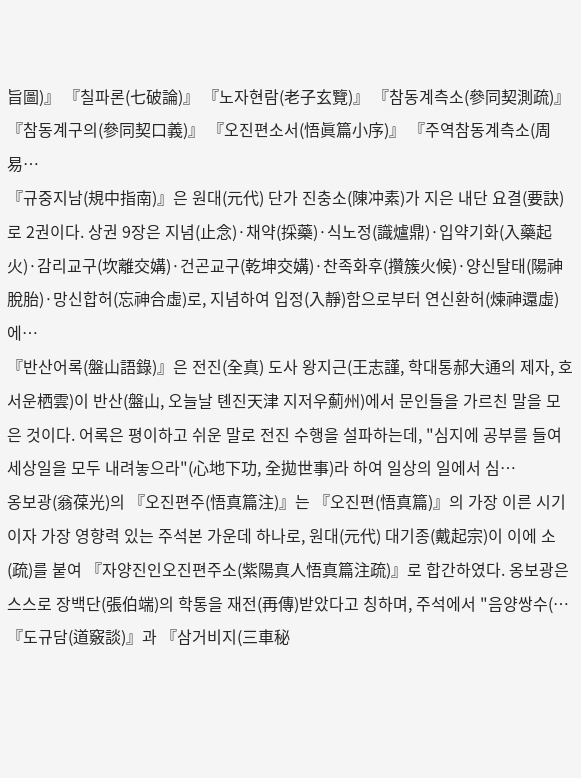旨圖)』 『칠파론(七破論)』 『노자현람(老子玄覽)』 『참동계측소(參同契測疏)』 『참동계구의(參同契口義)』 『오진편소서(悟眞篇小序)』 『주역참동계측소(周易…
『규중지남(規中指南)』은 원대(元代) 단가 진충소(陳冲素)가 지은 내단 요결(要訣)로 2권이다. 상권 9장은 지념(止念)·채약(採藥)·식노정(識爐鼎)·입약기화(入藥起火)·감리교구(坎離交媾)·건곤교구(乾坤交媾)·찬족화후(攢簇火候)·양신탈태(陽神脫胎)·망신합허(忘神合虛)로, 지념하여 입정(入靜)함으로부터 연신환허(煉神還虛)에…
『반산어록(盤山語錄)』은 전진(全真) 도사 왕지근(王志謹, 학대통郝大通의 제자, 호 서운栖雲)이 반산(盤山, 오늘날 톈진天津 지저우薊州)에서 문인들을 가르친 말을 모은 것이다. 어록은 평이하고 쉬운 말로 전진 수행을 설파하는데, "심지에 공부를 들여 세상일을 모두 내려놓으라"(心地下功, 全拋世事)라 하여 일상의 일에서 심…
옹보광(翁葆光)의 『오진편주(悟真篇注)』는 『오진편(悟真篇)』의 가장 이른 시기이자 가장 영향력 있는 주석본 가운데 하나로, 원대(元代) 대기종(戴起宗)이 이에 소(疏)를 붙여 『자양진인오진편주소(紫陽真人悟真篇注疏)』로 합간하였다. 옹보광은 스스로 장백단(張伯端)의 학통을 재전(再傳)받았다고 칭하며, 주석에서 "음양쌍수(…
『도규담(道竅談)』과 『삼거비지(三車秘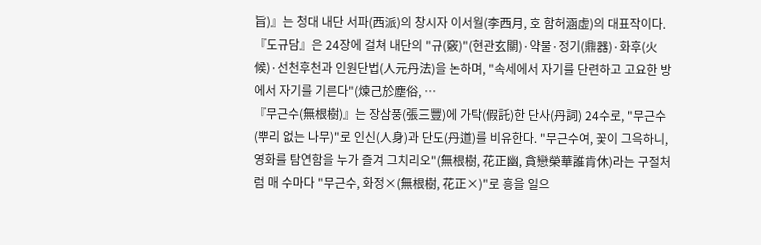旨)』는 청대 내단 서파(西派)의 창시자 이서월(李西月, 호 함허涵虛)의 대표작이다. 『도규담』은 24장에 걸쳐 내단의 "규(竅)"(현관玄關)·약물·정기(鼎器)·화후(火候)·선천후천과 인원단법(人元丹法)을 논하며, "속세에서 자기를 단련하고 고요한 방에서 자기를 기른다"(煉己於塵俗, …
『무근수(無根樹)』는 장삼풍(張三豐)에 가탁(假託)한 단사(丹詞) 24수로, "무근수(뿌리 없는 나무)"로 인신(人身)과 단도(丹道)를 비유한다. "무근수여, 꽃이 그윽하니, 영화를 탐연함을 누가 즐겨 그치리오"(無根樹, 花正幽, 貪戀榮華誰肯休)라는 구절처럼 매 수마다 "무근수, 화정×(無根樹, 花正×)"로 흥을 일으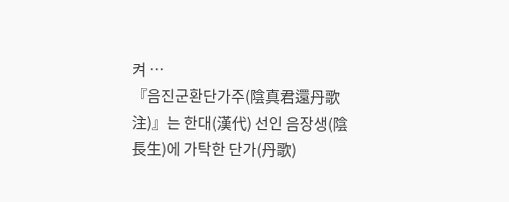켜 …
『음진군환단가주(陰真君還丹歌注)』는 한대(漢代) 선인 음장생(陰長生)에 가탁한 단가(丹歌)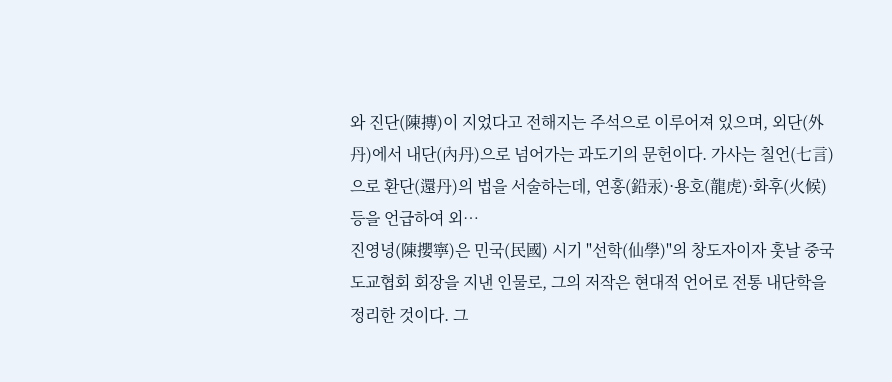와 진단(陳摶)이 지었다고 전해지는 주석으로 이루어져 있으며, 외단(外丹)에서 내단(內丹)으로 넘어가는 과도기의 문헌이다. 가사는 칠언(七言)으로 환단(還丹)의 법을 서술하는데, 연홍(鉛汞)·용호(龍虎)·화후(火候) 등을 언급하여 외…
진영녕(陳攖寧)은 민국(民國) 시기 "선학(仙學)"의 창도자이자 훗날 중국도교협회 회장을 지낸 인물로, 그의 저작은 현대적 언어로 전통 내단학을 정리한 것이다. 그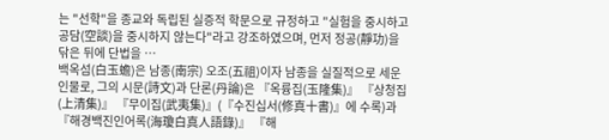는 "선학"을 종교와 독립된 실증적 학문으로 규정하고 "실험을 중시하고 공담(空談)을 중시하지 않는다"라고 강조하였으며, 먼저 정공(靜功)을 닦은 뒤에 단법을 …
백옥섬(白玉蟾)은 남종(南宗) 오조(五祖)이자 남종을 실질적으로 세운 인물로, 그의 시문(詩文)과 단론(丹論)은 『옥륭집(玉隆集)』 『상청집(上清集)』 『무이집(武夷集)』(『수진십서(修真十書)』에 수록)과 『해경백진인어록(海瓊白真人語錄)』 『해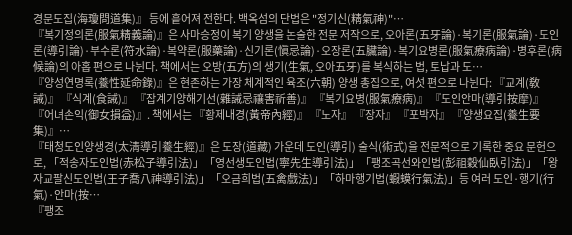경문도집(海瓊問道集)』 등에 흩어져 전한다. 백옥섬의 단법은 "정기신(精氣神)"…
『복기정의론(服氣精義論)』은 사마승정이 복기 양생을 논술한 전문 저작으로, 오아론(五牙論)·복기론(服氣論)·도인론(導引論)·부수론(符水論)·복약론(服藥論)·신기론(愼忌論)·오장론(五臟論)·복기요병론(服氣療病論)·병후론(病候論)의 아홉 편으로 나뉜다. 책에서는 오방(五方)의 생기(生氣, 오아五牙)를 복식하는 법, 토납과 도…
『양성연명록(養性延命錄)』은 현존하는 가장 체계적인 육조(六朝) 양생 총집으로, 여섯 편으로 나뉜다: 『교계(敎誡)』 『식계(食誡)』 『잡계기양해기선(雜誡忌禳害祈善)』 『복기요병(服氣療病)』 『도인안마(導引按摩)』 『어녀손익(御女損益)』. 책에서는 『황제내경(黃帝內經)』 『노자』 『장자』 『포박자』 『양생요집(養生要集)』…
『태청도인양생경(太淸導引養生經)』은 도장(道藏) 가운데 도인(導引) 술식(術式)을 전문적으로 기록한 중요 문헌으로, 「적송자도인법(赤松子導引法)」「영선생도인법(寧先生導引法)」「팽조곡선와인법(彭祖穀仙臥引法)」「왕자교팔신도인법(王子喬八神導引法)」「오금희법(五禽戲法)」「하마행기법(蝦蟆行氣法)」등 여러 도인·행기(行氣)·안마(按…
『팽조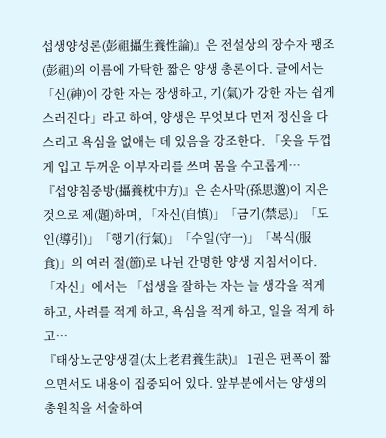섭생양성론(彭祖攝生養性論)』은 전설상의 장수자 팽조(彭祖)의 이름에 가탁한 짧은 양생 총론이다. 글에서는 「신(神)이 강한 자는 장생하고, 기(氣)가 강한 자는 쉽게 스러진다」라고 하여, 양생은 무엇보다 먼저 정신을 다스리고 욕심을 없애는 데 있음을 강조한다. 「옷을 두껍게 입고 두꺼운 이부자리를 쓰며 몸을 수고롭게…
『섭양침중방(攝養枕中方)』은 손사막(孫思邈)이 지은 것으로 제(題)하며, 「자신(自慎)」「금기(禁忌)」「도인(導引)」「행기(行氣)」「수일(守一)」「복식(服食)」의 여러 절(節)로 나뉜 간명한 양생 지침서이다. 「자신」에서는 「섭생을 잘하는 자는 늘 생각을 적게 하고, 사려를 적게 하고, 욕심을 적게 하고, 일을 적게 하고…
『태상노군양생결(太上老君養生訣)』 1권은 편폭이 짧으면서도 내용이 집중되어 있다. 앞부분에서는 양생의 총원칙을 서술하여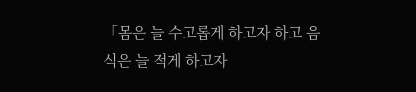「몸은 늘 수고롭게 하고자 하고 음식은 늘 적게 하고자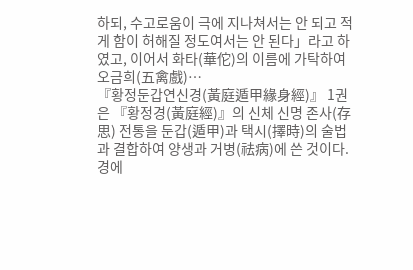하되, 수고로움이 극에 지나쳐서는 안 되고 적게 함이 허해질 정도여서는 안 된다」라고 하였고, 이어서 화타(華佗)의 이름에 가탁하여 오금희(五禽戲)…
『황정둔갑연신경(黃庭遁甲緣身經)』 1권은 『황정경(黃庭經)』의 신체 신명 존사(存思) 전통을 둔갑(遁甲)과 택시(擇時)의 술법과 결합하여 양생과 거병(祛病)에 쓴 것이다. 경에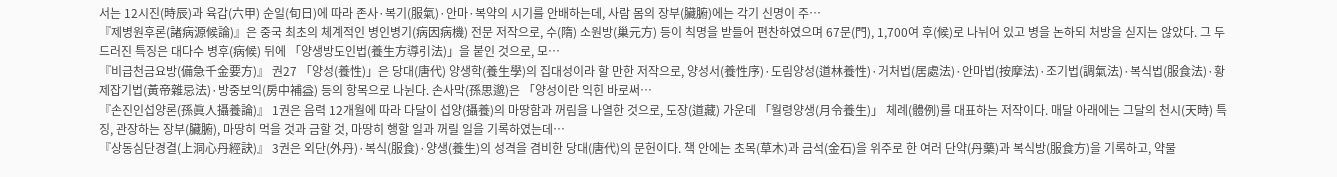서는 12시진(時辰)과 육갑(六甲) 순일(旬日)에 따라 존사·복기(服氣)·안마·복약의 시기를 안배하는데, 사람 몸의 장부(臟腑)에는 각기 신명이 주…
『제병원후론(諸病源候論)』은 중국 최초의 체계적인 병인병기(病因病機) 전문 저작으로, 수(隋) 소원방(巢元方) 등이 칙명을 받들어 편찬하였으며 67문(門), 1,700여 후(候)로 나뉘어 있고 병을 논하되 처방을 싣지는 않았다. 그 두드러진 특징은 대다수 병후(病候) 뒤에 「양생방도인법(養生方導引法)」을 붙인 것으로, 모…
『비급천금요방(備急千金要方)』 권27 「양성(養性)」은 당대(唐代) 양생학(養生學)의 집대성이라 할 만한 저작으로, 양성서(養性序)·도림양성(道林養性)·거처법(居處法)·안마법(按摩法)·조기법(調氣法)·복식법(服食法)·황제잡기법(黃帝雜忌法)·방중보익(房中補益) 등의 항목으로 나뉜다. 손사막(孫思邈)은 「양성이란 익힌 바로써…
『손진인섭양론(孫眞人攝養論)』 1권은 음력 12개월에 따라 다달이 섭양(攝養)의 마땅함과 꺼림을 나열한 것으로, 도장(道藏) 가운데 「월령양생(月令養生)」 체례(體例)를 대표하는 저작이다. 매달 아래에는 그달의 천시(天時) 특징, 관장하는 장부(臟腑), 마땅히 먹을 것과 금할 것, 마땅히 행할 일과 꺼릴 일을 기록하였는데…
『상동심단경결(上洞心丹經訣)』 3권은 외단(外丹)·복식(服食)·양생(養生)의 성격을 겸비한 당대(唐代)의 문헌이다. 책 안에는 초목(草木)과 금석(金石)을 위주로 한 여러 단약(丹藥)과 복식방(服食方)을 기록하고, 약물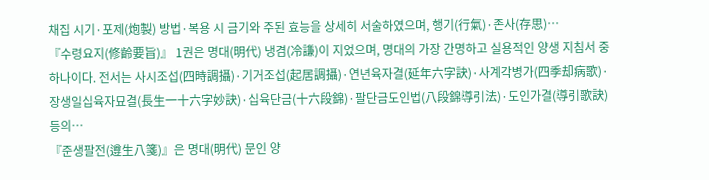채집 시기·포제(炮製) 방법·복용 시 금기와 주된 효능을 상세히 서술하였으며, 행기(行氣)·존사(存思)…
『수령요지(修齡要旨)』 1권은 명대(明代) 냉겸(冷謙)이 지었으며, 명대의 가장 간명하고 실용적인 양생 지침서 중 하나이다. 전서는 사시조섭(四時調攝)·기거조섭(起居調攝)·연년육자결(延年六字訣)·사계각병가(四季却病歌)·장생일십육자묘결(長生一十六字妙訣)·십육단금(十六段錦)·팔단금도인법(八段錦導引法)·도인가결(導引歌訣) 등의…
『준생팔전(遵生八箋)』은 명대(明代) 문인 양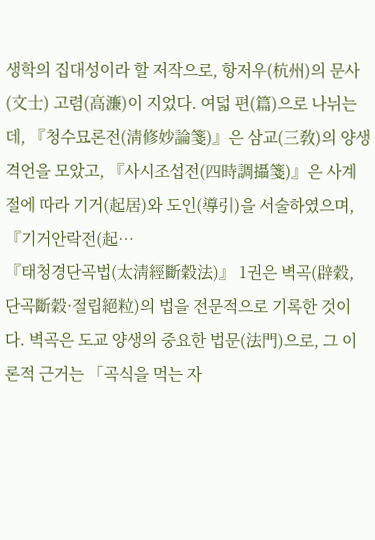생학의 집대성이라 할 저작으로, 항저우(杭州)의 문사(文士) 고렴(高濂)이 지었다. 여덟 편(篇)으로 나뉘는데, 『청수묘론전(淸修妙論箋)』은 삼교(三敎)의 양생 격언을 모았고, 『사시조섭전(四時調攝箋)』은 사계절에 따라 기거(起居)와 도인(導引)을 서술하였으며, 『기거안락전(起…
『태청경단곡법(太淸經斷穀法)』 1권은 벽곡(辟穀, 단곡斷穀·절립絕粒)의 법을 전문적으로 기록한 것이다. 벽곡은 도교 양생의 중요한 법문(法門)으로, 그 이론적 근거는 「곡식을 먹는 자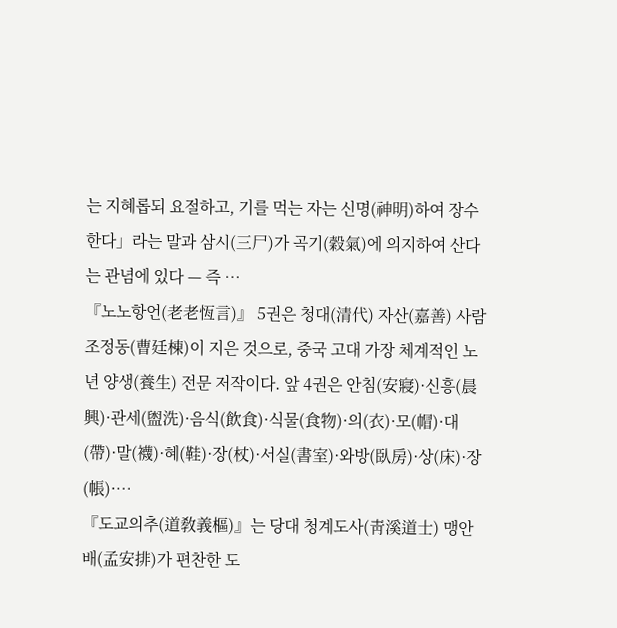는 지혜롭되 요절하고, 기를 먹는 자는 신명(神明)하여 장수한다」라는 말과 삼시(三尸)가 곡기(穀氣)에 의지하여 산다는 관념에 있다 — 즉 …
『노노항언(老老恆言)』 5권은 청대(清代) 자산(嘉善) 사람 조정동(曹廷棟)이 지은 것으로, 중국 고대 가장 체계적인 노년 양생(養生) 전문 저작이다. 앞 4권은 안침(安寢)·신흥(晨興)·관세(盥洗)·음식(飲食)·식물(食物)·의(衣)·모(帽)·대(帶)·말(襪)·혜(鞋)·장(杖)·서실(書室)·와방(臥房)·상(床)·장(帳)·…
『도교의추(道敎義樞)』는 당대 청계도사(靑溪道士) 맹안배(孟安排)가 편찬한 도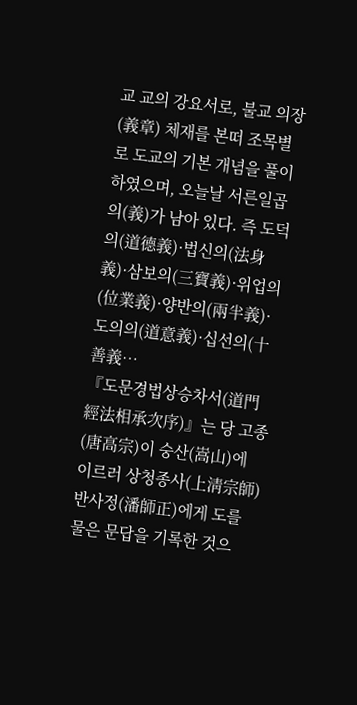교 교의 강요서로, 불교 의장(義章) 체재를 본떠 조목별로 도교의 기본 개념을 풀이하였으며, 오늘날 서른일곱 의(義)가 남아 있다. 즉 도덕의(道德義)·법신의(法身義)·삼보의(三寶義)·위업의(位業義)·양반의(兩半義)·도의의(道意義)·십선의(十善義…
『도문경법상승차서(道門經法相承次序)』는 당 고종(唐高宗)이 숭산(嵩山)에 이르러 상청종사(上淸宗師) 반사정(潘師正)에게 도를 물은 문답을 기록한 것으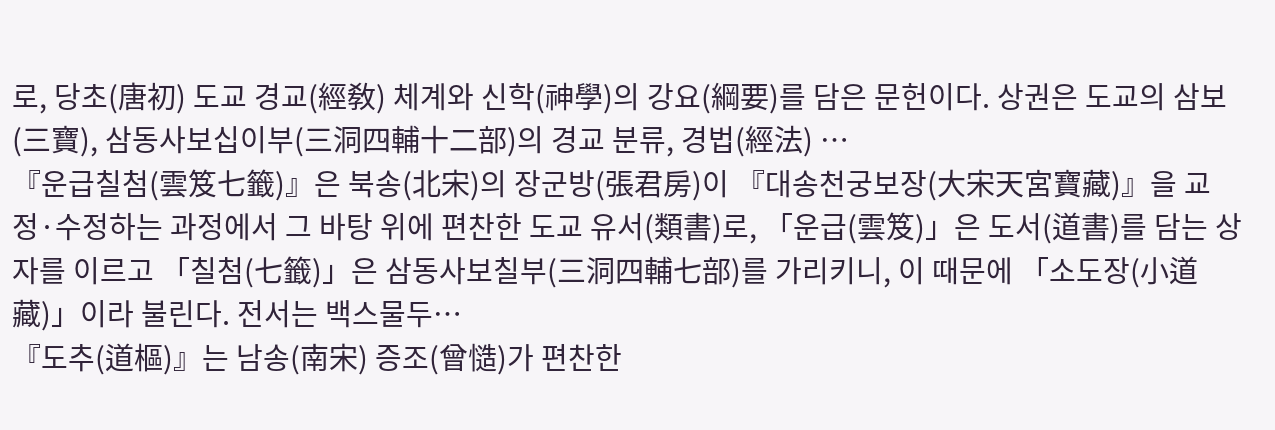로, 당초(唐初) 도교 경교(經敎) 체계와 신학(神學)의 강요(綱要)를 담은 문헌이다. 상권은 도교의 삼보(三寶), 삼동사보십이부(三洞四輔十二部)의 경교 분류, 경법(經法) …
『운급칠첨(雲笈七籤)』은 북송(北宋)의 장군방(張君房)이 『대송천궁보장(大宋天宮寶藏)』을 교정·수정하는 과정에서 그 바탕 위에 편찬한 도교 유서(類書)로, 「운급(雲笈)」은 도서(道書)를 담는 상자를 이르고 「칠첨(七籤)」은 삼동사보칠부(三洞四輔七部)를 가리키니, 이 때문에 「소도장(小道藏)」이라 불린다. 전서는 백스물두…
『도추(道樞)』는 남송(南宋) 증조(曾慥)가 편찬한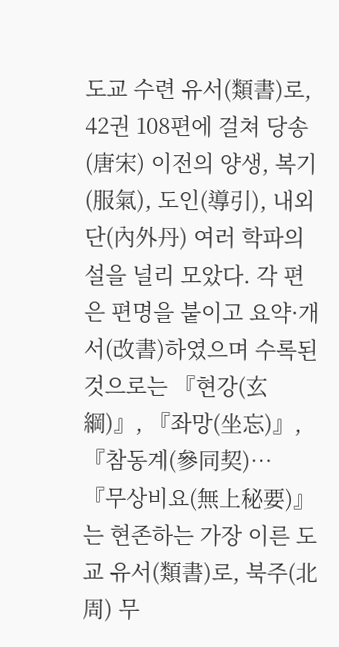도교 수련 유서(類書)로, 42권 108편에 걸쳐 당송(唐宋) 이전의 양생, 복기(服氣), 도인(導引), 내외단(內外丹) 여러 학파의 설을 널리 모았다. 각 편은 편명을 붙이고 요약·개서(改書)하였으며 수록된 것으로는 『현강(玄綱)』, 『좌망(坐忘)』, 『참동계(參同契)…
『무상비요(無上秘要)』는 현존하는 가장 이른 도교 유서(類書)로, 북주(北周) 무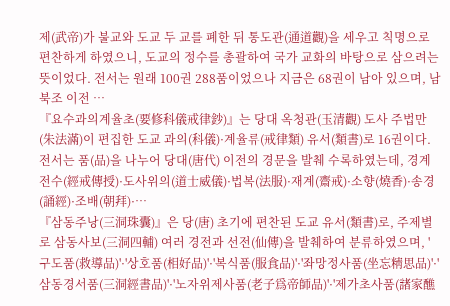제(武帝)가 불교와 도교 두 교를 폐한 뒤 통도관(通道觀)을 세우고 칙명으로 편찬하게 하였으니, 도교의 정수를 총괄하여 국가 교화의 바탕으로 삼으려는 뜻이었다. 전서는 원래 100권 288품이었으나 지금은 68권이 남아 있으며, 남북조 이전 …
『요수과의계율초(要修科儀戒律鈔)』는 당대 옥청관(玉清觀) 도사 주법만(朱法滿)이 편집한 도교 과의(科儀)·계율류(戒律類) 유서(類書)로 16권이다. 전서는 품(品)을 나누어 당대(唐代) 이전의 경문을 발췌 수록하였는데, 경계전수(經戒傳授)·도사위의(道士威儀)·법복(法服)·재계(齋戒)·소향(燒香)·송경(誦經)·조배(朝拜)·…
『삼동주낭(三洞珠囊)』은 당(唐) 초기에 편찬된 도교 유서(類書)로, 주제별로 삼동사보(三洞四輔) 여러 경전과 선전(仙傳)을 발췌하여 분류하였으며, '구도품(救導品)'·'상호품(相好品)'·'복식품(服食品)'·'좌망정사품(坐忘精思品)'·'삼동경서품(三洞經書品)'·'노자위제사품(老子爲帝師品)'·'제가초사품(諸家醮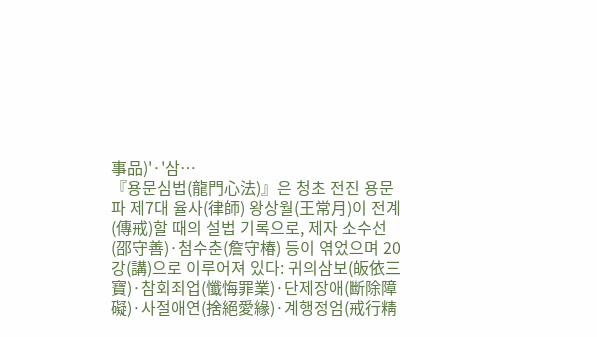事品)'·'삼…
『용문심법(龍門心法)』은 청초 전진 용문파 제7대 율사(律師) 왕상월(王常月)이 전계(傳戒)할 때의 설법 기록으로, 제자 소수선(邵守善)·첨수춘(詹守椿) 등이 엮었으며 20강(講)으로 이루어져 있다: 귀의삼보(皈依三寶)·참회죄업(懺悔罪業)·단제장애(斷除障礙)·사절애연(捨絕愛緣)·계행정엄(戒行精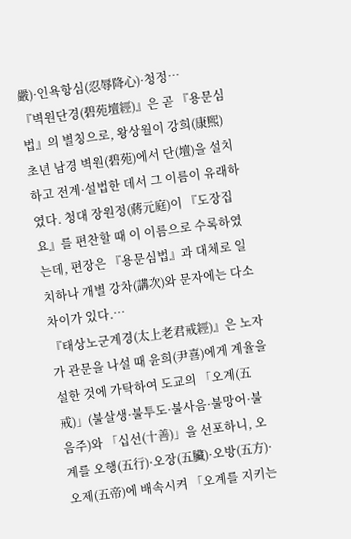嚴)·인욕항심(忍辱降心)·청정…
『벽원단경(碧苑壇經)』은 곧 『용문심법』의 별칭으로, 왕상월이 강희(康熙) 초년 남경 벽원(碧苑)에서 단(壇)을 설치하고 전계·설법한 데서 그 이름이 유래하였다. 청대 장원정(蔣元庭)이 『도장집요』를 편찬할 때 이 이름으로 수록하였는데, 편장은 『용문심법』과 대체로 일치하나 개별 강차(講次)와 문자에는 다소 차이가 있다.…
『태상노군계경(太上老君戒經)』은 노자가 관문을 나설 때 윤희(尹喜)에게 계율을 설한 것에 가탁하여 도교의 「오계(五戒)」(불살생·불투도·불사음·불망어·불음주)와 「십선(十善)」을 선포하니, 오계를 오행(五行)·오장(五臟)·오방(五方)·오제(五帝)에 배속시켜 「오계를 지키는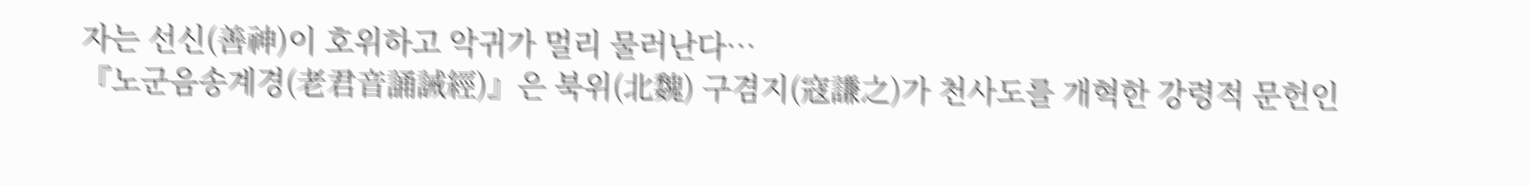자는 선신(善神)이 호위하고 악귀가 멀리 물러난다…
『노군음송계경(老君音誦誡經)』은 북위(北魏) 구겸지(寇謙之)가 천사도를 개혁한 강령적 문헌인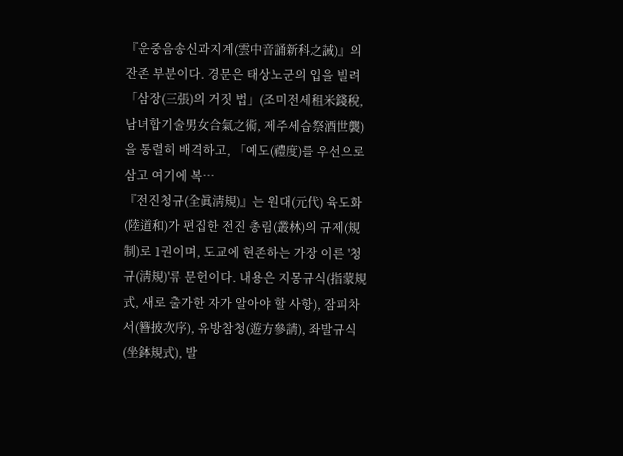『운중음송신과지계(雲中音誦新科之誡)』의 잔존 부분이다. 경문은 태상노군의 입을 빌려 「삼장(三張)의 거짓 법」(조미전세租米錢稅, 남녀합기술男女合氣之術, 제주세습祭酒世襲)을 통렬히 배격하고, 「예도(禮度)를 우선으로 삼고 여기에 복…
『전진청규(全眞淸規)』는 원대(元代) 육도화(陸道和)가 편집한 전진 총림(叢林)의 규제(規制)로 1권이며, 도교에 현존하는 가장 이른 '청규(淸規)'류 문헌이다. 내용은 지몽규식(指蒙規式, 새로 출가한 자가 알아야 할 사항), 잠피차서(簪披次序), 유방참청(遊方參請), 좌발규식(坐鉢規式), 발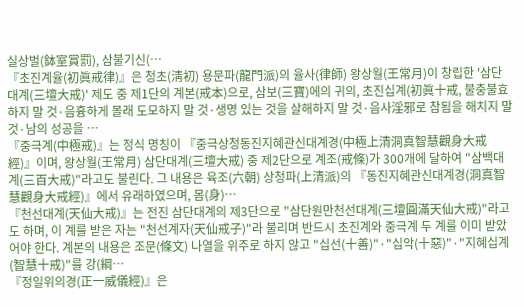실상벌(鉢室賞罰), 삼불기신(…
『초진계율(初眞戒律)』은 청초(淸初) 용문파(龍門派)의 율사(律師) 왕상월(王常月)이 창립한 '삼단대계(三壇大戒)' 제도 중 제1단의 계본(戒本)으로, 삼보(三寶)에의 귀의, 초진십계(初眞十戒, 불충불효하지 말 것·음흉하게 몰래 도모하지 말 것·생명 있는 것을 살해하지 말 것·음사淫邪로 참됨을 해치지 말 것·남의 성공을 …
『중극계(中極戒)』는 정식 명칭이 『중극상청동진지혜관신대계경(中極上清洞真智慧觀身大戒經)』이며, 왕상월(王常月) 삼단대계(三壇大戒) 중 제2단으로 계조(戒條)가 300개에 달하여 "삼백대계(三百大戒)"라고도 불린다. 그 내용은 육조(六朝) 상청파(上清派)의 『동진지혜관신대계경(洞真智慧觀身大戒經)』에서 유래하였으며, 몸(身)…
『천선대계(天仙大戒)』는 전진 삼단대계의 제3단으로 "삼단원만천선대계(三壇圓滿天仙大戒)"라고도 하며, 이 계를 받은 자는 "천선계자(天仙戒子)"라 불리며 반드시 초진계와 중극계 두 계를 이미 받았어야 한다. 계본의 내용은 조문(條文) 나열을 위주로 하지 않고 "십선(十善)"·"십악(十惡)"·"지혜십계(智慧十戒)"를 강(綱…
『정일위의경(正一威儀經)』은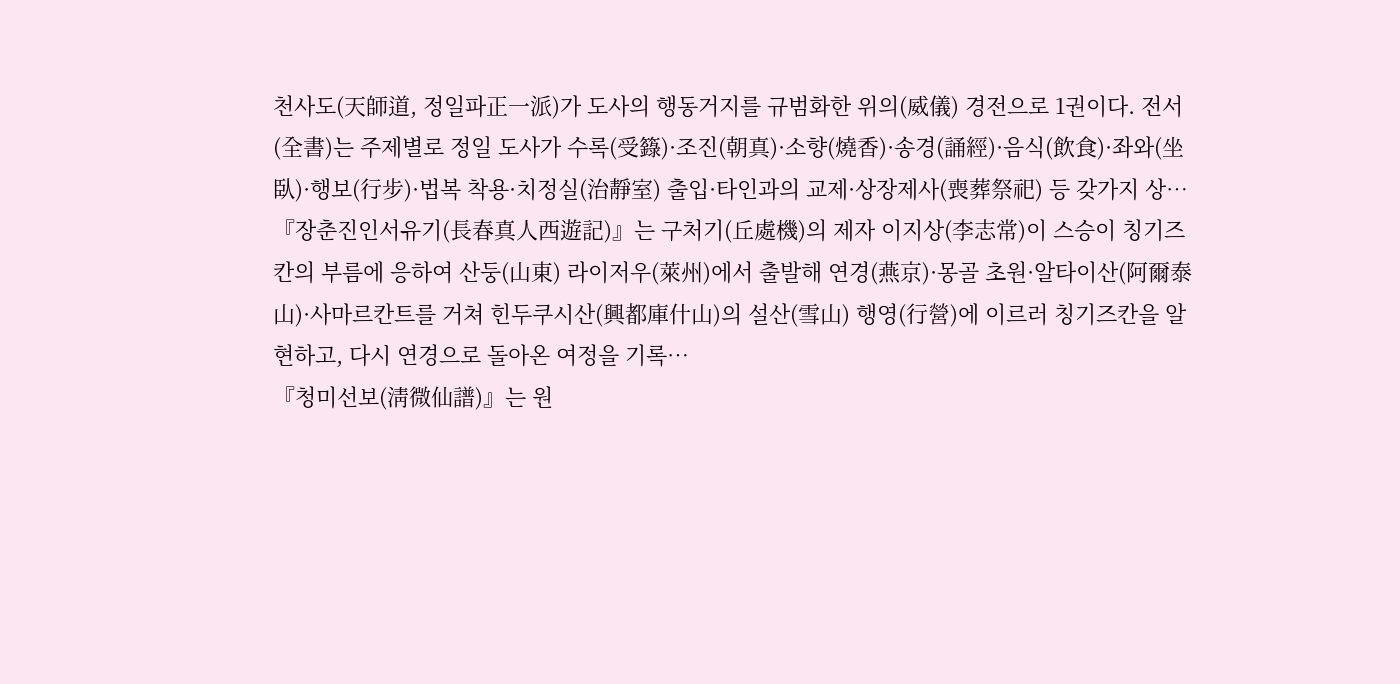천사도(天師道, 정일파正一派)가 도사의 행동거지를 규범화한 위의(威儀) 경전으로 1권이다. 전서(全書)는 주제별로 정일 도사가 수록(受籙)·조진(朝真)·소향(燒香)·송경(誦經)·음식(飲食)·좌와(坐臥)·행보(行步)·법복 착용·치정실(治靜室) 출입·타인과의 교제·상장제사(喪葬祭祀) 등 갖가지 상…
『장춘진인서유기(長春真人西遊記)』는 구처기(丘處機)의 제자 이지상(李志常)이 스승이 칭기즈칸의 부름에 응하여 산둥(山東) 라이저우(萊州)에서 출발해 연경(燕京)·몽골 초원·알타이산(阿爾泰山)·사마르칸트를 거쳐 힌두쿠시산(興都庫什山)의 설산(雪山) 행영(行營)에 이르러 칭기즈칸을 알현하고, 다시 연경으로 돌아온 여정을 기록…
『청미선보(淸微仙譜)』는 원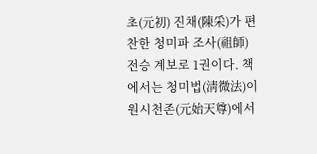초(元初) 진채(陳采)가 편찬한 청미파 조사(祖師) 전승 계보로 1권이다. 책에서는 청미법(淸微法)이 원시천존(元始天尊)에서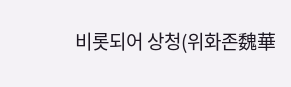비롯되어 상청(위화존魏華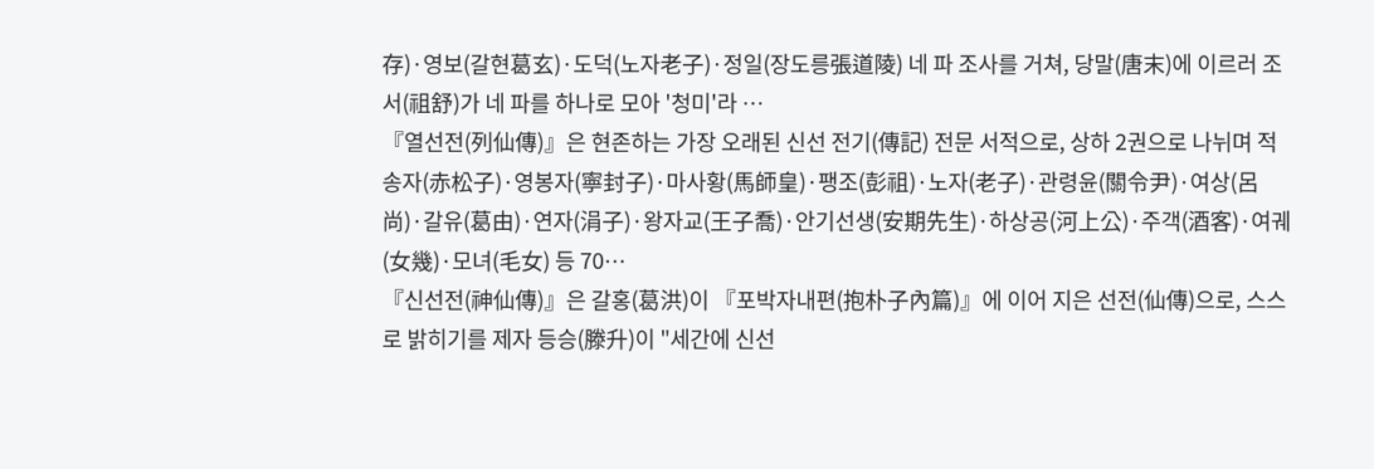存)·영보(갈현葛玄)·도덕(노자老子)·정일(장도릉張道陵) 네 파 조사를 거쳐, 당말(唐末)에 이르러 조서(祖舒)가 네 파를 하나로 모아 '청미'라 …
『열선전(列仙傳)』은 현존하는 가장 오래된 신선 전기(傳記) 전문 서적으로, 상하 2권으로 나뉘며 적송자(赤松子)·영봉자(寧封子)·마사황(馬師皇)·팽조(彭祖)·노자(老子)·관령윤(關令尹)·여상(呂尚)·갈유(葛由)·연자(涓子)·왕자교(王子喬)·안기선생(安期先生)·하상공(河上公)·주객(酒客)·여궤(女幾)·모녀(毛女) 등 70…
『신선전(神仙傳)』은 갈홍(葛洪)이 『포박자내편(抱朴子內篇)』에 이어 지은 선전(仙傳)으로, 스스로 밝히기를 제자 등승(滕升)이 "세간에 신선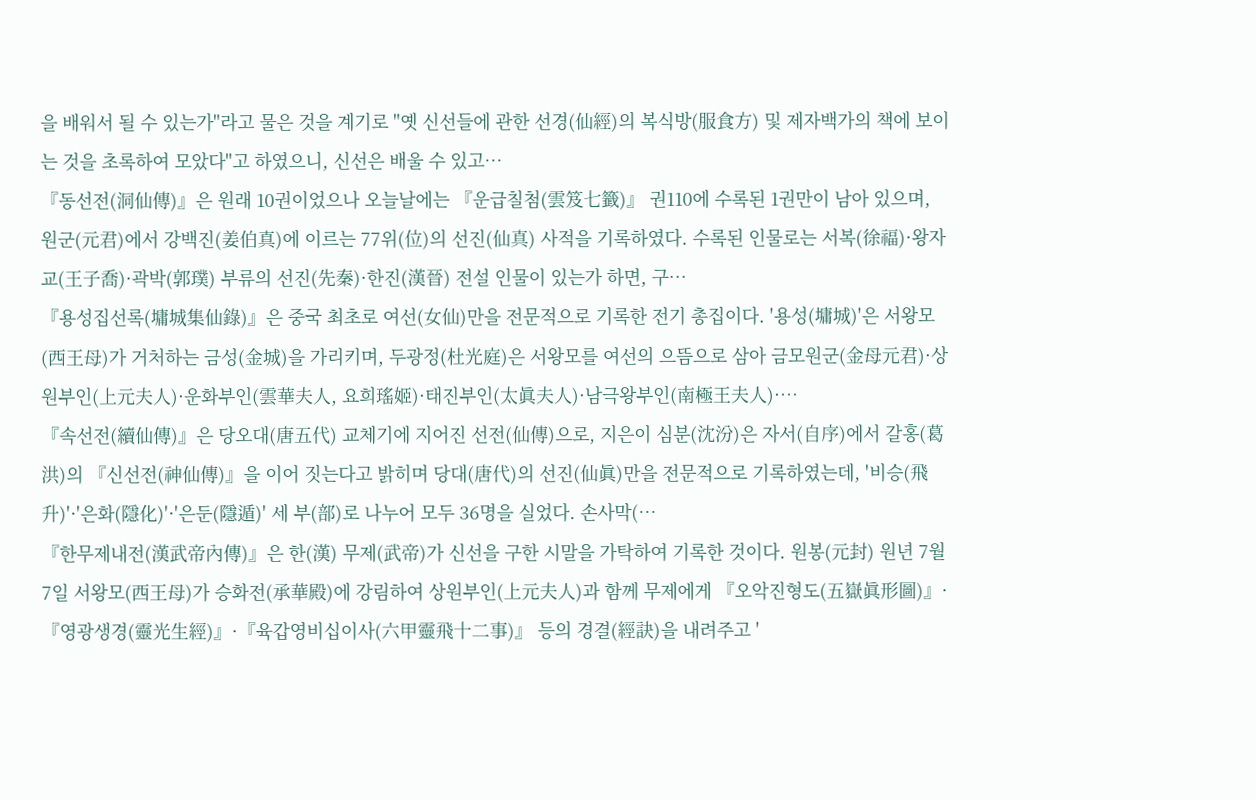을 배워서 될 수 있는가"라고 물은 것을 계기로 "옛 신선들에 관한 선경(仙經)의 복식방(服食方) 및 제자백가의 책에 보이는 것을 초록하여 모았다"고 하였으니, 신선은 배울 수 있고…
『동선전(洞仙傳)』은 원래 10권이었으나 오늘날에는 『운급칠첨(雲笈七籤)』 권110에 수록된 1권만이 남아 있으며, 원군(元君)에서 강백진(姜伯真)에 이르는 77위(位)의 선진(仙真) 사적을 기록하였다. 수록된 인물로는 서복(徐福)·왕자교(王子喬)·곽박(郭璞) 부류의 선진(先秦)·한진(漢晉) 전설 인물이 있는가 하면, 구…
『용성집선록(墉城集仙錄)』은 중국 최초로 여선(女仙)만을 전문적으로 기록한 전기 총집이다. '용성(墉城)'은 서왕모(西王母)가 거처하는 금성(金城)을 가리키며, 두광정(杜光庭)은 서왕모를 여선의 으뜸으로 삼아 금모원군(金母元君)·상원부인(上元夫人)·운화부인(雲華夫人, 요희瑤姬)·태진부인(太眞夫人)·남극왕부인(南極王夫人)·…
『속선전(續仙傳)』은 당오대(唐五代) 교체기에 지어진 선전(仙傳)으로, 지은이 심분(沈汾)은 자서(自序)에서 갈홍(葛洪)의 『신선전(神仙傳)』을 이어 짓는다고 밝히며 당대(唐代)의 선진(仙眞)만을 전문적으로 기록하였는데, '비승(飛升)'·'은화(隱化)'·'은둔(隱遁)' 세 부(部)로 나누어 모두 36명을 실었다. 손사막(…
『한무제내전(漢武帝內傳)』은 한(漢) 무제(武帝)가 신선을 구한 시말을 가탁하여 기록한 것이다. 원봉(元封) 원년 7월 7일 서왕모(西王母)가 승화전(承華殿)에 강림하여 상원부인(上元夫人)과 함께 무제에게 『오악진형도(五嶽眞形圖)』·『영광생경(靈光生經)』·『육갑영비십이사(六甲靈飛十二事)』 등의 경결(經訣)을 내려주고 '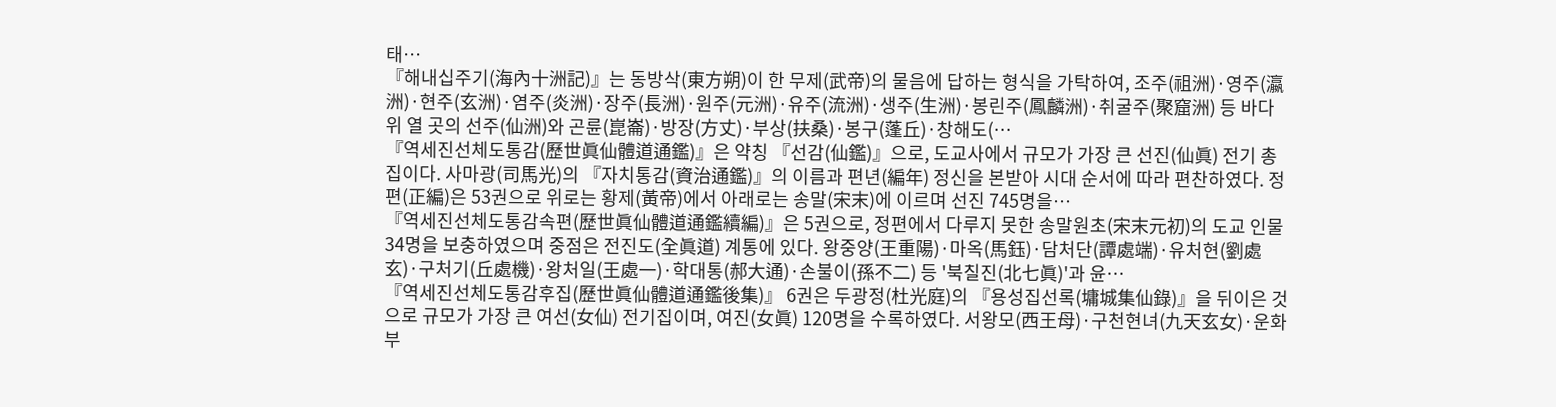태…
『해내십주기(海內十洲記)』는 동방삭(東方朔)이 한 무제(武帝)의 물음에 답하는 형식을 가탁하여, 조주(祖洲)·영주(瀛洲)·현주(玄洲)·염주(炎洲)·장주(長洲)·원주(元洲)·유주(流洲)·생주(生洲)·봉린주(鳳麟洲)·취굴주(聚窟洲) 등 바다 위 열 곳의 선주(仙洲)와 곤륜(崑崙)·방장(方丈)·부상(扶桑)·봉구(蓬丘)·창해도(…
『역세진선체도통감(歷世眞仙體道通鑑)』은 약칭 『선감(仙鑑)』으로, 도교사에서 규모가 가장 큰 선진(仙眞) 전기 총집이다. 사마광(司馬光)의 『자치통감(資治通鑑)』의 이름과 편년(編年) 정신을 본받아 시대 순서에 따라 편찬하였다. 정편(正編)은 53권으로 위로는 황제(黃帝)에서 아래로는 송말(宋末)에 이르며 선진 745명을…
『역세진선체도통감속편(歷世眞仙體道通鑑續編)』은 5권으로, 정편에서 다루지 못한 송말원초(宋末元初)의 도교 인물 34명을 보충하였으며 중점은 전진도(全眞道) 계통에 있다. 왕중양(王重陽)·마옥(馬鈺)·담처단(譚處端)·유처현(劉處玄)·구처기(丘處機)·왕처일(王處一)·학대통(郝大通)·손불이(孫不二) 등 '북칠진(北七眞)'과 윤…
『역세진선체도통감후집(歷世眞仙體道通鑑後集)』 6권은 두광정(杜光庭)의 『용성집선록(墉城集仙錄)』을 뒤이은 것으로 규모가 가장 큰 여선(女仙) 전기집이며, 여진(女眞) 120명을 수록하였다. 서왕모(西王母)·구천현녀(九天玄女)·운화부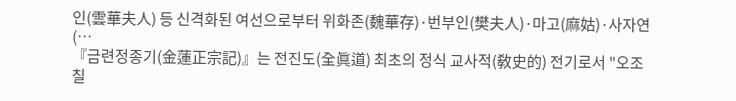인(雲華夫人) 등 신격화된 여선으로부터 위화존(魏華存)·번부인(樊夫人)·마고(麻姑)·사자연(…
『금련정종기(金蓮正宗記)』는 전진도(全眞道) 최초의 정식 교사적(敎史的) 전기로서 "오조칠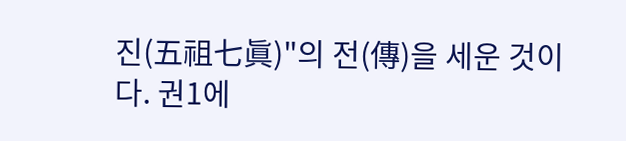진(五祖七眞)"의 전(傳)을 세운 것이다. 권1에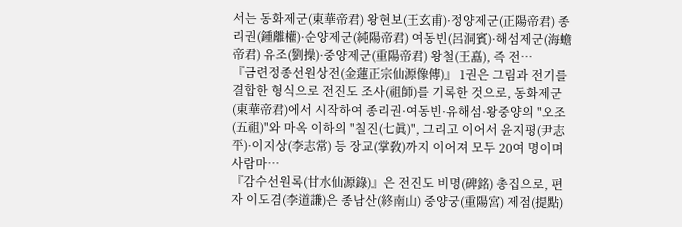서는 동화제군(東華帝君) 왕현보(王玄甫)·정양제군(正陽帝君) 종리권(鍾離權)·순양제군(純陽帝君) 여동빈(呂洞賓)·해섬제군(海蟾帝君) 유조(劉操)·중양제군(重陽帝君) 왕철(王嚞), 즉 전…
『금련정종선원상전(金蓮正宗仙源像傳)』 1권은 그림과 전기를 결합한 형식으로 전진도 조사(祖師)를 기록한 것으로, 동화제군(東華帝君)에서 시작하여 종리권·여동빈·유해섬·왕중양의 "오조(五祖)"와 마옥 이하의 "칠진(七眞)", 그리고 이어서 윤지평(尹志平)·이지상(李志常) 등 장교(掌敎)까지 이어져 모두 20여 명이며 사람마…
『감수선원록(甘水仙源錄)』은 전진도 비명(碑銘) 총집으로, 편자 이도겸(李道謙)은 종남산(終南山) 중양궁(重陽宮) 제점(提點)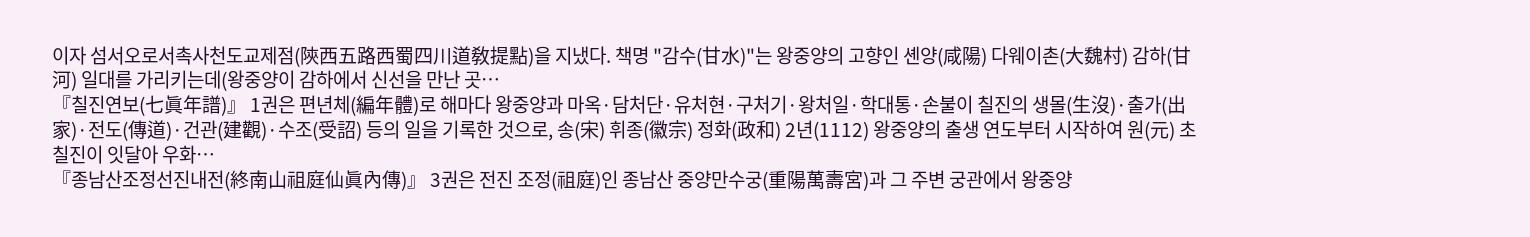이자 섬서오로서촉사천도교제점(陝西五路西蜀四川道敎提點)을 지냈다. 책명 "감수(甘水)"는 왕중양의 고향인 셴양(咸陽) 다웨이촌(大魏村) 감하(甘河) 일대를 가리키는데(왕중양이 감하에서 신선을 만난 곳…
『칠진연보(七眞年譜)』 1권은 편년체(編年體)로 해마다 왕중양과 마옥·담처단·유처현·구처기·왕처일·학대통·손불이 칠진의 생몰(生沒)·출가(出家)·전도(傳道)·건관(建觀)·수조(受詔) 등의 일을 기록한 것으로, 송(宋) 휘종(徽宗) 정화(政和) 2년(1112) 왕중양의 출생 연도부터 시작하여 원(元) 초 칠진이 잇달아 우화…
『종남산조정선진내전(終南山祖庭仙眞內傳)』 3권은 전진 조정(祖庭)인 종남산 중양만수궁(重陽萬壽宮)과 그 주변 궁관에서 왕중양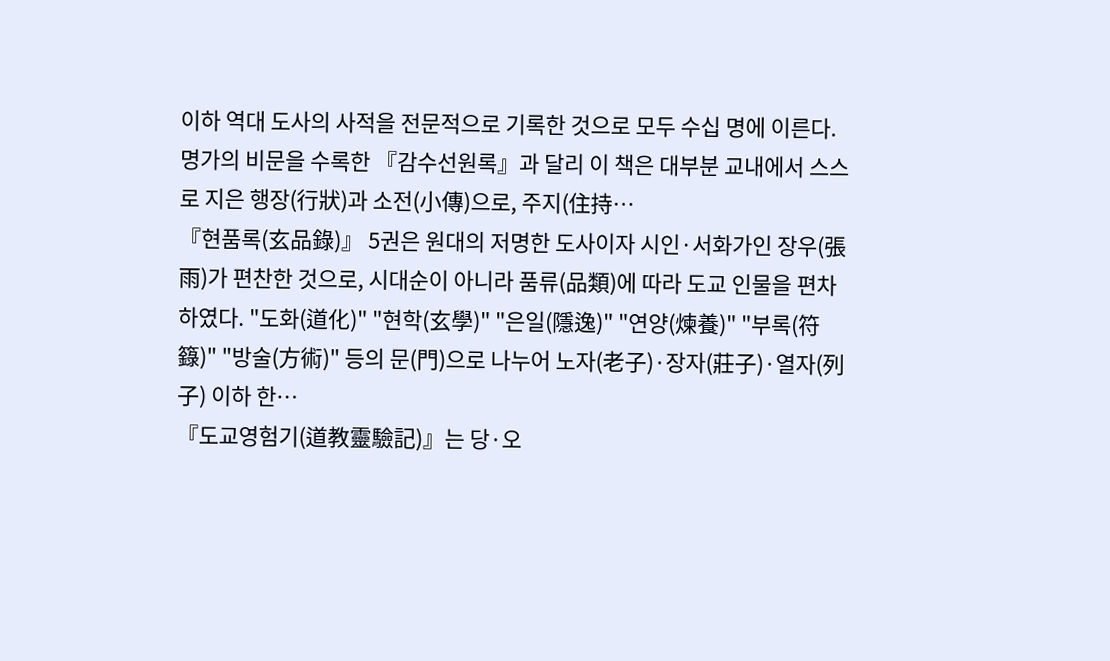이하 역대 도사의 사적을 전문적으로 기록한 것으로 모두 수십 명에 이른다. 명가의 비문을 수록한 『감수선원록』과 달리 이 책은 대부분 교내에서 스스로 지은 행장(行狀)과 소전(小傳)으로, 주지(住持…
『현품록(玄品錄)』 5권은 원대의 저명한 도사이자 시인·서화가인 장우(張雨)가 편찬한 것으로, 시대순이 아니라 품류(品類)에 따라 도교 인물을 편차하였다. "도화(道化)" "현학(玄學)" "은일(隱逸)" "연양(煉養)" "부록(符籙)" "방술(方術)" 등의 문(門)으로 나누어 노자(老子)·장자(莊子)·열자(列子) 이하 한…
『도교영험기(道教靈驗記)』는 당·오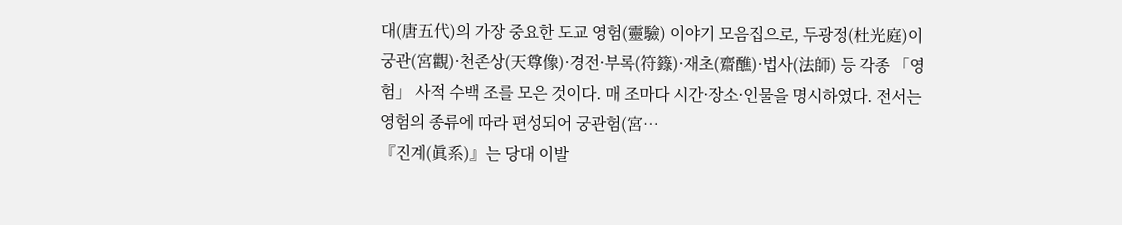대(唐五代)의 가장 중요한 도교 영험(靈驗) 이야기 모음집으로, 두광정(杜光庭)이 궁관(宮觀)·천존상(天尊像)·경전·부록(符籙)·재초(齋醮)·법사(法師) 등 각종 「영험」 사적 수백 조를 모은 것이다. 매 조마다 시간·장소·인물을 명시하였다. 전서는 영험의 종류에 따라 편성되어 궁관험(宮…
『진계(眞系)』는 당대 이발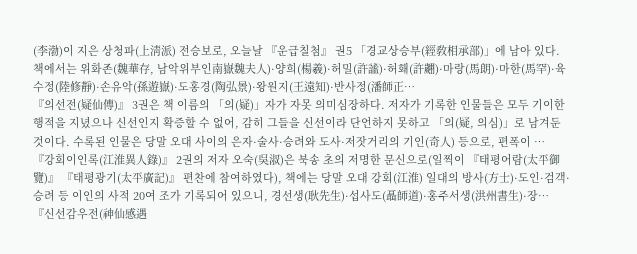(李渤)이 지은 상청파(上淸派) 전승보로, 오늘날 『운급칠첨』 권5 「경교상승부(經敎相承部)」에 남아 있다. 책에서는 위화존(魏華存, 남악위부인南嶽魏夫人)·양희(楊羲)·허밀(許謐)·허홰(許翽)·마랑(馬朗)·마한(馬罕)·육수정(陸修靜)·손유악(孫遊嶽)·도홍경(陶弘景)·왕원지(王遠知)·반사정(潘師正…
『의선전(疑仙傳)』 3권은 책 이름의 「의(疑)」자가 자못 의미심장하다. 저자가 기록한 인물들은 모두 기이한 행적을 지녔으나 신선인지 확증할 수 없어, 감히 그들을 신선이라 단언하지 못하고 「의(疑, 의심)」로 남겨둔 것이다. 수록된 인물은 당말 오대 사이의 은자·술사·승려와 도사·저잣거리의 기인(奇人) 등으로, 편폭이 …
『강회이인록(江淮異人錄)』 2권의 저자 오숙(吳淑)은 북송 초의 저명한 문신으로(일찍이 『태평어람(太平御覽)』 『태평광기(太平廣記)』 편찬에 참여하였다), 책에는 당말 오대 강회(江淮) 일대의 방사(方士)·도인·검객·승려 등 이인의 사적 20여 조가 기록되어 있으니, 경선생(耿先生)·섭사도(聶師道)·홍주서생(洪州書生)·장…
『신선감우전(神仙感遇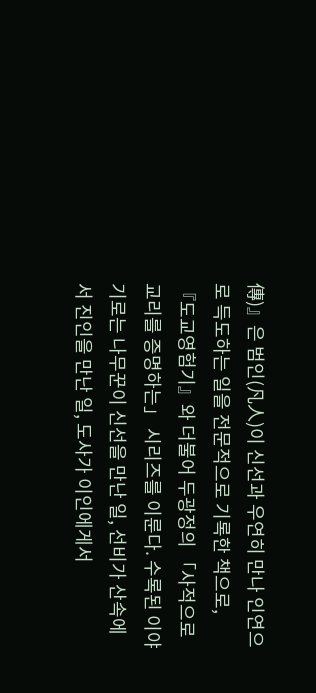傳)』은 범인(凡人)이 신선과 우연히 만나 인연으로 득도하는 일을 전문적으로 기록한 책으로, 『도교영험기』와 더불어 두광정의 「사적으로 교리를 증명하는」 시리즈를 이룬다. 수록된 이야기로는 나무꾼이 신선을 만난 일, 선비가 산속에서 진인을 만난 일, 도사가 이인에게서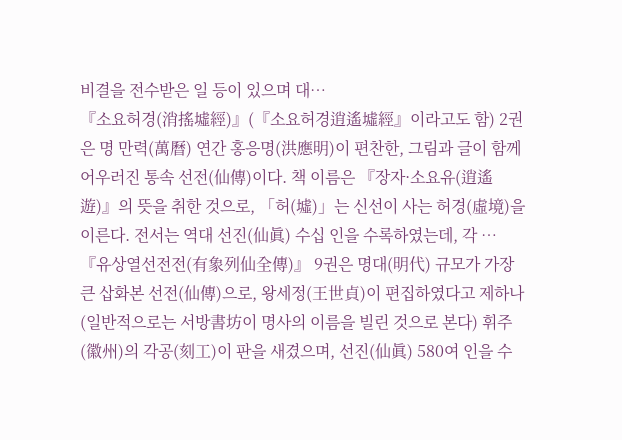비결을 전수받은 일 등이 있으며 대…
『소요허경(消搖墟經)』(『소요허경逍遙墟經』이라고도 함) 2권은 명 만력(萬曆) 연간 홍응명(洪應明)이 편찬한, 그림과 글이 함께 어우러진 통속 선전(仙傳)이다. 책 이름은 『장자·소요유(逍遙遊)』의 뜻을 취한 것으로, 「허(墟)」는 신선이 사는 허경(虛境)을 이른다. 전서는 역대 선진(仙眞) 수십 인을 수록하였는데, 각 …
『유상열선전전(有象列仙全傳)』 9권은 명대(明代) 규모가 가장 큰 삽화본 선전(仙傳)으로, 왕세정(王世貞)이 편집하였다고 제하나(일반적으로는 서방書坊이 명사의 이름을 빌린 것으로 본다) 휘주(徽州)의 각공(刻工)이 판을 새겼으며, 선진(仙眞) 580여 인을 수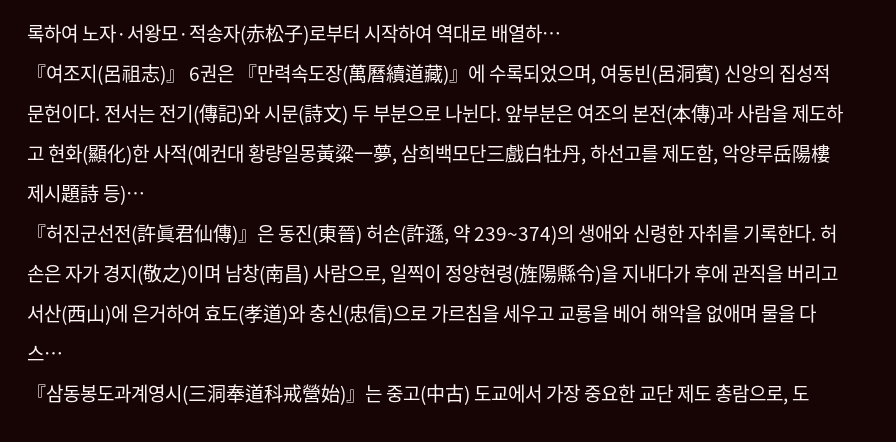록하여 노자·서왕모·적송자(赤松子)로부터 시작하여 역대로 배열하…
『여조지(呂祖志)』 6권은 『만력속도장(萬曆續道藏)』에 수록되었으며, 여동빈(呂洞賓) 신앙의 집성적 문헌이다. 전서는 전기(傳記)와 시문(詩文) 두 부분으로 나뉜다. 앞부분은 여조의 본전(本傳)과 사람을 제도하고 현화(顯化)한 사적(예컨대 황량일몽黃粱一夢, 삼희백모단三戲白牡丹, 하선고를 제도함, 악양루岳陽樓 제시題詩 등)…
『허진군선전(許眞君仙傳)』은 동진(東晉) 허손(許遜, 약 239~374)의 생애와 신령한 자취를 기록한다. 허손은 자가 경지(敬之)이며 남창(南昌) 사람으로, 일찍이 정양현령(旌陽縣令)을 지내다가 후에 관직을 버리고 서산(西山)에 은거하여 효도(孝道)와 충신(忠信)으로 가르침을 세우고 교룡을 베어 해악을 없애며 물을 다스…
『삼동봉도과계영시(三洞奉道科戒營始)』는 중고(中古) 도교에서 가장 중요한 교단 제도 총람으로, 도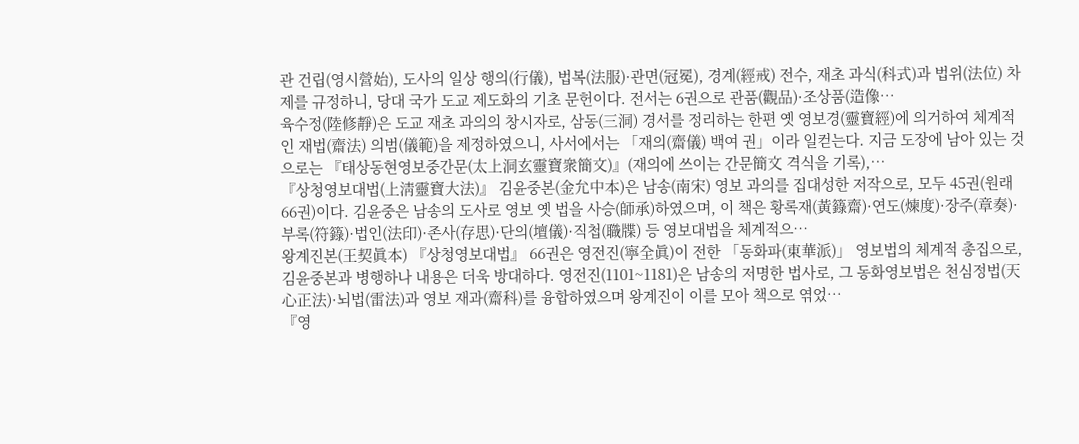관 건립(영시營始), 도사의 일상 행의(行儀), 법복(法服)·관면(冠冕), 경계(經戒) 전수, 재초 과식(科式)과 법위(法位) 차제를 규정하니, 당대 국가 도교 제도화의 기초 문헌이다. 전서는 6권으로 관품(觀品)·조상품(造像…
육수정(陸修靜)은 도교 재초 과의의 창시자로, 삼동(三洞) 경서를 정리하는 한편 옛 영보경(靈寶經)에 의거하여 체계적인 재법(齋法) 의범(儀範)을 제정하였으니, 사서에서는 「재의(齋儀) 백여 권」이라 일컫는다. 지금 도장에 남아 있는 것으로는 『태상동현영보중간문(太上洞玄靈寶衆簡文)』(재의에 쓰이는 간문簡文 격식을 기록),…
『상청영보대법(上淸靈寶大法)』 김윤중본(金允中本)은 남송(南宋) 영보 과의를 집대성한 저작으로, 모두 45권(원래 66권)이다. 김윤중은 남송의 도사로 영보 옛 법을 사승(師承)하였으며, 이 책은 황록재(黃籙齋)·연도(煉度)·장주(章奏)·부록(符籙)·법인(法印)·존사(存思)·단의(壇儀)·직첩(職牒) 등 영보대법을 체계적으…
왕계진본(王契眞本) 『상청영보대법』 66권은 영전진(寧全眞)이 전한 「동화파(東華派)」 영보법의 체계적 총집으로, 김윤중본과 병행하나 내용은 더욱 방대하다. 영전진(1101~1181)은 남송의 저명한 법사로, 그 동화영보법은 천심정법(天心正法)·뇌법(雷法)과 영보 재과(齋科)를 융합하였으며 왕계진이 이를 모아 책으로 엮었…
『영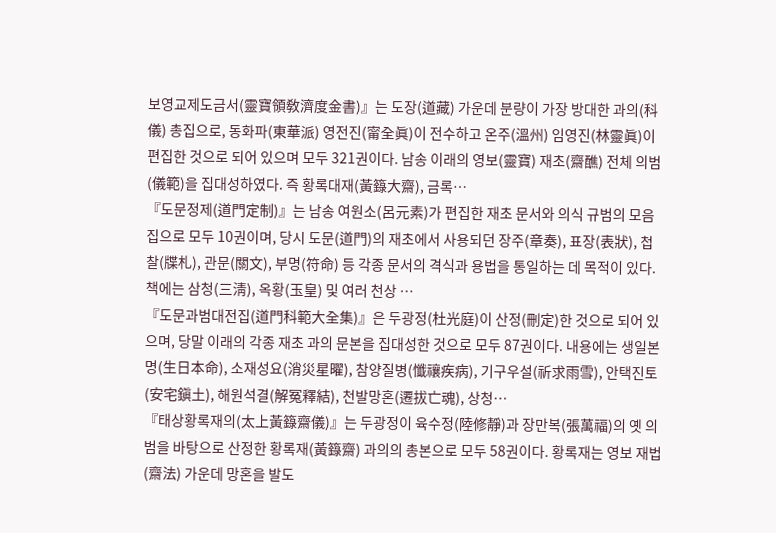보영교제도금서(靈寶領敎濟度金書)』는 도장(道藏) 가운데 분량이 가장 방대한 과의(科儀) 총집으로, 동화파(東華派) 영전진(甯全眞)이 전수하고 온주(溫州) 임영진(林靈眞)이 편집한 것으로 되어 있으며 모두 321권이다. 남송 이래의 영보(靈寶) 재초(齋醮) 전체 의범(儀範)을 집대성하였다. 즉 황록대재(黃籙大齋), 금록…
『도문정제(道門定制)』는 남송 여원소(呂元素)가 편집한 재초 문서와 의식 규범의 모음집으로 모두 10권이며, 당시 도문(道門)의 재초에서 사용되던 장주(章奏), 표장(表狀), 첩찰(牒札), 관문(關文), 부명(符命) 등 각종 문서의 격식과 용법을 통일하는 데 목적이 있다. 책에는 삼청(三淸), 옥황(玉皇) 및 여러 천상 …
『도문과범대전집(道門科範大全集)』은 두광정(杜光庭)이 산정(刪定)한 것으로 되어 있으며, 당말 이래의 각종 재초 과의 문본을 집대성한 것으로 모두 87권이다. 내용에는 생일본명(生日本命), 소재성요(消災星曜), 참양질병(懺禳疾病), 기구우설(祈求雨雪), 안택진토(安宅鎭土), 해원석결(解冤釋結), 천발망혼(遷拔亡魂), 상청…
『태상황록재의(太上黃籙齋儀)』는 두광정이 육수정(陸修靜)과 장만복(張萬福)의 옛 의범을 바탕으로 산정한 황록재(黃籙齋) 과의의 총본으로 모두 58권이다. 황록재는 영보 재법(齋法) 가운데 망혼을 발도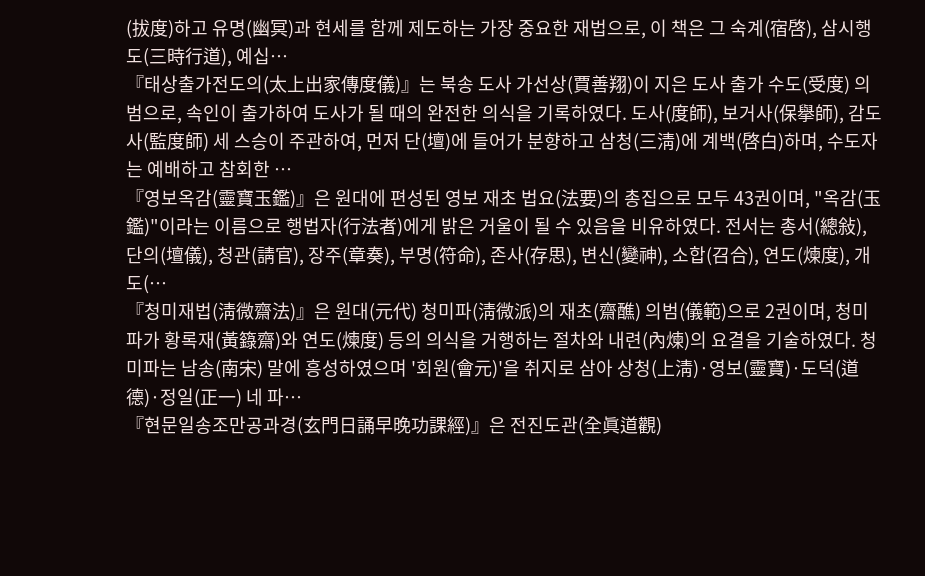(拔度)하고 유명(幽冥)과 현세를 함께 제도하는 가장 중요한 재법으로, 이 책은 그 숙계(宿啓), 삼시행도(三時行道), 예십…
『태상출가전도의(太上出家傳度儀)』는 북송 도사 가선상(賈善翔)이 지은 도사 출가 수도(受度) 의범으로, 속인이 출가하여 도사가 될 때의 완전한 의식을 기록하였다. 도사(度師), 보거사(保擧師), 감도사(監度師) 세 스승이 주관하여, 먼저 단(壇)에 들어가 분향하고 삼청(三淸)에 계백(啓白)하며, 수도자는 예배하고 참회한 …
『영보옥감(靈寶玉鑑)』은 원대에 편성된 영보 재초 법요(法要)의 총집으로 모두 43권이며, "옥감(玉鑑)"이라는 이름으로 행법자(行法者)에게 밝은 거울이 될 수 있음을 비유하였다. 전서는 총서(總敍), 단의(壇儀), 청관(請官), 장주(章奏), 부명(符命), 존사(存思), 변신(變神), 소합(召合), 연도(煉度), 개도(…
『청미재법(淸微齋法)』은 원대(元代) 청미파(淸微派)의 재초(齋醮) 의범(儀範)으로 2권이며, 청미파가 황록재(黃籙齋)와 연도(煉度) 등의 의식을 거행하는 절차와 내련(內煉)의 요결을 기술하였다. 청미파는 남송(南宋) 말에 흥성하였으며 '회원(會元)'을 취지로 삼아 상청(上淸)·영보(靈寶)·도덕(道德)·정일(正一) 네 파…
『현문일송조만공과경(玄門日誦早晚功課經)』은 전진도관(全眞道觀)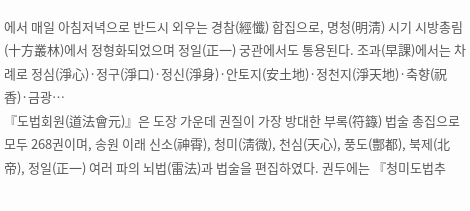에서 매일 아침저녁으로 반드시 외우는 경참(經懺) 합집으로, 명청(明淸) 시기 시방총림(十方叢林)에서 정형화되었으며 정일(正一) 궁관에서도 통용된다. 조과(早課)에서는 차례로 정심(淨心)·정구(淨口)·정신(淨身)·안토지(安土地)·정천지(淨天地)·축향(祝香)·금광…
『도법회원(道法會元)』은 도장 가운데 권질이 가장 방대한 부록(符籙) 법술 총집으로 모두 268권이며, 송원 이래 신소(神霄), 청미(淸微), 천심(天心), 풍도(酆都), 북제(北帝), 정일(正一) 여러 파의 뇌법(雷法)과 법술을 편집하였다. 권두에는 『청미도법추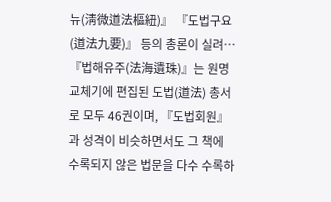뉴(淸微道法樞紐)』 『도법구요(道法九要)』 등의 총론이 실려…
『법해유주(法海遺珠)』는 원명 교체기에 편집된 도법(道法) 총서로 모두 46권이며, 『도법회원』과 성격이 비슷하면서도 그 책에 수록되지 않은 법문을 다수 수록하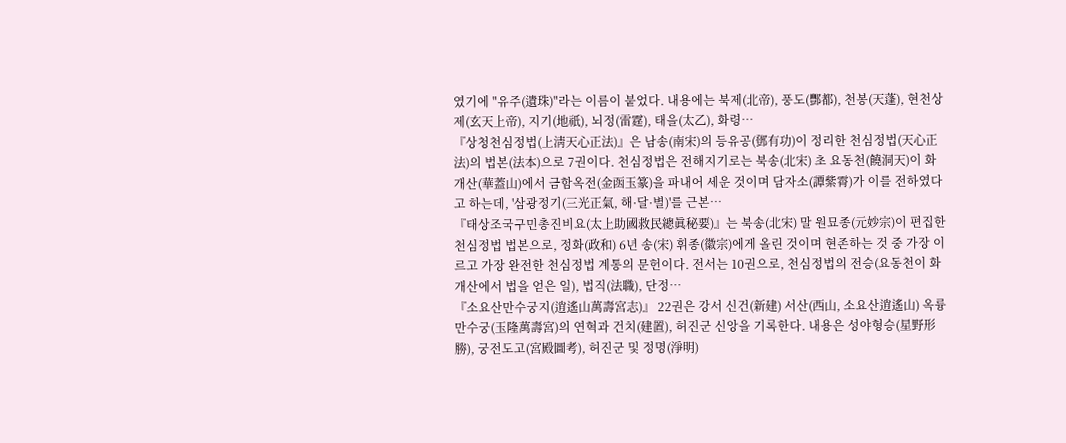였기에 "유주(遺珠)"라는 이름이 붙었다. 내용에는 북제(北帝), 풍도(酆都), 천봉(天蓬), 현천상제(玄天上帝), 지기(地祇), 뇌정(雷霆), 태을(太乙), 화령…
『상청천심정법(上淸天心正法)』은 남송(南宋)의 등유공(鄧有功)이 정리한 천심정법(天心正法)의 법본(法本)으로 7권이다. 천심정법은 전해지기로는 북송(北宋) 초 요동천(饒洞天)이 화개산(華蓋山)에서 금함옥전(金函玉篆)을 파내어 세운 것이며 담자소(譚紫霄)가 이를 전하였다고 하는데, '삼광정기(三光正氣, 해·달·별)'를 근본…
『태상조국구민총진비요(太上助國救民總眞秘要)』는 북송(北宋) 말 원묘종(元妙宗)이 편집한 천심정법 법본으로, 정화(政和) 6년 송(宋) 휘종(徽宗)에게 올린 것이며 현존하는 것 중 가장 이르고 가장 완전한 천심정법 계통의 문헌이다. 전서는 10권으로, 천심정법의 전승(요동천이 화개산에서 법을 얻은 일), 법직(法職), 단정…
『소요산만수궁지(逍遙山萬壽宮志)』 22권은 강서 신건(新建) 서산(西山, 소요산逍遙山) 옥륭만수궁(玉隆萬壽宮)의 연혁과 건치(建置), 허진군 신앙을 기록한다. 내용은 성야형승(星野形勝), 궁전도고(宮殿圖考), 허진군 및 정명(淨明)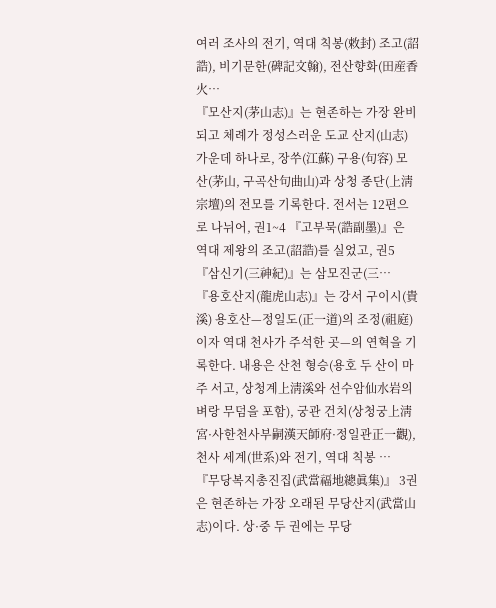여러 조사의 전기, 역대 칙봉(敕封) 조고(詔誥), 비기문한(碑記文翰), 전산향화(田産香火…
『모산지(茅山志)』는 현존하는 가장 완비되고 체례가 정성스러운 도교 산지(山志) 가운데 하나로, 장쑤(江蘇) 구용(句容) 모산(茅山, 구곡산句曲山)과 상청 종단(上淸宗壇)의 전모를 기록한다. 전서는 12편으로 나뉘어, 권1~4 『고부묵(誥副墨)』은 역대 제왕의 조고(詔誥)를 실었고, 권5 『삼신기(三神紀)』는 삼모진군(三…
『용호산지(龍虎山志)』는 강서 구이시(貴溪) 용호산—정일도(正一道)의 조정(祖庭)이자 역대 천사가 주석한 곳—의 연혁을 기록한다. 내용은 산천 형승(용호 두 산이 마주 서고, 상청계上淸溪와 선수암仙水岩의 벼랑 무덤을 포함), 궁관 건치(상청궁上淸宮·사한천사부嗣漢天師府·정일관正一觀), 천사 세계(世系)와 전기, 역대 칙봉 …
『무당복지총진집(武當福地總眞集)』 3권은 현존하는 가장 오래된 무당산지(武當山志)이다. 상·중 두 권에는 무당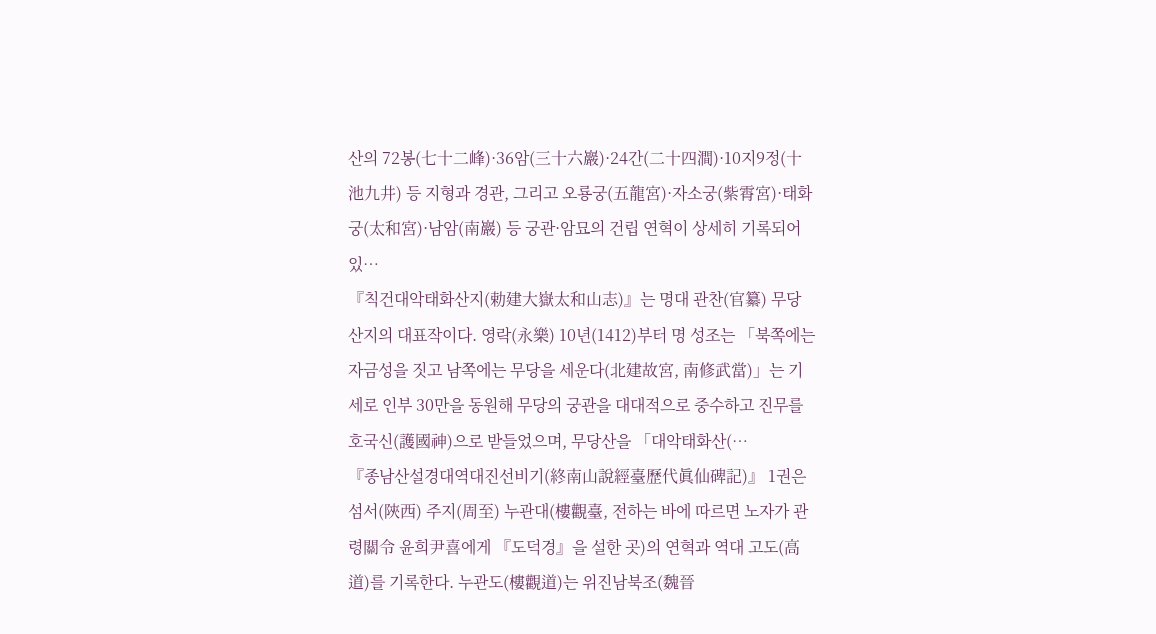산의 72봉(七十二峰)·36암(三十六巖)·24간(二十四澗)·10지9정(十池九井) 등 지형과 경관, 그리고 오룡궁(五龍宮)·자소궁(紫霄宮)·태화궁(太和宮)·남암(南巖) 등 궁관·암묘의 건립 연혁이 상세히 기록되어 있…
『칙건대악태화산지(勅建大嶽太和山志)』는 명대 관찬(官纂) 무당산지의 대표작이다. 영락(永樂) 10년(1412)부터 명 성조는 「북쪽에는 자금성을 짓고 남쪽에는 무당을 세운다(北建故宮, 南修武當)」는 기세로 인부 30만을 동원해 무당의 궁관을 대대적으로 중수하고 진무를 호국신(護國神)으로 받들었으며, 무당산을 「대악태화산(…
『종남산설경대역대진선비기(終南山說經臺歷代眞仙碑記)』 1권은 섬서(陝西) 주지(周至) 누관대(樓觀臺, 전하는 바에 따르면 노자가 관령關令 윤희尹喜에게 『도덕경』을 설한 곳)의 연혁과 역대 고도(高道)를 기록한다. 누관도(樓觀道)는 위진남북조(魏晉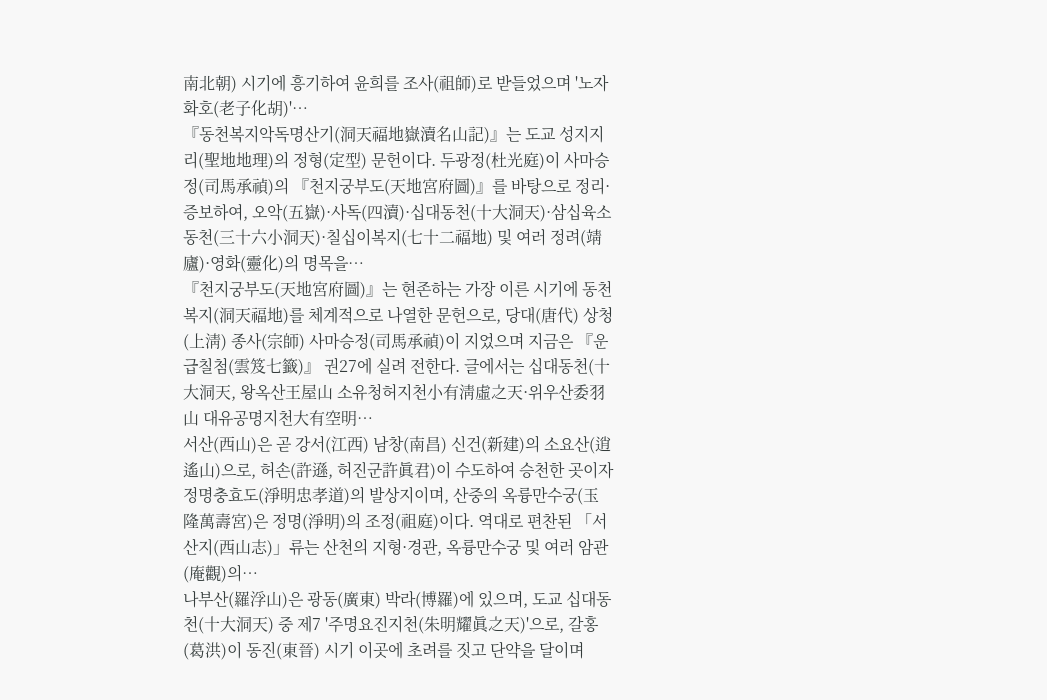南北朝) 시기에 흥기하여 윤희를 조사(祖師)로 받들었으며 '노자화호(老子化胡)'…
『동천복지악독명산기(洞天福地嶽瀆名山記)』는 도교 성지지리(聖地地理)의 정형(定型) 문헌이다. 두광정(杜光庭)이 사마승정(司馬承禎)의 『천지궁부도(天地宮府圖)』를 바탕으로 정리·증보하여, 오악(五嶽)·사독(四瀆)·십대동천(十大洞天)·삼십육소동천(三十六小洞天)·칠십이복지(七十二福地) 및 여러 정려(靖廬)·영화(靈化)의 명목을…
『천지궁부도(天地宮府圖)』는 현존하는 가장 이른 시기에 동천복지(洞天福地)를 체계적으로 나열한 문헌으로, 당대(唐代) 상청(上淸) 종사(宗師) 사마승정(司馬承禎)이 지었으며 지금은 『운급칠첨(雲笈七籤)』 권27에 실려 전한다. 글에서는 십대동천(十大洞天, 왕옥산王屋山 소유청허지천小有淸虛之天·위우산委羽山 대유공명지천大有空明…
서산(西山)은 곧 강서(江西) 남창(南昌) 신건(新建)의 소요산(逍遙山)으로, 허손(許遜, 허진군許眞君)이 수도하여 승천한 곳이자 정명충효도(淨明忠孝道)의 발상지이며, 산중의 옥륭만수궁(玉隆萬壽宮)은 정명(淨明)의 조정(祖庭)이다. 역대로 편찬된 「서산지(西山志)」류는 산천의 지형·경관, 옥륭만수궁 및 여러 암관(庵觀)의…
나부산(羅浮山)은 광동(廣東) 박라(博羅)에 있으며, 도교 십대동천(十大洞天) 중 제7 '주명요진지천(朱明耀眞之天)'으로, 갈홍(葛洪)이 동진(東晉) 시기 이곳에 초려를 짓고 단약을 달이며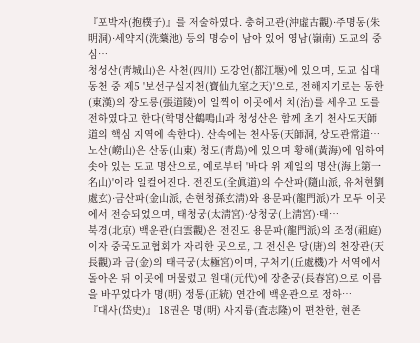『포박자(抱樸子)』를 저술하였다. 충허고관(沖虛古觀)·주명동(朱明洞)·세약지(洗藥池) 등의 명승이 남아 있어 영남(嶺南) 도교의 중심…
청성산(靑城山)은 사천(四川) 도강언(都江堰)에 있으며, 도교 십대동천 중 제5 '보선구실지천(寶仙九室之天)'으로, 전해지기로는 동한(東漢)의 장도릉(張道陵)이 일찍이 이곳에서 치(治)를 세우고 도를 전하였다고 한다(학명산鶴鳴山과 청성산은 함께 초기 천사도天師道의 핵심 지역에 속한다). 산속에는 천사동(天師洞, 상도관常道…
노산(嶗山)은 산동(山東) 청도(靑島)에 있으며 황해(黃海)에 임하여 솟아 있는 도교 명산으로, 예로부터 '바다 위 제일의 명산(海上第一名山)'이라 일컬어진다. 전진도(全眞道)의 수산파(隨山派, 유처현劉處玄)·금산파(金山派, 손현청孫玄淸)와 용문파(龍門派)가 모두 이곳에서 전승되었으며, 태청궁(太淸宮)·상청궁(上淸宮)·태…
북경(北京) 백운관(白雲觀)은 전진도 용문파(龍門派)의 조정(祖庭)이자 중국도교협회가 자리한 곳으로, 그 전신은 당(唐)의 천장관(天長觀)과 금(金)의 태극궁(太極宮)이며, 구처기(丘處機)가 서역에서 돌아온 뒤 이곳에 머물렀고 원대(元代)에 장춘궁(長春宮)으로 이름을 바꾸었다가 명(明) 정통(正統) 연간에 백운관으로 정하…
『대사(岱史)』 18권은 명(明) 사지륭(査志隆)이 편찬한, 현존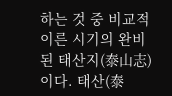하는 것 중 비교적 이른 시기의 완비된 태산지(泰山志)이다. 태산(泰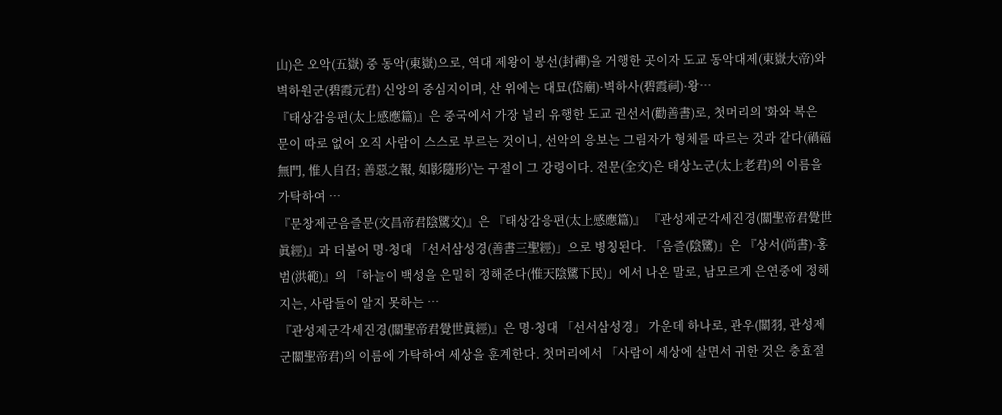山)은 오악(五嶽) 중 동악(東嶽)으로, 역대 제왕이 봉선(封禪)을 거행한 곳이자 도교 동악대제(東嶽大帝)와 벽하원군(碧霞元君) 신앙의 중심지이며, 산 위에는 대묘(岱廟)·벽하사(碧霞祠)·왕…
『태상감응편(太上感應篇)』은 중국에서 가장 널리 유행한 도교 권선서(勸善書)로, 첫머리의 '화와 복은 문이 따로 없어 오직 사람이 스스로 부르는 것이니, 선악의 응보는 그림자가 형체를 따르는 것과 같다(禍福無門, 惟人自召; 善惡之報, 如影隨形)'는 구절이 그 강령이다. 전문(全文)은 태상노군(太上老君)의 이름을 가탁하여 …
『문창제군음즐문(文昌帝君陰騭文)』은 『태상감응편(太上感應篇)』 『관성제군각세진경(關聖帝君覺世眞經)』과 더불어 명·청대 「선서삼성경(善書三聖經)」으로 병칭된다. 「음즐(陰騭)」은 『상서(尚書)·홍범(洪範)』의 「하늘이 백성을 은밀히 정해준다(惟天陰騭下民)」에서 나온 말로, 남모르게 은연중에 정해지는, 사람들이 알지 못하는 …
『관성제군각세진경(關聖帝君覺世眞經)』은 명·청대 「선서삼성경」 가운데 하나로, 관우(關羽, 관성제군關聖帝君)의 이름에 가탁하여 세상을 훈계한다. 첫머리에서 「사람이 세상에 살면서 귀한 것은 충효절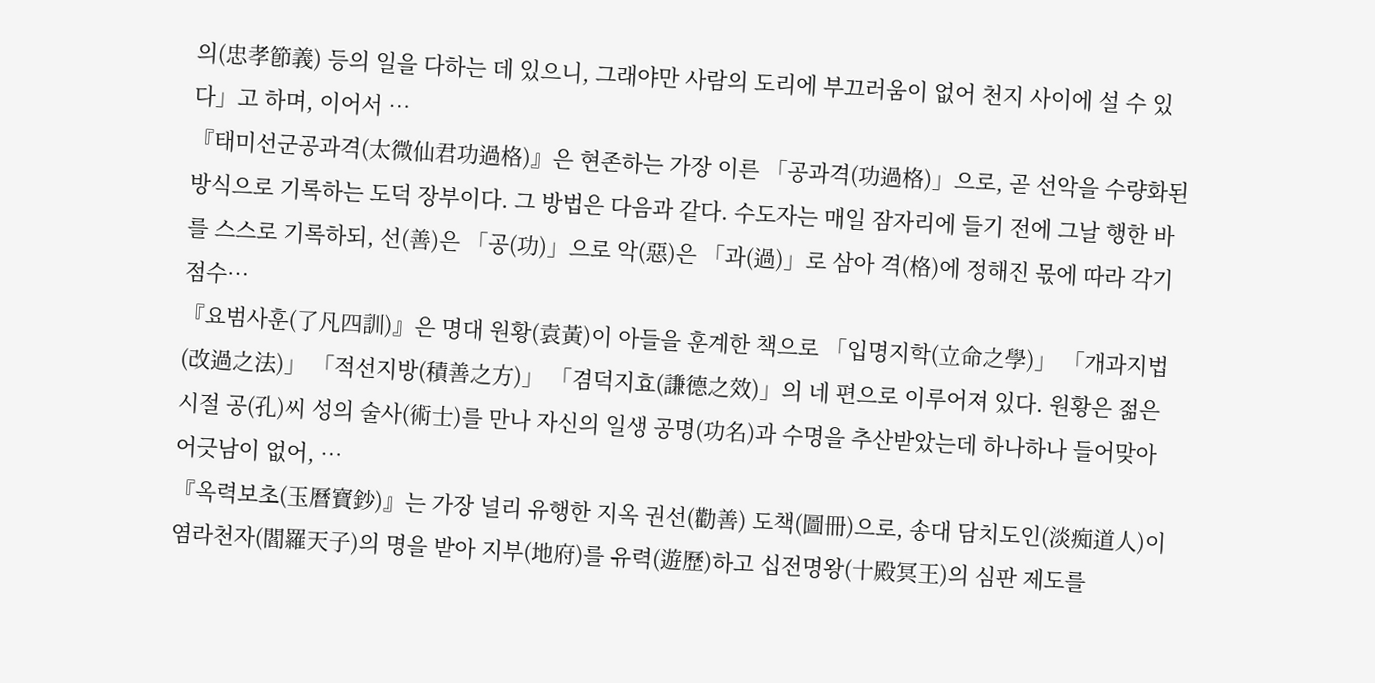의(忠孝節義) 등의 일을 다하는 데 있으니, 그래야만 사람의 도리에 부끄러움이 없어 천지 사이에 설 수 있다」고 하며, 이어서 …
『태미선군공과격(太微仙君功過格)』은 현존하는 가장 이른 「공과격(功過格)」으로, 곧 선악을 수량화된 방식으로 기록하는 도덕 장부이다. 그 방법은 다음과 같다. 수도자는 매일 잠자리에 들기 전에 그날 행한 바를 스스로 기록하되, 선(善)은 「공(功)」으로 악(惡)은 「과(過)」로 삼아 격(格)에 정해진 몫에 따라 각기 점수…
『요범사훈(了凡四訓)』은 명대 원황(袁黃)이 아들을 훈계한 책으로 「입명지학(立命之學)」 「개과지법(改過之法)」 「적선지방(積善之方)」 「겸덕지효(謙德之效)」의 네 편으로 이루어져 있다. 원황은 젊은 시절 공(孔)씨 성의 술사(術士)를 만나 자신의 일생 공명(功名)과 수명을 추산받았는데 하나하나 들어맞아 어긋남이 없어, …
『옥력보초(玉曆寶鈔)』는 가장 널리 유행한 지옥 권선(勸善) 도책(圖冊)으로, 송대 담치도인(淡痴道人)이 염라천자(閻羅天子)의 명을 받아 지부(地府)를 유력(遊歷)하고 십전명왕(十殿冥王)의 심판 제도를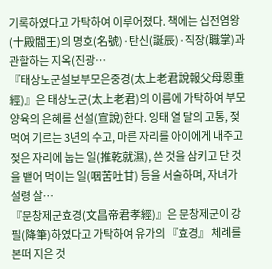기록하였다고 가탁하여 이루어졌다. 책에는 십전염왕(十殿閻王)의 명호(名號)·탄신(誕辰)·직장(職掌)과 관할하는 지옥(진광…
『태상노군설보부모은중경(太上老君說報父母恩重經)』은 태상노군(太上老君)의 이름에 가탁하여 부모 양육의 은혜를 선설(宣說)한다. 잉태 열 달의 고통, 젖 먹여 기르는 3년의 수고, 마른 자리를 아이에게 내주고 젖은 자리에 눕는 일(推乾就濕), 쓴 것을 삼키고 단 것을 뱉어 먹이는 일(咽苦吐甘) 등을 서술하며, 자녀가 설령 살…
『문창제군효경(文昌帝君孝經)』은 문창제군이 강필(降筆)하였다고 가탁하여 유가의 『효경』 체례를 본떠 지은 것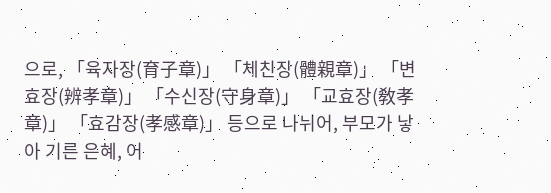으로, 「육자장(育子章)」 「체친장(體親章)」 「변효장(辨孝章)」 「수신장(守身章)」 「교효장(敎孝章)」 「효감장(孝感章)」 등으로 나뉘어, 부모가 낳아 기른 은혜, 어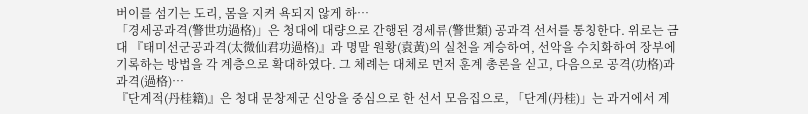버이를 섬기는 도리, 몸을 지켜 욕되지 않게 하…
「경세공과격(警世功過格)」은 청대에 대량으로 간행된 경세류(警世類) 공과격 선서를 통칭한다. 위로는 금대 『태미선군공과격(太微仙君功過格)』과 명말 원황(袁黃)의 실천을 계승하여, 선악을 수치화하여 장부에 기록하는 방법을 각 계층으로 확대하였다. 그 체례는 대체로 먼저 훈계 총론을 싣고, 다음으로 공격(功格)과 과격(過格)…
『단계적(丹桂籍)』은 청대 문창제군 신앙을 중심으로 한 선서 모음집으로, 「단계(丹桂)」는 과거에서 계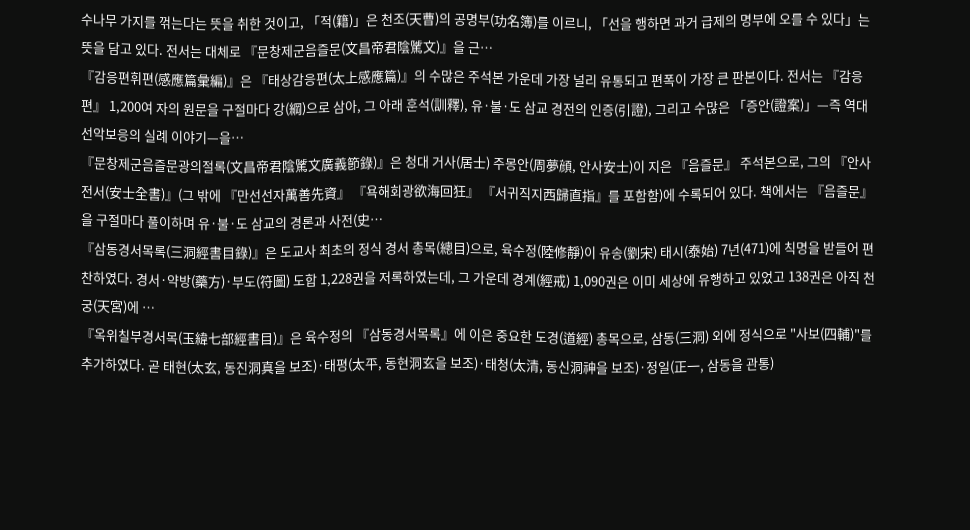수나무 가지를 꺾는다는 뜻을 취한 것이고, 「적(籍)」은 천조(天曹)의 공명부(功名簿)를 이르니, 「선을 행하면 과거 급제의 명부에 오를 수 있다」는 뜻을 담고 있다. 전서는 대체로 『문창제군음즐문(文昌帝君陰騭文)』을 근…
『감응편휘편(感應篇彙編)』은 『태상감응편(太上感應篇)』의 수많은 주석본 가운데 가장 널리 유통되고 편폭이 가장 큰 판본이다. 전서는 『감응편』 1,200여 자의 원문을 구절마다 강(綱)으로 삼아, 그 아래 훈석(訓釋), 유·불·도 삼교 경전의 인증(引證), 그리고 수많은 「증안(證案)」—즉 역대 선악보응의 실례 이야기—을…
『문창제군음즐문광의절록(文昌帝君陰騭文廣義節錄)』은 청대 거사(居士) 주몽안(周夢顔, 안사安士)이 지은 『음즐문』 주석본으로, 그의 『안사전서(安士全書)』(그 밖에 『만선선자萬善先資』 『욕해회광欲海回狂』 『서귀직지西歸直指』를 포함함)에 수록되어 있다. 책에서는 『음즐문』을 구절마다 풀이하며 유·불·도 삼교의 경론과 사전(史…
『삼동경서목록(三洞經書目錄)』은 도교사 최초의 정식 경서 총목(總目)으로, 육수정(陸修靜)이 유송(劉宋) 태시(泰始) 7년(471)에 칙명을 받들어 편찬하였다. 경서·약방(藥方)·부도(符圖) 도합 1,228권을 저록하였는데, 그 가운데 경계(經戒) 1,090권은 이미 세상에 유행하고 있었고 138권은 아직 천궁(天宮)에 …
『옥위칠부경서목(玉緯七部經書目)』은 육수정의 『삼동경서목록』에 이은 중요한 도경(道經) 총목으로, 삼동(三洞) 외에 정식으로 "사보(四輔)"를 추가하였다. 곧 태현(太玄, 동진洞真을 보조)·태평(太平, 동현洞玄을 보조)·태청(太清, 동신洞神을 보조)·정일(正一, 삼동을 관통)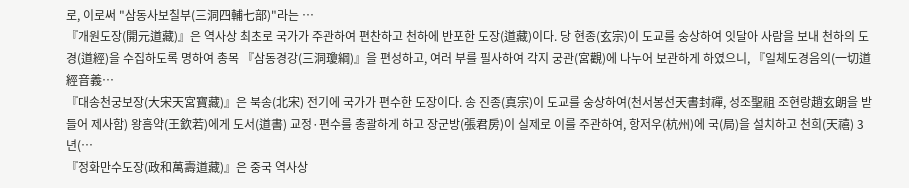로, 이로써 "삼동사보칠부(三洞四輔七部)"라는 …
『개원도장(開元道藏)』은 역사상 최초로 국가가 주관하여 편찬하고 천하에 반포한 도장(道藏)이다. 당 현종(玄宗)이 도교를 숭상하여 잇달아 사람을 보내 천하의 도경(道經)을 수집하도록 명하여 총목 『삼동경강(三洞瓊綱)』을 편성하고, 여러 부를 필사하여 각지 궁관(宮觀)에 나누어 보관하게 하였으니, 『일체도경음의(一切道經音義…
『대송천궁보장(大宋天宮寶藏)』은 북송(北宋) 전기에 국가가 편수한 도장이다. 송 진종(真宗)이 도교를 숭상하여(천서봉선天書封禪, 성조聖祖 조현랑趙玄朗을 받들어 제사함) 왕흠약(王欽若)에게 도서(道書) 교정·편수를 총괄하게 하고 장군방(張君房)이 실제로 이를 주관하여, 항저우(杭州)에 국(局)을 설치하고 천희(天禧) 3년(…
『정화만수도장(政和萬壽道藏)』은 중국 역사상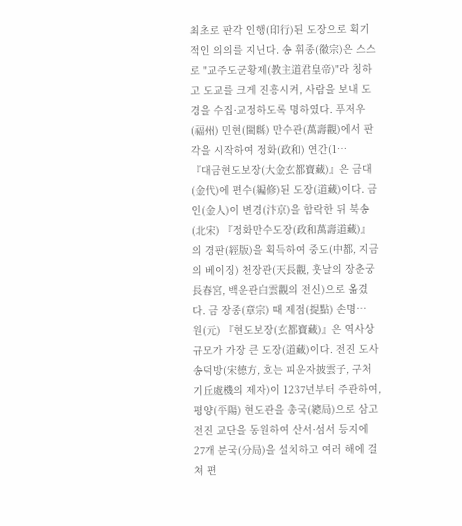최초로 판각 인행(印行)된 도장으로 획기적인 의의를 지닌다. 송 휘종(徽宗)은 스스로 "교주도군황제(教主道君皇帝)"라 칭하고 도교를 크게 진흥시켜, 사람을 보내 도경을 수집·교정하도록 명하였다. 푸저우(福州) 민현(閩縣) 만수관(萬壽觀)에서 판각을 시작하여 정화(政和) 연간(1…
『대금현도보장(大金玄都寶藏)』은 금대(金代)에 편수(編修)된 도장(道藏)이다. 금인(金人)이 변경(汴京)을 함락한 뒤 북송(北宋) 『정화만수도장(政和萬壽道藏)』의 경판(經版)을 획득하여 중도(中都, 지금의 베이징) 천장관(天長觀, 훗날의 장춘궁長春宮, 백운관白雲觀의 전신)으로 옮겼다. 금 장종(章宗) 때 제점(提點) 손명…
원(元) 『현도보장(玄都寶藏)』은 역사상 규모가 가장 큰 도장(道藏)이다. 전진 도사 송덕방(宋德方, 호는 피운자披雲子, 구처기丘處機의 제자)이 1237년부터 주관하여, 평양(平陽) 현도관을 총국(總局)으로 삼고 전진 교단을 동원하여 산서·섬서 등지에 27개 분국(分局)을 설치하고 여러 해에 걸쳐 편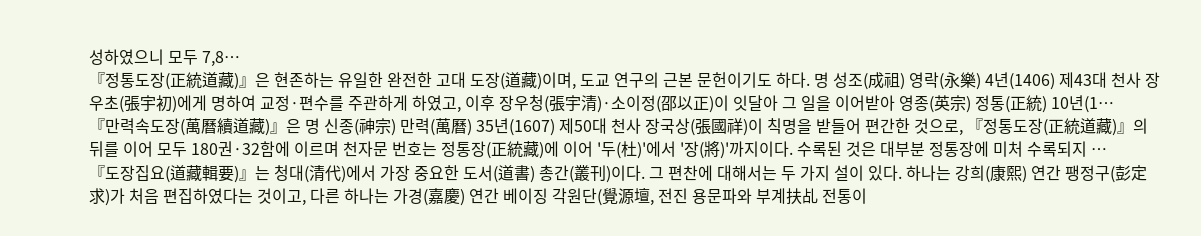성하였으니 모두 7,8…
『정통도장(正統道藏)』은 현존하는 유일한 완전한 고대 도장(道藏)이며, 도교 연구의 근본 문헌이기도 하다. 명 성조(成祖) 영락(永樂) 4년(1406) 제43대 천사 장우초(張宇初)에게 명하여 교정·편수를 주관하게 하였고, 이후 장우청(張宇清)·소이정(邵以正)이 잇달아 그 일을 이어받아 영종(英宗) 정통(正統) 10년(1…
『만력속도장(萬曆續道藏)』은 명 신종(神宗) 만력(萬曆) 35년(1607) 제50대 천사 장국상(張國祥)이 칙명을 받들어 편간한 것으로, 『정통도장(正統道藏)』의 뒤를 이어 모두 180권·32함에 이르며 천자문 번호는 정통장(正統藏)에 이어 '두(杜)'에서 '장(將)'까지이다. 수록된 것은 대부분 정통장에 미처 수록되지 …
『도장집요(道藏輯要)』는 청대(清代)에서 가장 중요한 도서(道書) 총간(叢刊)이다. 그 편찬에 대해서는 두 가지 설이 있다. 하나는 강희(康熙) 연간 팽정구(彭定求)가 처음 편집하였다는 것이고, 다른 하나는 가경(嘉慶) 연간 베이징 각원단(覺源壇, 전진 용문파와 부계扶乩 전통이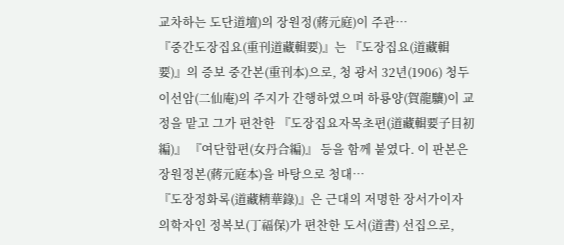교차하는 도단道壇)의 장원정(蔣元庭)이 주관…
『중간도장집요(重刊道藏輯要)』는 『도장집요(道藏輯要)』의 증보 중간본(重刊本)으로, 청 광서 32년(1906) 청두 이선암(二仙庵)의 주지가 간행하였으며 하룡양(賀龍驤)이 교정을 맡고 그가 편찬한 『도장집요자목초편(道藏輯要子目初編)』 『여단합편(女丹合編)』 등을 함께 붙였다. 이 판본은 장원정본(蔣元庭本)을 바탕으로 청대…
『도장정화록(道藏精華錄)』은 근대의 저명한 장서가이자 의학자인 정복보(丁福保)가 편찬한 도서(道書) 선집으로,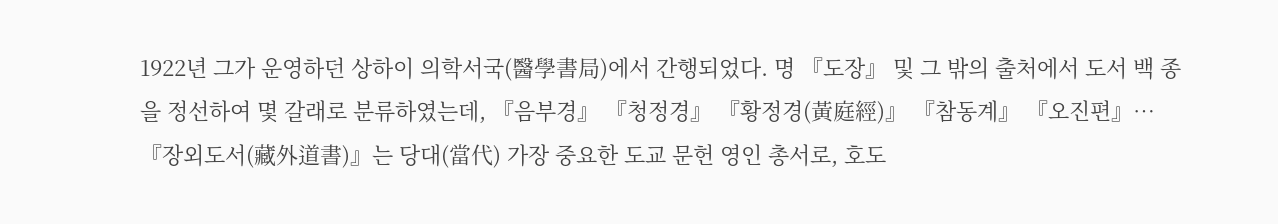1922년 그가 운영하던 상하이 의학서국(醫學書局)에서 간행되었다. 명 『도장』 및 그 밖의 출처에서 도서 백 종을 정선하여 몇 갈래로 분류하였는데, 『음부경』 『청정경』 『황정경(黃庭經)』 『참동계』 『오진편』…
『장외도서(藏外道書)』는 당대(當代) 가장 중요한 도교 문헌 영인 총서로, 호도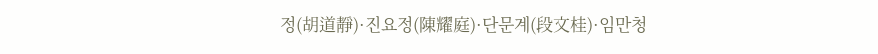정(胡道靜)·진요정(陳耀庭)·단문계(段文桂)·임만청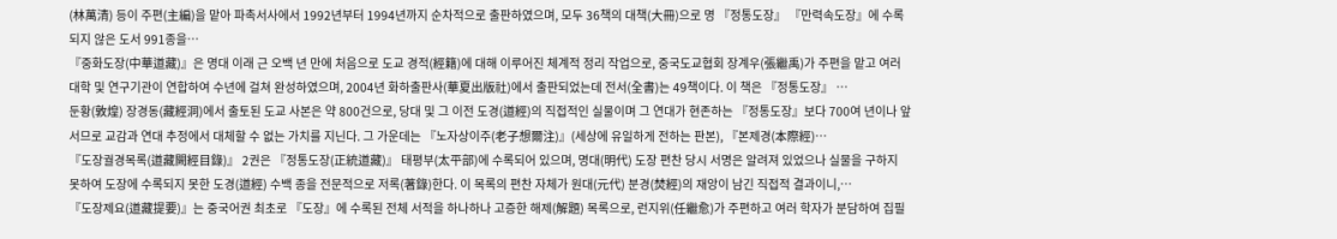(林萬清) 등이 주편(主編)을 맡아 파촉서사에서 1992년부터 1994년까지 순차적으로 출판하였으며, 모두 36책의 대책(大冊)으로 명 『정통도장』 『만력속도장』에 수록되지 않은 도서 991종을…
『중화도장(中華道藏)』은 명대 이래 근 오백 년 만에 처음으로 도교 경적(經籍)에 대해 이루어진 체계적 정리 작업으로, 중국도교협회 장계우(張繼禹)가 주편을 맡고 여러 대학 및 연구기관이 연합하여 수년에 걸쳐 완성하였으며, 2004년 화하출판사(華夏出版社)에서 출판되었는데 전서(全書)는 49책이다. 이 책은 『정통도장』 …
둔황(敦煌) 장경동(藏經洞)에서 출토된 도교 사본은 약 800건으로, 당대 및 그 이전 도경(道經)의 직접적인 실물이며 그 연대가 현존하는 『정통도장』보다 700여 년이나 앞서므로 교감과 연대 추정에서 대체할 수 없는 가치를 지닌다. 그 가운데는 『노자상이주(老子想爾注)』(세상에 유일하게 전하는 판본), 『본제경(本際經)…
『도장궐경목록(道藏闕經目錄)』 2권은 『정통도장(正統道藏)』 태평부(太平部)에 수록되어 있으며, 명대(明代) 도장 편찬 당시 서명은 알려져 있었으나 실물을 구하지 못하여 도장에 수록되지 못한 도경(道經) 수백 종을 전문적으로 저록(著錄)한다. 이 목록의 편찬 자체가 원대(元代) 분경(焚經)의 재앙이 남긴 직접적 결과이니,…
『도장제요(道藏提要)』는 중국어권 최초로 『도장』에 수록된 전체 서적을 하나하나 고증한 해제(解題) 목록으로, 런지위(任繼愈)가 주편하고 여러 학자가 분담하여 집필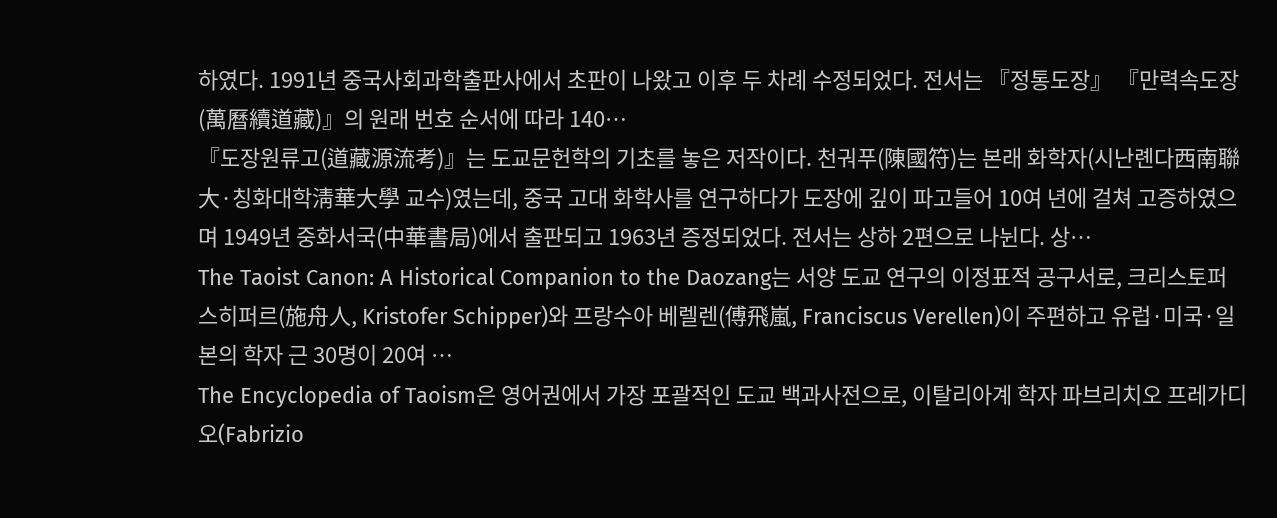하였다. 1991년 중국사회과학출판사에서 초판이 나왔고 이후 두 차례 수정되었다. 전서는 『정통도장』 『만력속도장(萬曆續道藏)』의 원래 번호 순서에 따라 140…
『도장원류고(道藏源流考)』는 도교문헌학의 기초를 놓은 저작이다. 천궈푸(陳國符)는 본래 화학자(시난롄다西南聯大·칭화대학淸華大學 교수)였는데, 중국 고대 화학사를 연구하다가 도장에 깊이 파고들어 10여 년에 걸쳐 고증하였으며 1949년 중화서국(中華書局)에서 출판되고 1963년 증정되었다. 전서는 상하 2편으로 나뉜다. 상…
The Taoist Canon: A Historical Companion to the Daozang는 서양 도교 연구의 이정표적 공구서로, 크리스토퍼 스히퍼르(施舟人, Kristofer Schipper)와 프랑수아 베렐렌(傅飛嵐, Franciscus Verellen)이 주편하고 유럽·미국·일본의 학자 근 30명이 20여 …
The Encyclopedia of Taoism은 영어권에서 가장 포괄적인 도교 백과사전으로, 이탈리아계 학자 파브리치오 프레가디오(Fabrizio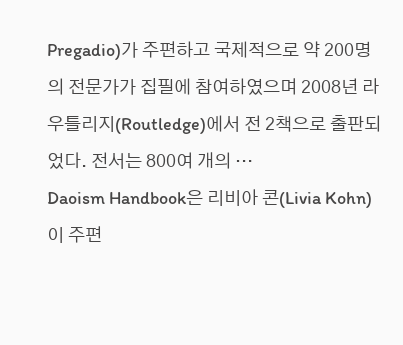Pregadio)가 주편하고 국제적으로 약 200명의 전문가가 집필에 참여하였으며 2008년 라우틀리지(Routledge)에서 전 2책으로 출판되었다. 전서는 800여 개의 …
Daoism Handbook은 리비아 콘(Livia Kohn)이 주편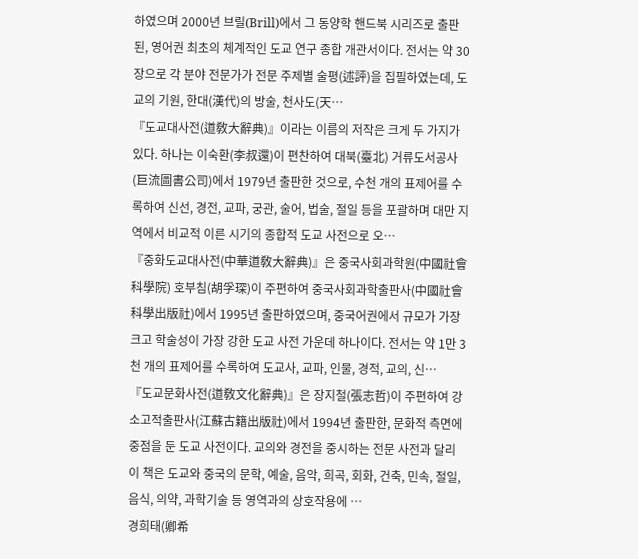하였으며 2000년 브릴(Brill)에서 그 동양학 핸드북 시리즈로 출판된, 영어권 최초의 체계적인 도교 연구 종합 개관서이다. 전서는 약 30장으로 각 분야 전문가가 전문 주제별 술평(述評)을 집필하였는데, 도교의 기원, 한대(漢代)의 방술, 천사도(天…
『도교대사전(道敎大辭典)』이라는 이름의 저작은 크게 두 가지가 있다. 하나는 이숙환(李叔還)이 편찬하여 대북(臺北) 거류도서공사(巨流圖書公司)에서 1979년 출판한 것으로, 수천 개의 표제어를 수록하여 신선, 경전, 교파, 궁관, 술어, 법술, 절일 등을 포괄하며 대만 지역에서 비교적 이른 시기의 종합적 도교 사전으로 오…
『중화도교대사전(中華道敎大辭典)』은 중국사회과학원(中國社會科學院) 호부침(胡孚琛)이 주편하여 중국사회과학출판사(中國社會科學出版社)에서 1995년 출판하였으며, 중국어권에서 규모가 가장 크고 학술성이 가장 강한 도교 사전 가운데 하나이다. 전서는 약 1만 3천 개의 표제어를 수록하여 도교사, 교파, 인물, 경적, 교의, 신…
『도교문화사전(道敎文化辭典)』은 장지철(張志哲)이 주편하여 강소고적출판사(江蘇古籍出版社)에서 1994년 출판한, 문화적 측면에 중점을 둔 도교 사전이다. 교의와 경전을 중시하는 전문 사전과 달리 이 책은 도교와 중국의 문학, 예술, 음악, 희곡, 회화, 건축, 민속, 절일, 음식, 의약, 과학기술 등 영역과의 상호작용에 …
경희태(卿希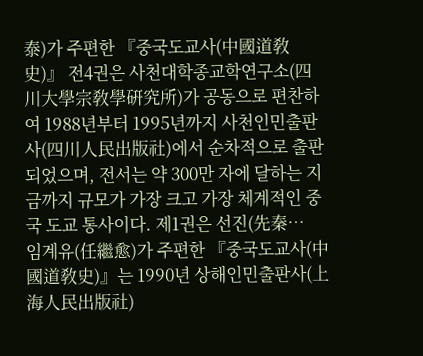泰)가 주편한 『중국도교사(中國道敎史)』 전4권은 사천대학종교학연구소(四川大學宗敎學硏究所)가 공동으로 편찬하여 1988년부터 1995년까지 사천인민출판사(四川人民出版社)에서 순차적으로 출판되었으며, 전서는 약 300만 자에 달하는 지금까지 규모가 가장 크고 가장 체계적인 중국 도교 통사이다. 제1권은 선진(先秦…
임계유(任繼愈)가 주편한 『중국도교사(中國道敎史)』는 1990년 상해인민출판사(上海人民出版社)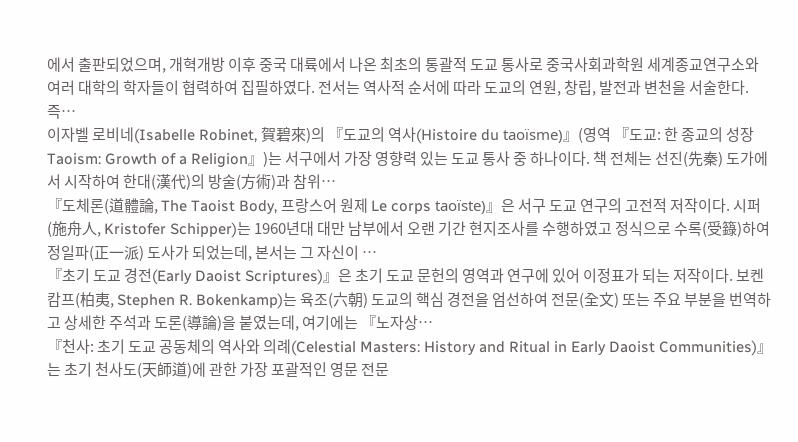에서 출판되었으며, 개혁개방 이후 중국 대륙에서 나온 최초의 통괄적 도교 통사로 중국사회과학원 세계종교연구소와 여러 대학의 학자들이 협력하여 집필하였다. 전서는 역사적 순서에 따라 도교의 연원, 창립, 발전과 변천을 서술한다. 즉…
이자벨 로비네(Isabelle Robinet, 賀碧來)의 『도교의 역사(Histoire du taoïsme)』(영역 『도교: 한 종교의 성장Taoism: Growth of a Religion』)는 서구에서 가장 영향력 있는 도교 통사 중 하나이다. 책 전체는 선진(先秦) 도가에서 시작하여 한대(漢代)의 방술(方術)과 참위…
『도체론(道體論, The Taoist Body, 프랑스어 원제 Le corps taoïste)』은 서구 도교 연구의 고전적 저작이다. 시퍼(施舟人, Kristofer Schipper)는 1960년대 대만 남부에서 오랜 기간 현지조사를 수행하였고 정식으로 수록(受籙)하여 정일파(正一派) 도사가 되었는데, 본서는 그 자신이 …
『초기 도교 경전(Early Daoist Scriptures)』은 초기 도교 문헌의 영역과 연구에 있어 이정표가 되는 저작이다. 보켄캄프(柏夷, Stephen R. Bokenkamp)는 육조(六朝) 도교의 핵심 경전을 엄선하여 전문(全文) 또는 주요 부분을 번역하고 상세한 주석과 도론(導論)을 붙였는데, 여기에는 『노자상…
『천사: 초기 도교 공동체의 역사와 의례(Celestial Masters: History and Ritual in Early Daoist Communities)』는 초기 천사도(天師道)에 관한 가장 포괄적인 영문 전문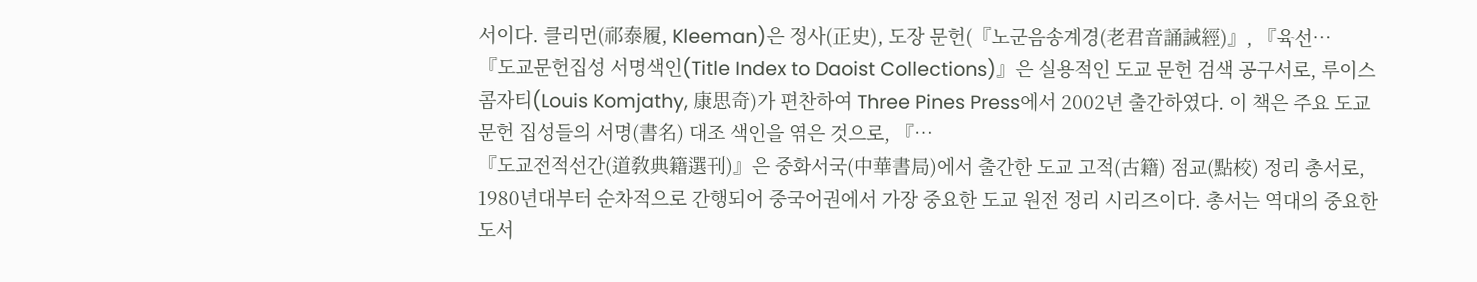서이다. 클리먼(祁泰履, Kleeman)은 정사(正史), 도장 문헌(『노군음송계경(老君音誦誡經)』, 『육선…
『도교문헌집성 서명색인(Title Index to Daoist Collections)』은 실용적인 도교 문헌 검색 공구서로, 루이스 콤자티(Louis Komjathy, 康思奇)가 편찬하여 Three Pines Press에서 2002년 출간하였다. 이 책은 주요 도교 문헌 집성들의 서명(書名) 대조 색인을 엮은 것으로, 『…
『도교전적선간(道敎典籍選刊)』은 중화서국(中華書局)에서 출간한 도교 고적(古籍) 점교(點校) 정리 총서로, 1980년대부터 순차적으로 간행되어 중국어권에서 가장 중요한 도교 원전 정리 시리즈이다. 총서는 역대의 중요한 도서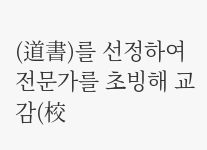(道書)를 선정하여 전문가를 초빙해 교감(校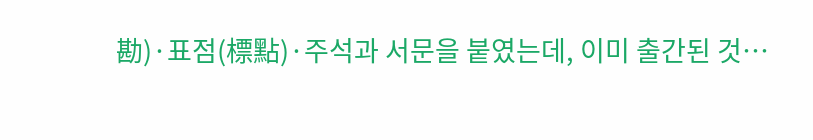勘)·표점(標點)·주석과 서문을 붙였는데, 이미 출간된 것…